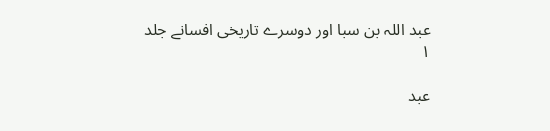عبد اللہ بن سبا اور دوسرے تاریخی افسانے جلد ۱

عبد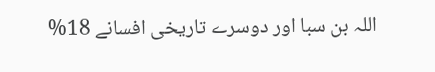اللہ بن سبا اور دوسرے تاریخی افسانے 18%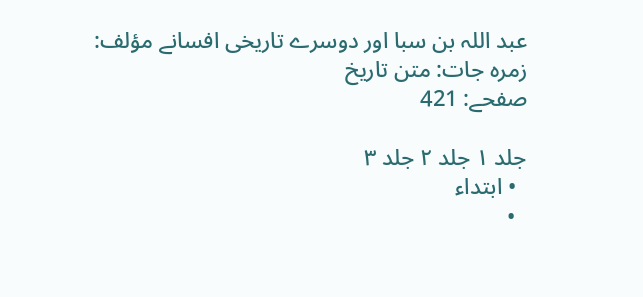عبد اللہ بن سبا اور دوسرے تاریخی افسانے مؤلف:
زمرہ جات: متن تاریخ
صفحے: 421

جلد ۱ جلد ۲ جلد ۳
  • ابتداء
  •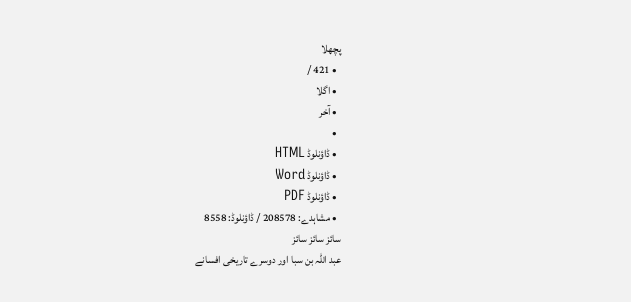پچھلا
  • 421 /
  • اگلا
  • آخر
  •
  • ڈاؤنلوڈ HTML
  • ڈاؤنلوڈ Word
  • ڈاؤنلوڈ PDF
  • مشاہدے: 208578 / ڈاؤنلوڈ: 8558
سائز سائز سائز
عبد اللہ بن سبا اور دوسرے تاریخی افسانے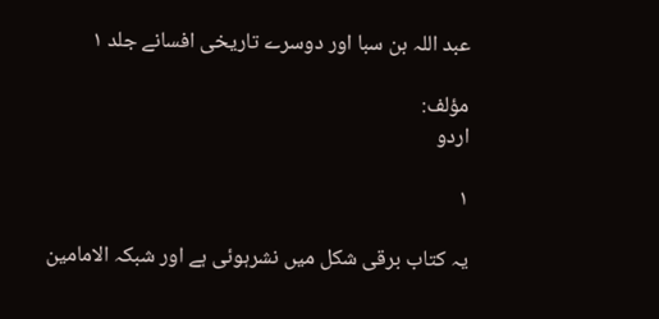عبد اللہ بن سبا اور دوسرے تاریخی افسانے جلد ۱

مؤلف:
اردو

۱

یہ کتاب برقی شکل میں نشرہوئی ہے اور شبکہ الامامین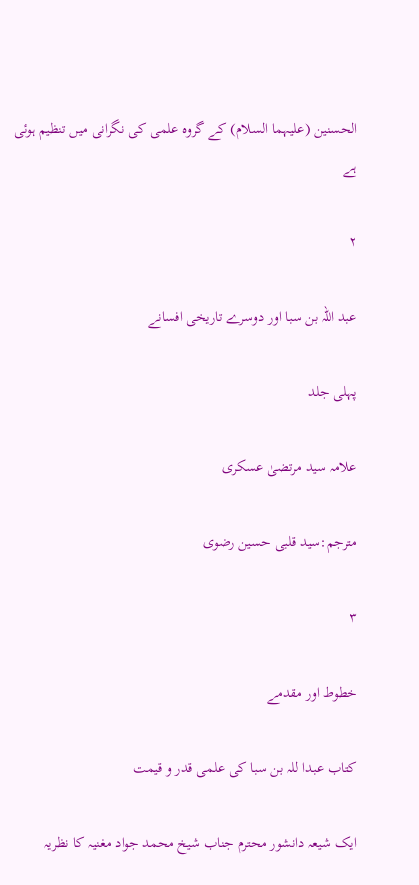الحسنین (علیہما السلام) کے گروہ علمی کی نگرانی میں تنظیم ہوئی ہے

۲

عبد اللہ بن سبا اور دوسرے تاریخی افسانے

پہلی جلد

علامہ سید مرتضیٰ عسکری

مترجم:سید قلبی حسین رضوی

۳

خطوط اور مقدمے

کتاب عبدا للہ بن سبا کی علمی قدر و قیمت

ایک شیعہ دانشور محترم جناب شیخ محمد جواد مغنیہ کا نظریہ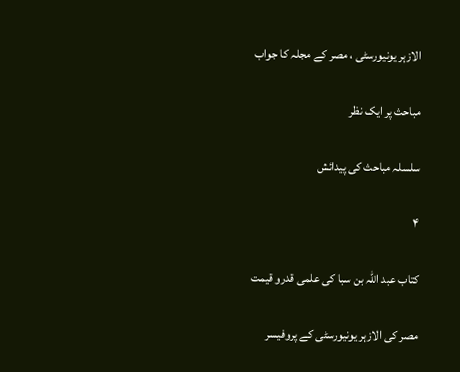الازہر یونیورسٹی ، مصر کے مجلہ کا جواب

مباحث پر ایک نظر

سلسلہ مباحث کی پیدائش

۴

کتاب عبد اللہ بن سبا کی علمی قدرو قیمت

مصر کی الازہر یونیورسٹی کے پروفیسر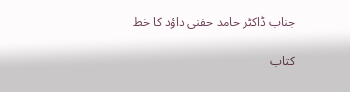جناب ڈاکٹر حامد حفنی داؤد کا خط

کتاب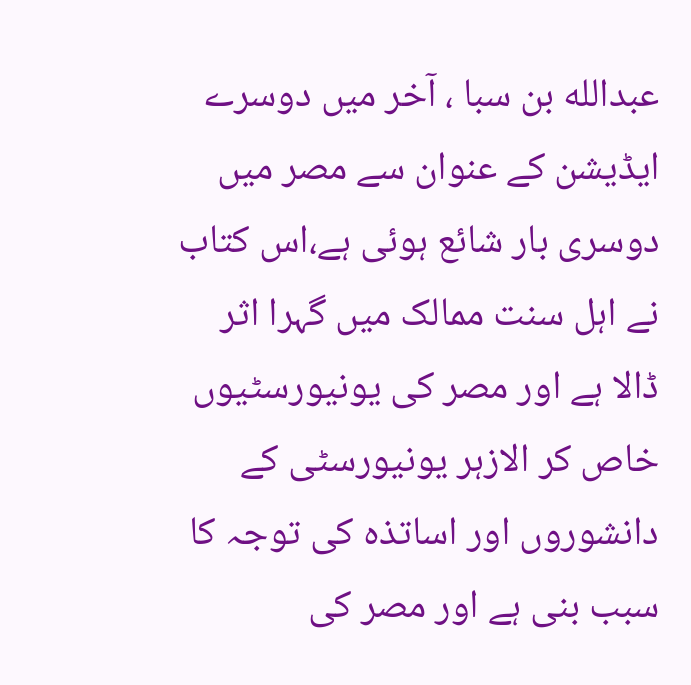عبدالله بن سبا ، آخر میں دوسرے ایڈیشن کے عنوان سے مصر میں دوسری بار شائع ہوئی ہے،اس کتاب نے اہل سنت ممالک میں گہرا اثر ڈالا ہے اور مصر کی یونیورسٹیوں خاص کر الازہر یونیورسٹی کے دانشوروں اور اساتذہ کی توجہ کا سبب بنی ہے اور مصر کی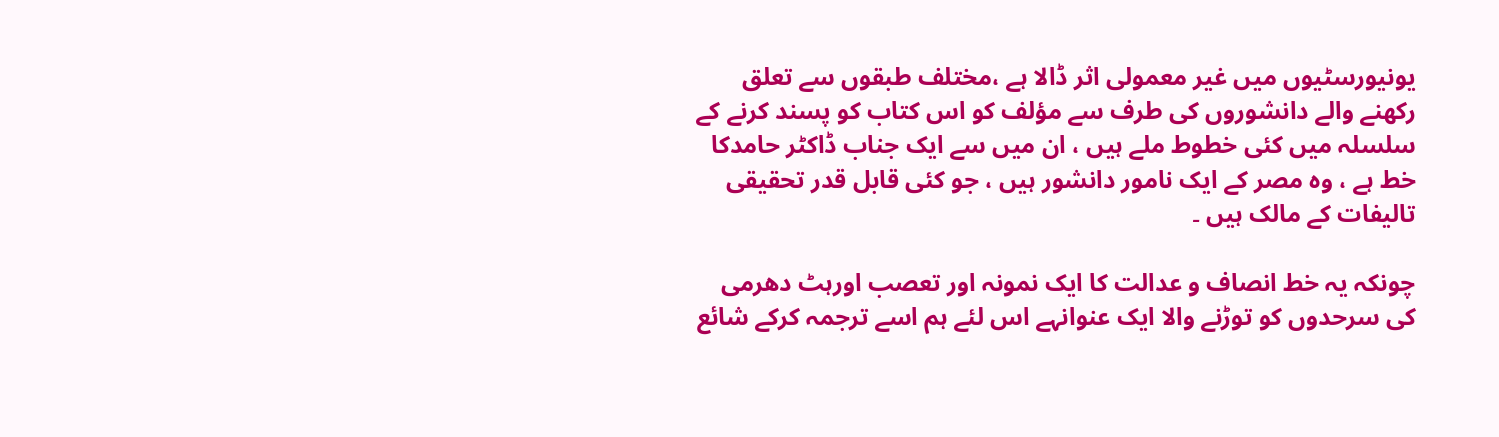یونیورسٹیوں میں غیر معمولی اثر ڈالا ہے ،مختلف طبقوں سے تعلق رکھنے والے دانشوروں کی طرف سے مؤلف کو اس کتاب کو پسند کرنے کے سلسلہ میں کئی خطوط ملے ہیں ، ان میں سے ایک جناب ڈاکٹر حامدکا خط ہے ، وہ مصر کے ایک نامور دانشور ہیں ، جو کئی قابل قدر تحقیقی تالیفات کے مالک ہیں ۔

چونکہ یہ خط انصاف و عدالت کا ایک نمونہ اور تعصب اورہٹ دھرمی کی سرحدوں کو توڑنے والا ایک عنوانہے اس لئے ہم اسے ترجمہ کرکے شائع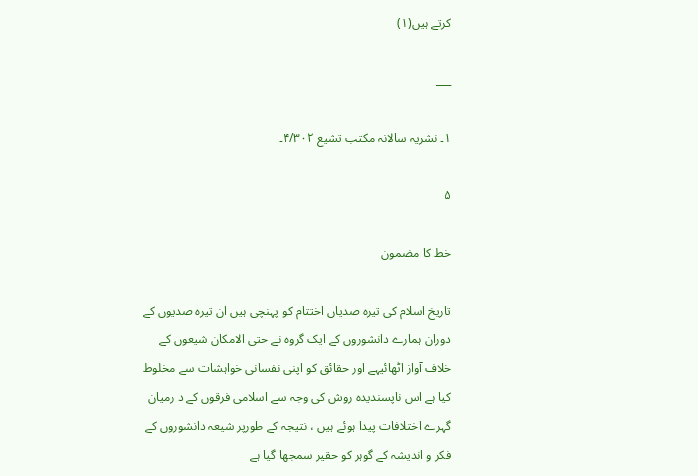کرتے ہیں(۱)

___

۱۔ نشریہ سالانہ مکتب تشیع ۴/۳۰۲۔

۵

خط کا مضمون

تاریخ اسلام کی تیرہ صدیاں اختتام کو پہنچی ہیں ان تیرہ صدیوں کے دوران ہمارے دانشوروں کے ایک گروہ نے حتی الامکان شیعوں کے خلاف آواز اٹھائیہے اور حقائق کو اپنی نفسانی خواہشات سے مخلوط کیا ہے اس ناپسندیدہ روش کی وجہ سے اسلامی فرقوں کے د رمیان گہرے اختلافات پیدا ہوئے ہیں ، نتیجہ کے طورپر شیعہ دانشوروں کے فکر و اندیشہ کے گوہر کو حقیر سمجھا گیا ہے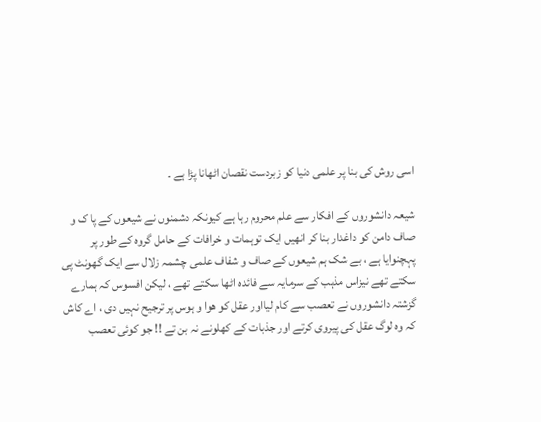اسی روش کی بنا پر علمی دنیا کو زبردست نقصان اٹھانا پڑا ہے ۔

شیعہ دانشوروں کے افکار سے علم محروم رہا ہے کیونکہ دشمنوں نے شیعوں کے پا ک و صاف دامن کو داغدار بنا کر انھیں ایک توہمات و خرافات کے حامل گروہ کے طور پر پہچنوایا ہے ، بے شک ہم شیعوں کے صاف و شفاف علمی چشمہ زلال سے ایک گھونٹ پی سکتے تھے نیزاس مذہب کے سرمایہ سے فائدہ اٹھا سکتے تھے ، لیکن افسوس کہ ہمارے گزشتہ دانشوروں نے تعصب سے کام لیااور عقل کو ھوا و ہوس پر ترجیح نہیں دی ، اے کاش کہ وہ لوگ عقل کی پیروی کرتے اور جذبات کے کھلونے نہ بن تے !! جو کوئی تعصب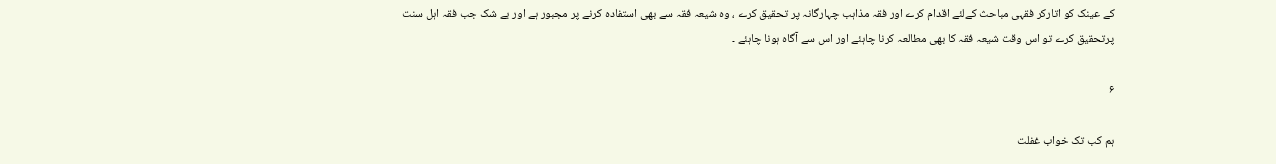کے عینک کو اتارکر فقہی مباحث کےلئے اقدام کرے اور فقہ مذاہب چہارگانہ پر تحقیق کرے ، وہ شیعہ فقہ سے بھی استفادہ کرنے پر مجبور ہے اور بے شک جب فقہ اہل سنت پرتحقیق کرے تو اس وقت شیعہ فقہ کا بھی مطالعہ کرنا چاہئے اور اس سے آگاہ ہونا چاہئے ۔

۶

ہم کب تک خواب غفلت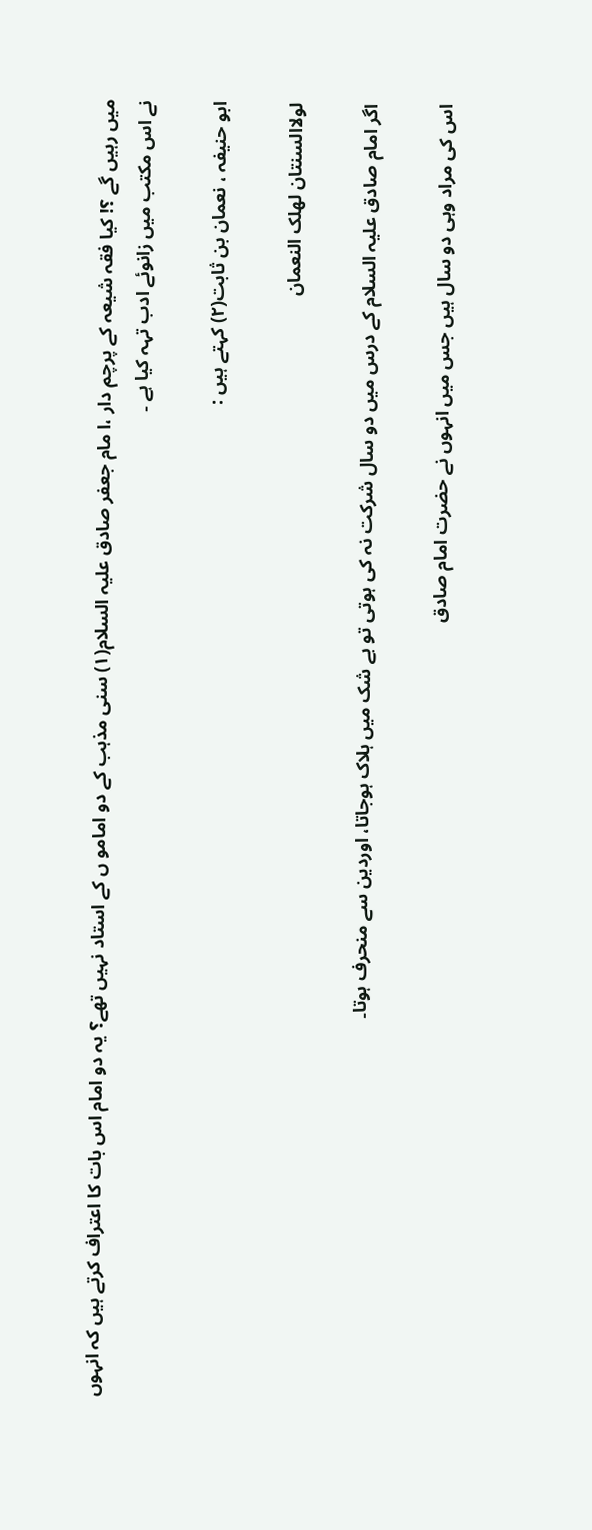میں رہیں گے ؟! کیا فقہ شیعہ کے پرچم دار ،ا مام جعفر صادق علیہ السلام(۱) سنی مذہب کے دو امامو ں کے استاد نہیں تھے؟ یہ دو امام اس بات کا اعتراف کرتے ہیں کہ انہوں نے اس مکتب میں زانوئے ادب تہہ کیا ہے ۔

ابو حنیفہ ، نعمان بن ثابت(۲) کہتے ہیں :

لولاالسنتان لهلک النعمان

اگر امام صادق علیہ السلام کے درس میں دو سال شرکت نہ کی ہوتی تو بے شک میں ہلاک ہوجاتا، اوردین سے منحرف ہوتا۔

اس کی مراد وہی دو سال ہیں جس میں انہوں نے حضرت امام صادق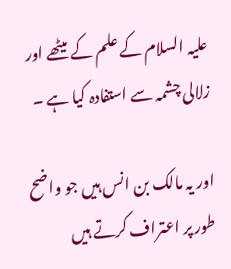علیہ السلام کے علم کے میٹھے اور زلالی چشمہ سے استفادہ کیا ہے ۔

اور یہ مالک بن انس ہیں جو واضح طور پر اعتراف کرتے ہیں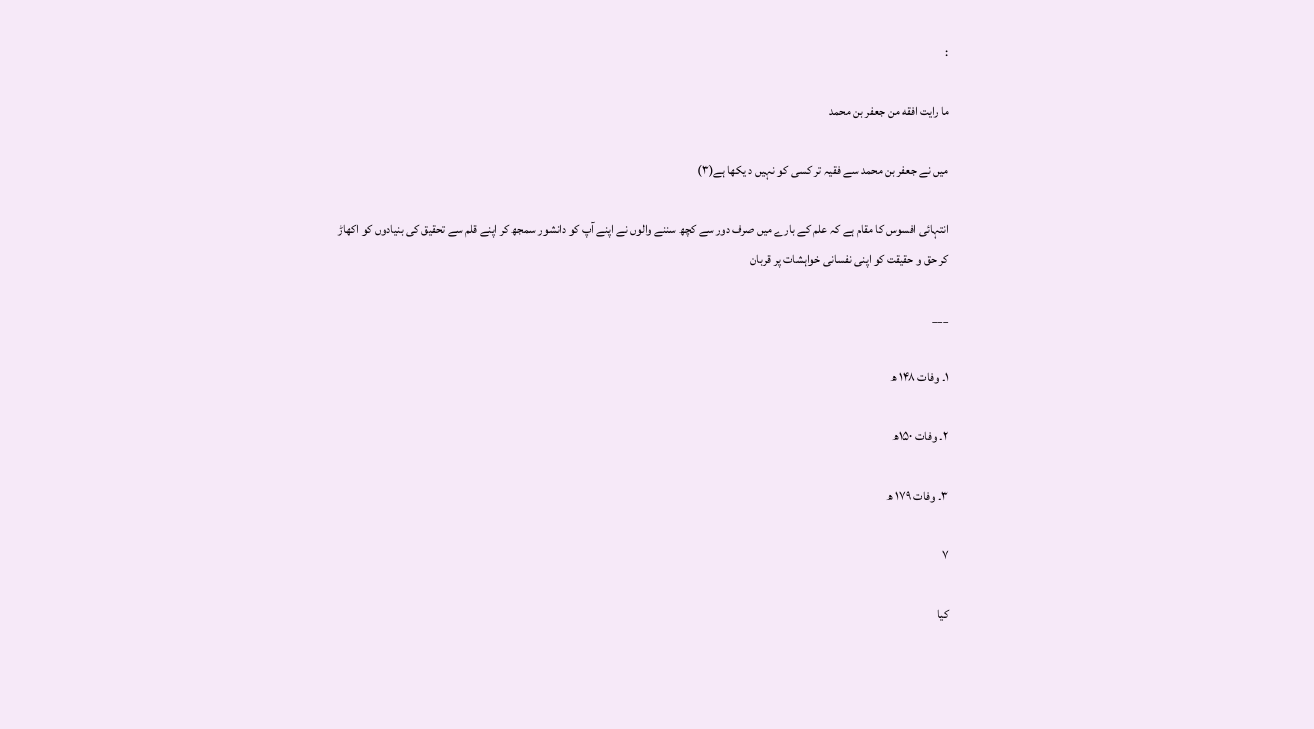:

ما رایت افقه من جعفر بن محمد

میں نے جعفر بن محمد سے فقیہ تر کسی کو نہیں د یکھا ہے(۳)

انتہائی افسوس کا مقام ہے کہ علم کے بارے میں صرف دور سے کچھ سننے والوں نے اپنے آپ کو دانشور سمجھ کر اپنے قلم سے تحقیق کی بنیادوں کو اکھاڑ کر حق و حقیقت کو اپنی نفسانی خواہشات پر قربان

___

۱۔ وفات ۱۴۸ ھ

۲۔ وفات ۱۵۰ھ

۳۔ وفات ۱۷۹ ھ

۷

کیا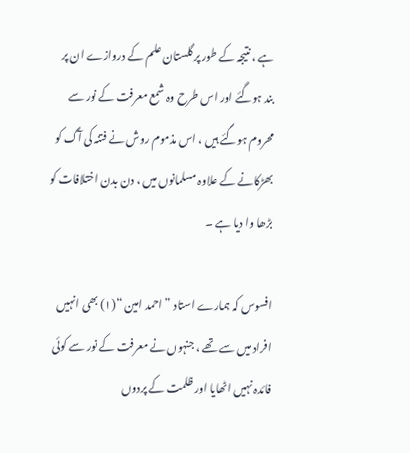ہے ، نتیجہ کے طور پر گلستان علم کے دروازے ان پر بند ہوگئے اور اس طرح وہ شمع معرفت کے نور سے محروم ہوگئے ہیں ، اس مذموم روش نے فتنہ کی آگ کو بھڑکانے کے علاوہ مسلمانوں میں ، دن بدن اختلافات کو بڑھا وا دیا ہے ۔

افسوس کہ ہمارے استاد ” احمد امین “(۱) بھی انہیں افراد میں سے تھے ، جنہوں نے معرفت کے نور سے کوئی فائدہ نہیں اٹھایا اور ظلمت کے پردوں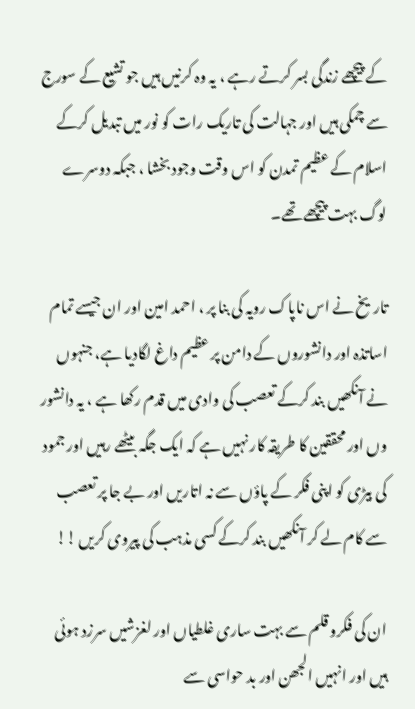کے پیچھے زندگی بسر کرتے رہے ، یہ وہ کرنیں ہیں جو تشیع کے سورج سے چمکی ہیں اور جہالت کی تاریک رات کو نور میں تبدیل کرکے اسلام کے عظیم تمدن کو اس وقت وجود بخشا ، جبکہ دوسرے لوگ بہت پیچھے تھے۔

تاریخ نے اس ناپاک رویہ کی بنا پر ، احمد امین اور ان جیسے تمام اساتذہ اور دانشوروں کے دامن پر عظیم داغ لگادیا ہے، جنہوں نے آنکھیں بند کرکے تعصب کی وادی میں قدم رکھا ہے ، یہ دانشور وں اور محققین کا طریقہ کار نہیں ہے کہ ایک جگہ بیٹھے رہیں اور جمود کی بیڑی کو اپنی فکر کے پاؤں سے نہ اتاریں اور بے جا پر تعصب سے کام لے کر آنکھیں بند کرکے کسی مذہب کی پیروی کریں !!

ان کی فکرو قلم سے بہت ساری غلطیاں اور لغزشیں سرزد ہوئی ہیں اور انہیں الجھن اور بد حواسی سے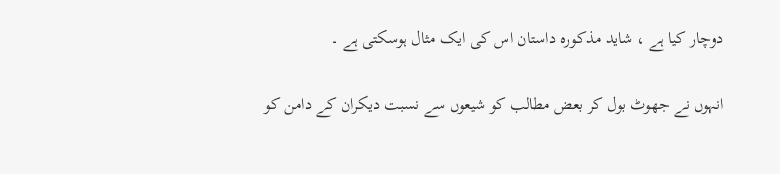دوچار کیا ہے ، شاید مذکورہ داستان اس کی ایک مثال ہوسکتی ہے ۔

انہوں نے جھوٹ بول کر بعض مطالب کو شیعوں سے نسبت دیکران کے دامن کو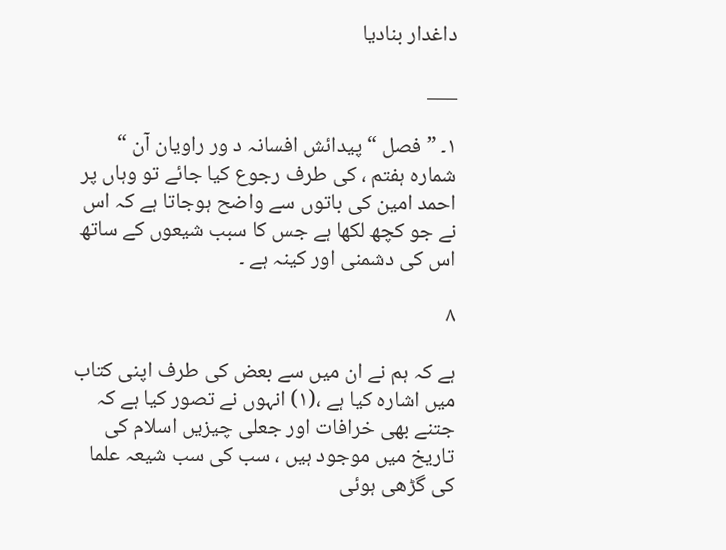داغدار بنادیا

___

۱۔ ” فصل “ پیدائش افسانہ د ور راویان آن “ شمارہ ہفتم ، کی طرف رجوع کیا جائے تو وہاں پر احمد امین کی باتوں سے واضح ہوجاتا ہے کہ اس نے جو کچھ لکھا ہے جس کا سبب شیعوں کے ساتھ اس کی دشمنی اور کینہ ہے ۔

۸

ہے کہ ہم نے ان میں سے بعض کی طرف اپنی کتاب میں اشارہ کیا ہے ،(۱) انہوں نے تصور کیا ہے کہ جتنے بھی خرافات اور جعلی چیزیں اسلام کی تاریخ میں موجود ہیں ، سب کی سب شیعہ علما کی گڑھی ہوئی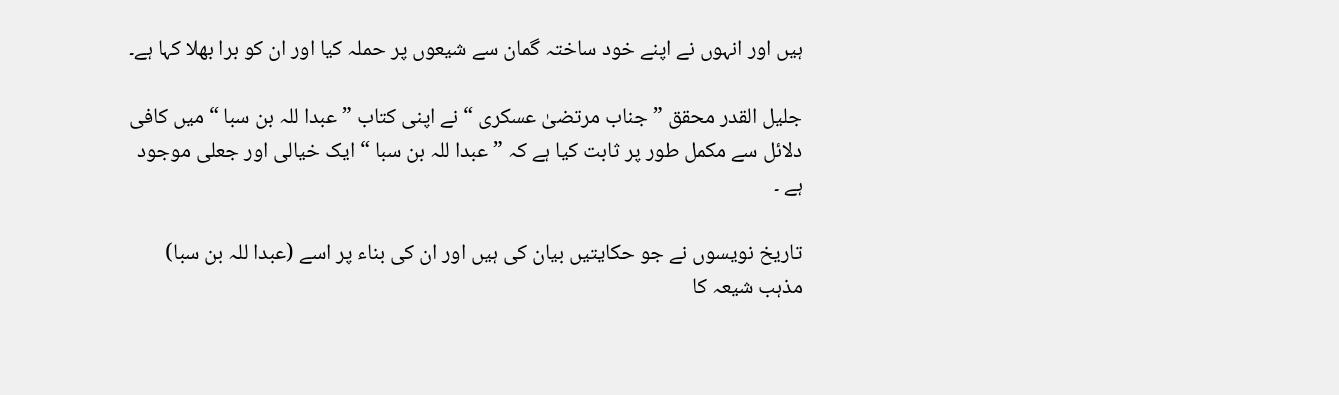ہیں اور انہوں نے اپنے خود ساختہ گمان سے شیعوں پر حملہ کیا اور ان کو برا بھلا کہا ہے۔

جلیل القدر محقق ”جناب مرتضیٰ عسکری “ نے اپنی کتاب ” عبدا للہ بن سبا “ میں کافی دلائل سے مکمل طور پر ثابت کیا ہے کہ ” عبدا للہ بن سبا “ ایک خیالی اور جعلی موجود ہے ۔

تاریخ نویسوں نے جو حکایتیں بیان کی ہیں اور ان کی بناء پر اسے (عبدا للہ بن سبا) مذہب شیعہ کا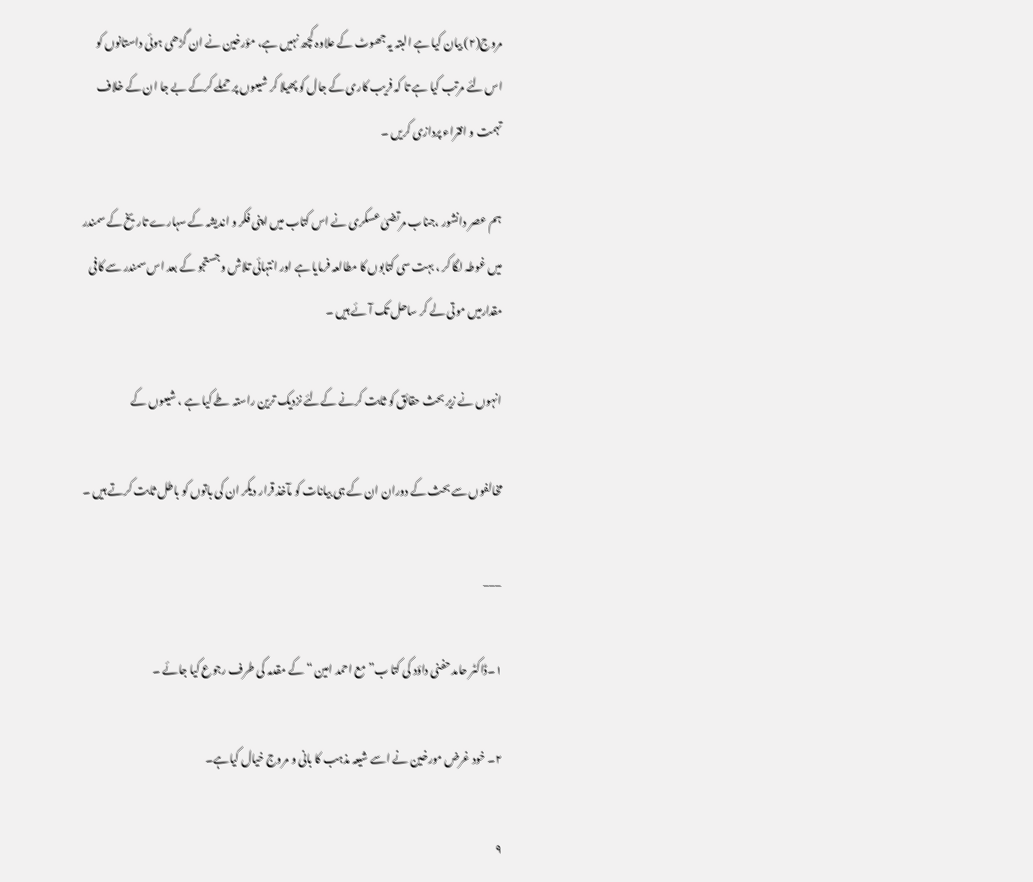مروج(۲) بیان کیا ہے البتہ یہ جھوٹ کے علاوہ کچھ نہیں ہے، مؤرخین نے ان گڑھی ہوئی داستانوں کو اس لئے مرتب کیا ہے تا کہ فریب کاری کے جال کو پھیلا کر شیعوں پر حملے کرکے بے جا ان کے خلاف تہمت و افتراء پردازی کریں ۔

ہم عصر دانشور ،جناب مرتضیٰ عسکری نے اس کتاب میں اپنی فکر و اندیشہ کے سہارے تاریخ کے سمندر میں غوطہ لگا کر ، بہت سی کتابوں کا مطالعہ فرمایا ہے اور انتہائی تلاش و جستجو کے بعد اس سمندر سے کافی مقدارمیں موتی لے کر ساحل تک آئے ہیں ۔

انہوں نے زیر بحث حقائق کو ثابت کرنے کےلئے نزدیک ترین راستہ طے کیا ہے ، شیعوں کے

مخالفوں سے بحث کے دوران ان کے ہی بیانات کو مآخذ قرار دیکر ان کی باتوں کو باطل ثابت کرتے ہیں ۔

___

۱۔ڈاکٹر حامد حفنی داؤد کی کتا ب” مع احمد امین “ کے مقدمہ کی طرف رجوع کیا جائے ۔

۲۔ خود غرض مورخین نے اسے شیعہ مذہب کا بانی و مروج خیال کیاہے۔

۹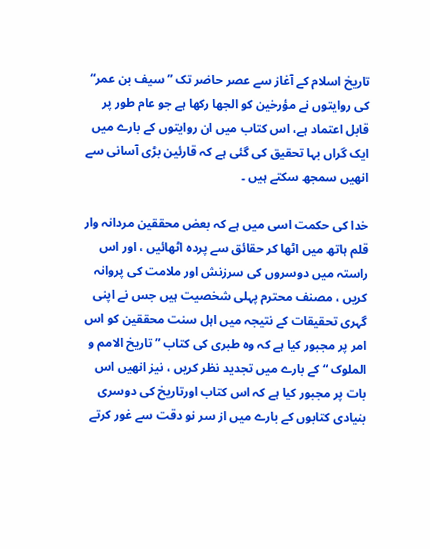تاریخ اسلام کے آغاز سے عصر حاضر تک ” سیف بن عمر“ کی روایتوں نے مؤرخین کو الجھا رکھا ہے جو عام طور پر قابل اعتماد ہے، اس کتاب میں ان روایتوں کے بارے میں ایک گراں بہا تحقیق کی گئی ہے کہ قارئین بڑی آسانی سے انھیں سمجھ سکتے ہیں ۔

خدا کی حکمت اسی میں ہے کہ بعض محققین مردانہ وار قلم ہاتھ میں اٹھا کر حقائق سے پردہ اٹھائیں ، اور اس راستہ میں دوسروں کی سرزنش اور ملامت کی پروانہ کریں ، مصنف محترم پہلی شخصیت ہیں جس نے اپنی گہری تحقیقات کے نتیجہ میں اہل سنت محققین کو اس امر پر مجبور کیا ہے کہ وہ طبری کی کتاب ” تاریخ الامم و الملوک “ کے بارے میں تجدید نظر کریں ، نیز انھیں اس بات پر مجبور کیا ہے کہ اس کتاب اورتاریخ کی دوسری بنیادی کتابوں کے بارے میں از سر نو دقت سے غور کرتے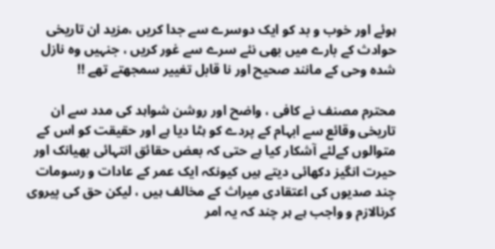ہوئے اور خوب و بد کو ایک دوسرے سے جدا کریں ،مزید ان تاریخی حوادث کے بارے میں بھی نئے سرے سے غور کریں ، جنہیں وہ نازل شدہ وحی کے مانند صحیح اور نا قابل تغییر سمجھتے تھے !!

محترم مصنف نے کافی ، واضح اور روشن شواہد کی مدد سے ان تاریخی وقائع سے ابہام کے پردے کو ہٹا دیا ہے اور حقیقت کو اس کے متوالوں کےلئے آشکار کیا ہے حتی کہ بعض حقائق انتہائی بھیانک اور حیرت انگیز دکھائی دیتے ہیں کیونکہ ایک عمر کے عادات و رسومات چند صدیوں کی اعتقادی میراث کے مخالف ہیں ، لیکن حق کی پیروی کرنالازم و واجب ہے ہر چند کہ یہ امر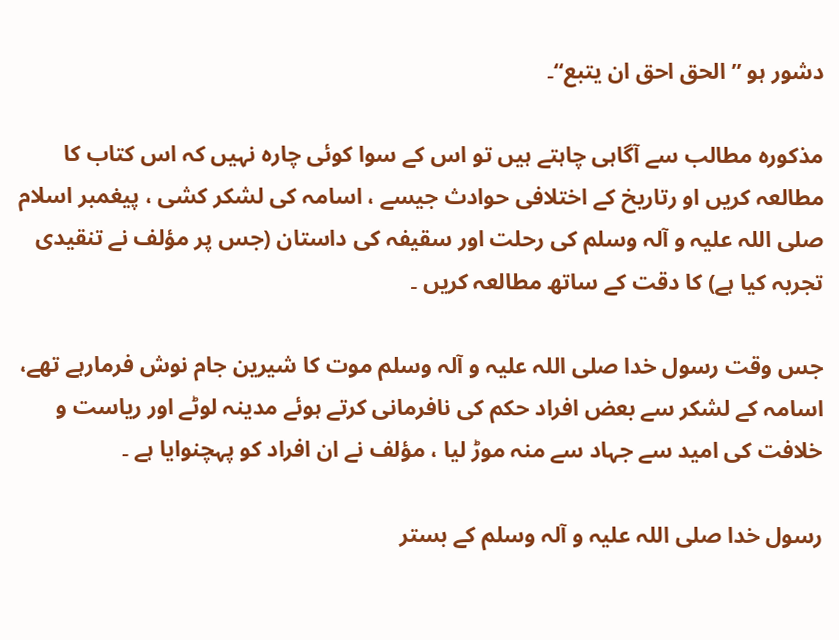دشور ہو ” الحق احق ان یتبع“۔

مذکورہ مطالب سے آگاہی چاہتے ہیں تو اس کے سوا کوئی چارہ نہیں کہ اس کتاب کا مطالعہ کریں او رتاریخ کے اختلافی حوادث جیسے ، اسامہ کی لشکر کشی ، پیغمبر اسلام صلی اللہ علیہ و آلہ وسلم کی رحلت اور سقیفہ کی داستان (جس پر مؤلف نے تنقیدی تجربہ کیا ہے) کا دقت کے ساتھ مطالعہ کریں ۔

جس وقت رسول خدا صلی اللہ علیہ و آلہ وسلم موت کا شیرین جام نوش فرمارہے تھے، اسامہ کے لشکر سے بعض افراد حکم کی نافرمانی کرتے ہوئے مدینہ لوٹے اور ریاست و خلافت کی امید سے جہاد سے منہ موڑ لیا ، مؤلف نے ان افراد کو پہچنوایا ہے ۔

رسول خدا صلی اللہ علیہ و آلہ وسلم کے بستر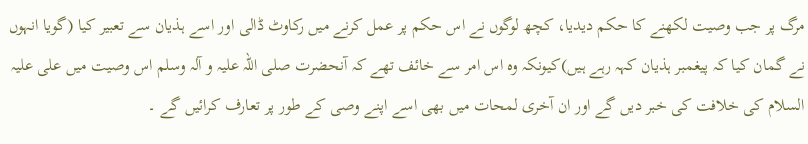مرگ پر جب وصیت لکھنے کا حکم دیدیا، کچھ لوگوں نے اس حکم پر عمل کرنے میں رکاوٹ ڈالی اور اسے ہذیان سے تعبیر کیا (گویا انہوں نے گمان کیا کہ پیغمبر ہذیان کہہ رہے ہیں)کیونکہ وہ اس امر سے خائف تھے کہ آنحضرت صلی اللہ علیہ و آلہ وسلم اس وصیت میں علی علیہ السلام کی خلافت کی خبر دیں گے اور ان آخری لمحات میں بھی اسے اپنے وصی کے طور پر تعارف کرائیں گے ۔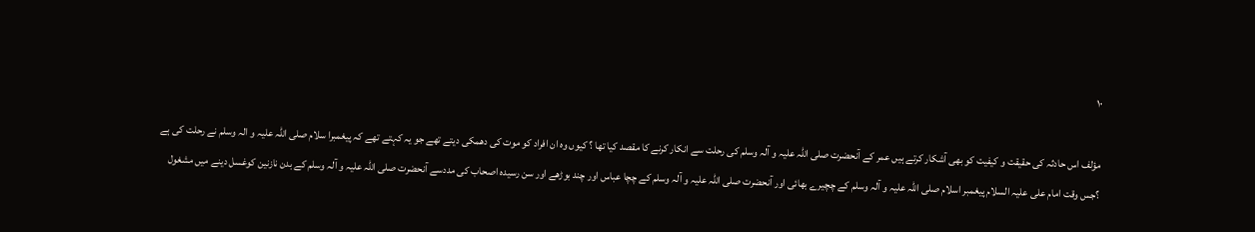۱۰

مؤلف اس حادثہ کی حقیقت و کیفیت کو بھی آشکار کرتے ہیں عمر کے آنحضرت صلی اللہ علیہ و آلہ وسلم کی رحلت سے انکار کرنے کا مقصد کیا تھا ؟ کیوں وہ ان افراد کو موت کی دھمکی دیتے تھے جو یہ کہتے تھے کہ پیغمبرا سلام صلی اللہ علیہ و الہ وسلم نے رحلت کی ہے ؟جس وقت امام علی علیہ السلام پیغمبر اسلام صلی اللہ علیہ و آلہ وسلم کے چچیرے بھائی اور آنحضرت صلی اللہ علیہ و آلہ وسلم کے چچا عباس اور چند بوڑھے اور سن رسیدہ اصحاب کی مددسے آنحضرت صلی اللہ علیہ و آلہ وسلم کے بدن نازنین کوغسل دینے میں مشغول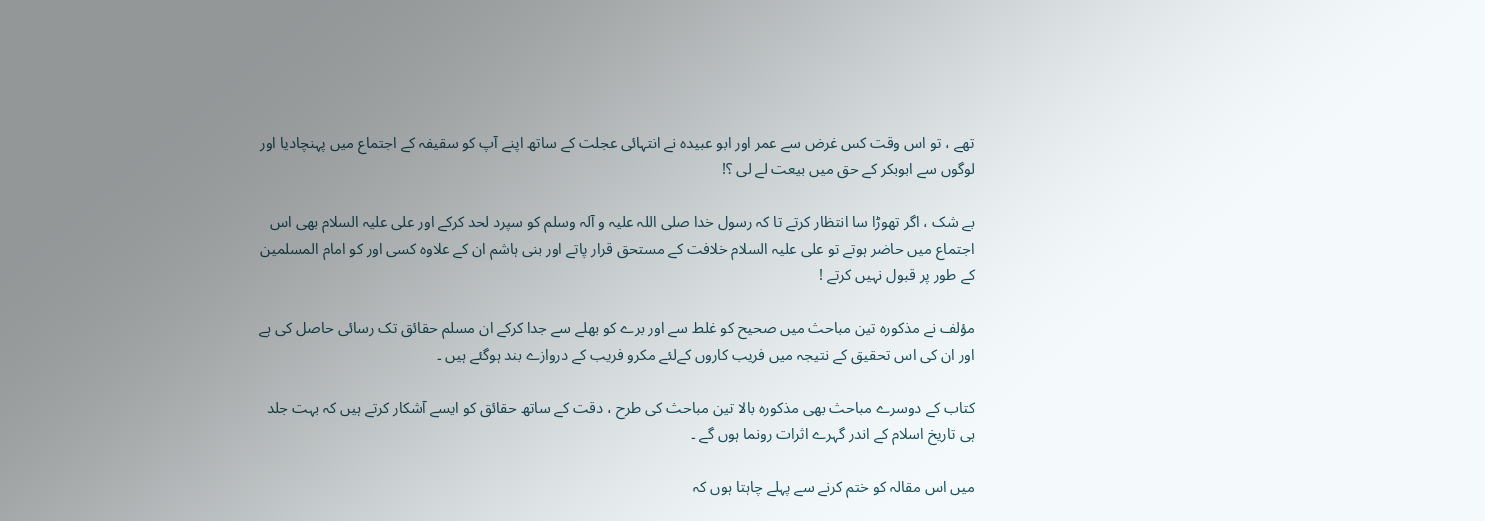تھے ، تو اس وقت کس غرض سے عمر اور ابو عبیدہ نے انتہائی عجلت کے ساتھ اپنے آپ کو سقیفہ کے اجتماع میں پہنچادیا اور لوگوں سے ابوبکر کے حق میں بیعت لے لی ؟!

بے شک ، اگر تھوڑا سا انتظار کرتے تا کہ رسول خدا صلی اللہ علیہ و آلہ وسلم کو سپرد لحد کرکے اور علی علیہ السلام بھی اس اجتماع میں حاضر ہوتے تو علی علیہ السلام خلافت کے مستحق قرار پاتے اور بنی ہاشم ان کے علاوہ کسی اور کو امام المسلمین کے طور پر قبول نہیں کرتے !

مؤلف نے مذکورہ تین مباحث میں صحیح کو غلط سے اور برے کو بھلے سے جدا کرکے ان مسلم حقائق تک رسائی حاصل کی ہے اور ان کی اس تحقیق کے نتیجہ میں فریب کاروں کےلئے مکرو فریب کے دروازے بند ہوگئے ہیں ۔

کتاب کے دوسرے مباحث بھی مذکورہ بالا تین مباحث کی طرح ، دقت کے ساتھ حقائق کو ایسے آشکار کرتے ہیں کہ بہت جلد ہی تاریخ اسلام کے اندر گہرے اثرات رونما ہوں گے ۔

میں اس مقالہ کو ختم کرنے سے پہلے چاہتا ہوں کہ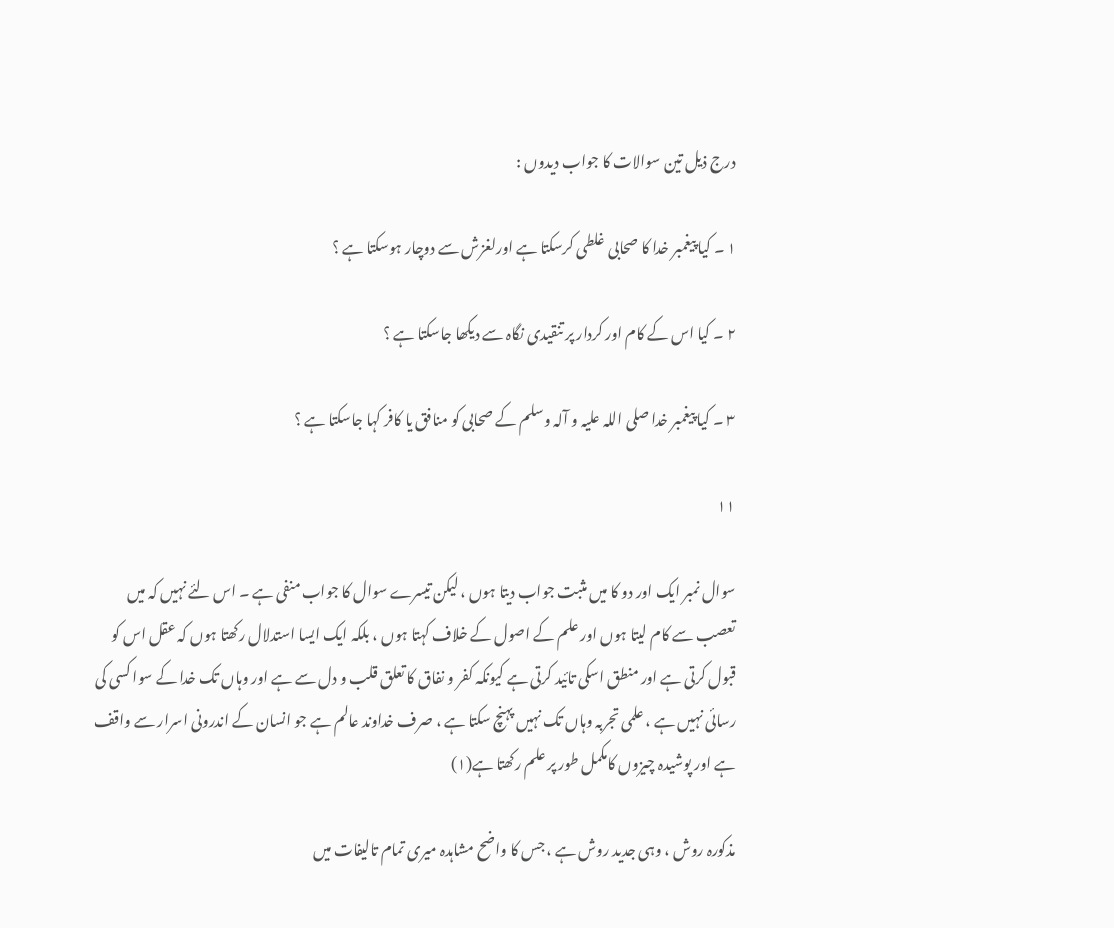درج ذیل تین سوالات کا جواب دیدوں :

۱ ۔ کیا پیغمبر خدا کا صحابی غلطی کرسکتا ہے اورلغزش سے دوچار ہوسکتا ہے ؟

۲ ۔ کیا اس کے کام اور کردار پر تنقیدی نگاہ سے دیکھا جاسکتا ہے ؟

۳ ۔ کیا پیغمبر خدا صلی اللہ علیہ و آلہ وسلم کے صحابی کو منافق یا کافر کہا جاسکتا ہے ؟

۱۱

سوال نمبر ایک اور دو کا میں مثبت جواب دیتا ہوں ، لیکن تیسرے سوال کا جواب منفی ہے ۔ اس لئے نہیں کہ میں تعصب سے کام لیتا ہوں اور علم کے اصول کے خلاف کہتا ہوں ، بلکہ ایک ایسا استدلال رکھتا ہوں کہ عقل اس کو قبول کرتی ہے اور منطق اسکی تائید کرتی ہے کیونکہ کفر و نفاق کا تعلق قلب و دل سے ہے اور وہاں تک خدا کے سوا کسی کی رسائی نہیں ہے ، علمی تجربہ وہاں تک نہیں پہنچ سکتا ہے ، صرف خداوند عالم ہے جو انسان کے اندرونی اسرار سے واقف ہے اور پوشیدہ چیزوں کامکمل طور پر علم رکھتا ہے(۱)

مذکورہ روش ، وہی جدید روش ہے ، جس کا واضح مشاہدہ میری تمام تالیفات میں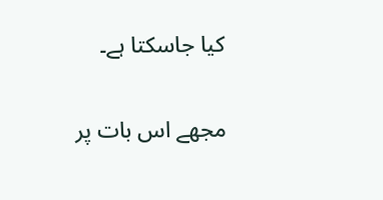کیا جاسکتا ہے۔

مجھے اس بات پر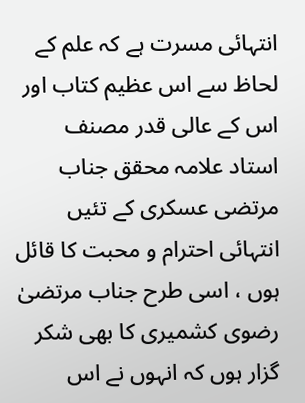انتہائی مسرت ہے کہ علم کے لحاظ سے اس عظیم کتاب اور اس کے عالی قدر مصنف استاد علامہ محقق جناب مرتضی عسکری کے تئیں انتہائی احترام و محبت کا قائل ہوں ، اسی طرح جناب مرتضیٰ رضوی کشمیری کا بھی شکر گزار ہوں کہ انہوں نے اس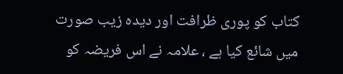کتاب کو پوری ظرافت اور دیدہ زیب صورت میں شائع کیا ہے ، علامہ نے اس فریضہ کو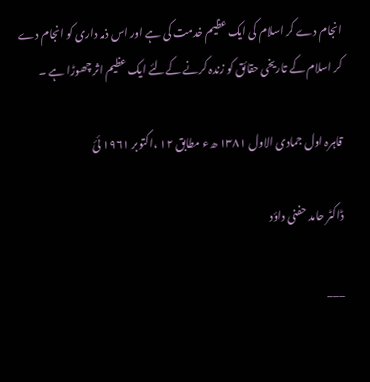انجام دے کر اسلام کی ایک عظیم خدمت کی ہے اور اس ذمہ داری کو انجام دے کر اسلام کے تاریخی حقائق کو زندہ کرنے کےلئے ایک عظیم اثر چھوڑا ہے ۔

قاہرہ اول جمادی الاول ۱۳۸۱ ھء مطابق ۱۲ ،اکتوبر ۱۹۶۱ ئئ

ڈاکٹر حامد حفنی داؤد

___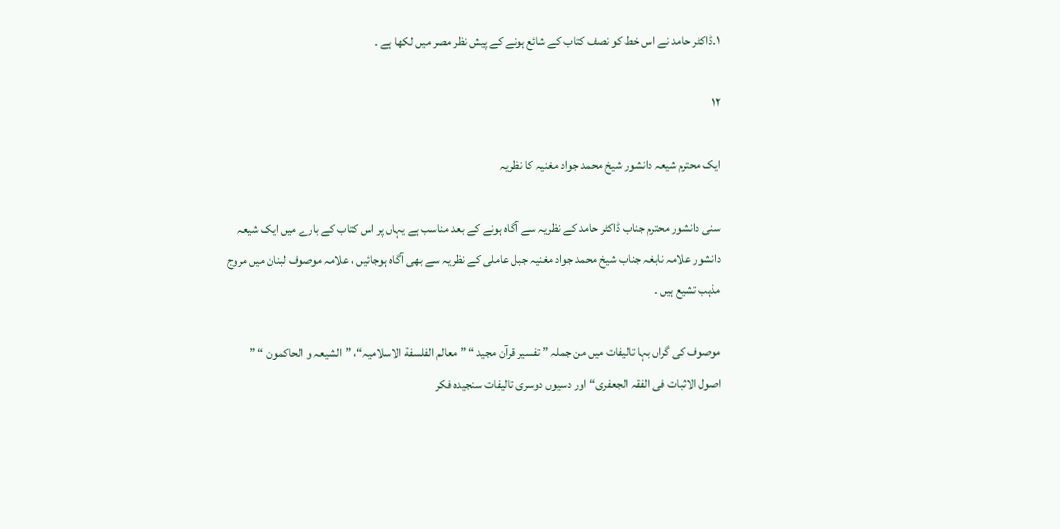۱۔ڈاکٹر حامد نے اس خط کو نصف کتاب کے شائع ہونے کے پیش نظر مصر میں لکھا ہے ۔

۱۲

ایک محترم شیعہ دانشور شیخ محمد جواد مغنیہ کا نظریہ

سنی دانشور محترم جناب ڈاکٹر حامد کے نظریہ سے آگاہ ہونے کے بعد مناسب ہے یہاں پر اس کتاب کے بارے میں ایک شیعہ دانشور علامہ نابغہ جناب شیخ محمد جواد مغنیہ جبل عاملی کے نظریہ سے بھی آگاہ ہوجائیں ، علامہ موصوف لبنان میں مروج مذہب تشیع ہیں ۔

موصوف کی گراں بہا تالیفات میں من جملہ ” تفسیر قرآن مجید “ ” معالم الفلسفة الاسلامیہ“، ”الشیعہ و الحاکمون “ ” اصول الاثبات فی الفقہ الجعفری“ اور دسیوں دوسری تالیفات سنجیدہ فکر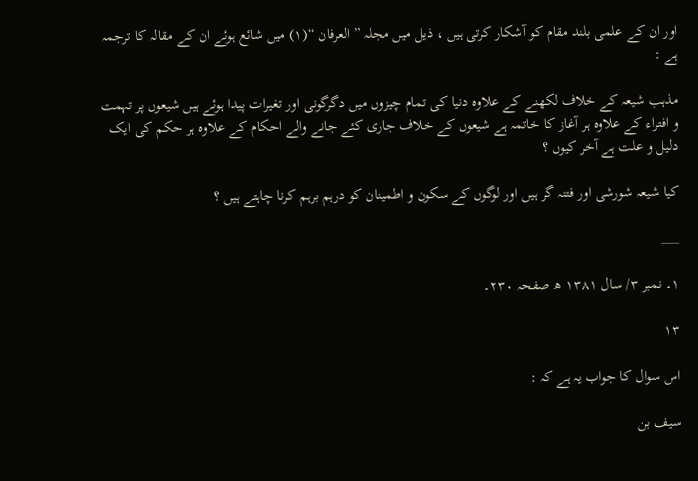اور ان کے علمی بلند مقام کو آشکار کرتی ہیں ، ذیل میں مجلہ ” العرفان “(۱) میں شائع ہوئے ان کے مقالہ کا ترجمہ ہے :

مذہب شیعہ کے خلاف لکھنے کے علاوہ دنیا کی تمام چیزوں میں دگرگونی اور تغیرات پیدا ہوئے ہیں شیعوں پر تہمت و افتراء کے علاوہ ہر آغاز کا خاتمہ ہے شیعوں کے خلاف جاری کئے جانے والے احکام کے علاوہ ہر حکم کی ایک دلیل و علت ہے آخر کیوں ؟

کیا شیعہ شورشی اور فتنہ گر ہیں اور لوگوں کے سکون و اطمینان کو درہم برہم کرنا چاہتے ہیں ؟

___

۱۔ نمبر ۳/ سال ۱۳۸۱ ھ صفحہ ۲۳۰۔

۱۳

اس سوال کا جواب یہ ہے کہ :

سیف بن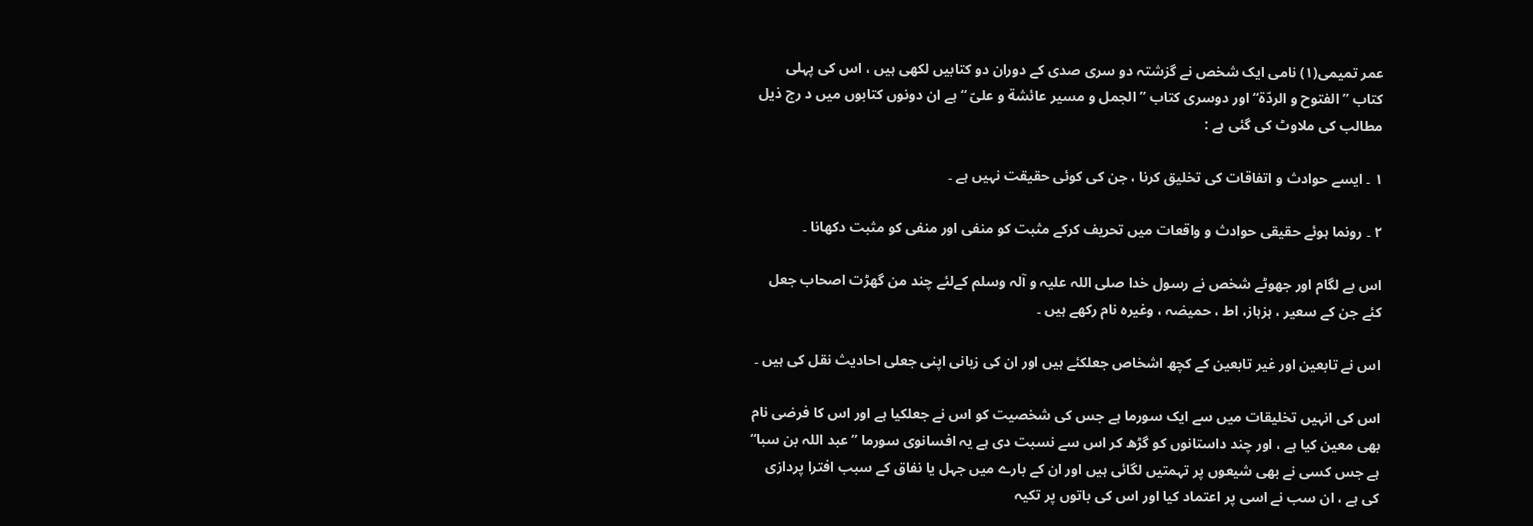عمر تمیمی(۱) نامی ایک شخص نے گزشتہ دو سری صدی کے دوران دو کتابیں لکھی ہیں ، اس کی پہلی کتاب ” الفتوح و الردّة“ اور دوسری کتاب ” الجمل و مسیر عائشة و علیّ “ ہے ان دونوں کتابوں میں د رج ذیل مطالب کی ملاوٹ کی گئی ہے :

۱ ۔ ایسے حوادث و اتفاقات کی تخلیق کرنا ، جن کی کوئی حقیقت نہیں ہے ۔

۲ ۔ رونما ہوئے حقیقی حوادث و واقعات میں تحریف کرکے مثبت کو منفی اور منفی کو مثبت دکھانا ۔

اس بے لگام اور جھوٹے شخص نے رسول خدا صلی اللہ علیہ و آلہ وسلم کےلئے چند من گھڑت اصحاب جعل کئے جن کے سعیر ، ہزہاز، اط ، حمیضہ ، وغیرہ نام رکھے ہیں ۔

اس نے تابعین اور غیر تابعین کے کچھ اشخاص جعلکئے ہیں اور ان کی زبانی اپنی جعلی احادیث نقل کی ہیں ۔

اس کی انہیں تخلیقات میں سے ایک سورما ہے جس کی شخصیت کو اس نے جعلکیا ہے اور اس کا فرضی نام بھی معین کیا ہے ، اور چند داستانوں کو گڑھ کر اس سے نسبت دی ہے یہ افسانوی سورما ”عبد اللہ بن سبا“ ہے جس کسی نے بھی شیعوں پر تہمتیں لگائی ہیں اور ان کے بارے میں جہل یا نفاق کے سبب افترا پردازی کی ہے ، ان سب نے اسی پر اعتماد کیا اور اس کی باتوں پر تکیہ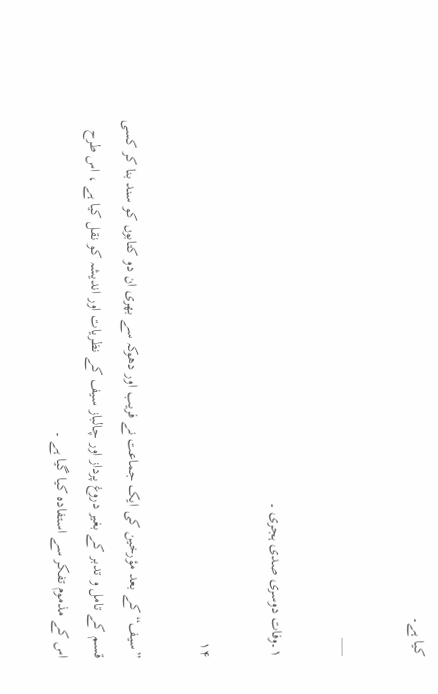کیا ہے۔

___

۱۔وفات دوسری صدی ہجری ۔

۱۴

”سیف“ کے بعد مؤرخین کی ایک جماعت نے فریب اور دھوکہ سے بھری ان دو کتابوں کو سند بنا کر کسی قسم کے تامل و تدبر کے بغیر دروغ پرداز اور چالباز سیف کے نظریات اور اندیشہ کو نقل کیا ہے ، اس طرح اس کے مذموم تفکر سے استفادہ کیا گیا ہے ۔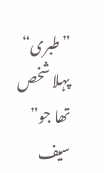”طبری“ پہلا شخص تھا جو” سیف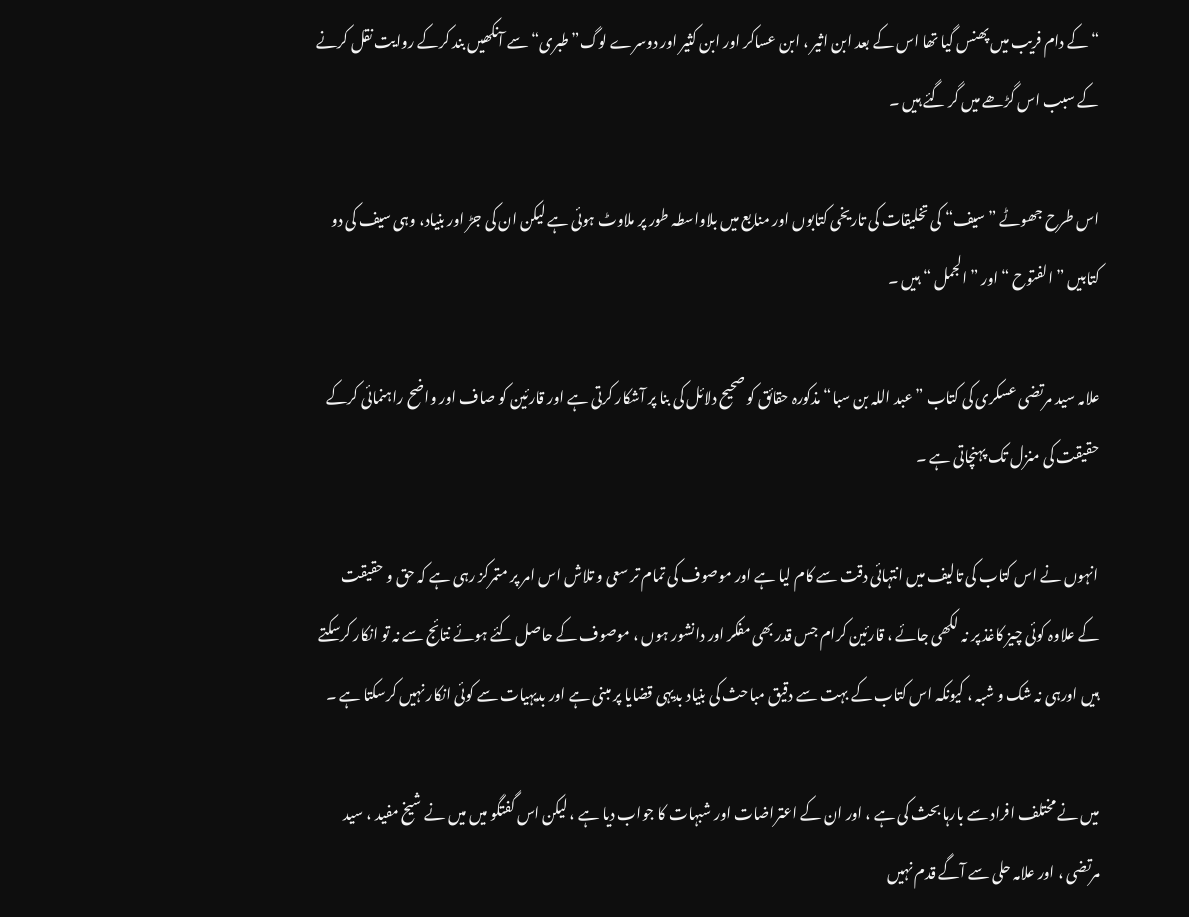“کے دام فریب میں پھنس گیا تھا اس کے بعد ابن اثیر ، ابن عساکر اور ابن کثیر اور دوسرے لوگ” طبری“ سے آنکھیں بند کرکے روایت نقل کرنے کے سبب اس گڑھے میں گر گئے ہیں ۔

اس طرح جھوٹے ”سیف“ کی تخلیقات کی تاریخی کتابوں اور منابع میں بلاواسطہ طور پر ملاوٹ ہوئی ہے لیکن ان کی جڑ اور بنیاد، وہی سیف کی دو کتابیں ” الفتوح “ اور ” الجمل “ ہیں ۔

علامہ سید مرتضی عسکری کی کتاب ” عبد اللہ بن سبا“ مذکورہ حقائق کو صحیح دلائل کی بنا پر آشکار کرتی ہے اور قارئین کو صاف اور واضح راہنمائی کرکے حقیقت کی منزل تک پہنچاتی ہے ۔

انہوں نے اس کتاب کی تالیف میں انتہائی دقت سے کام لیا ہے اور موصوف کی تمام تر سعی و تلاش اس امر پر متمرکز رہی ہے کہ حق و حقیقت کے علاوہ کوئی چیز کاغذ پر نہ لکھی جائے ، قارئین کرام جس قدر بھی مفکر اور دانشور ہوں ، موصوف کے حاصل کئے ہوئے نتائج سے نہ تو انکار کرسکتے ہیں اورہی نہ شک و شبہ ، کیونکہ اس کتاب کے بہت سے دقیق مباحث کی بنیاد بدیہی قضایا پر مبنی ہے اور بدیہیات سے کوئی انکار نہیں کرسکتا ہے ۔

میں نے مختلف افراد سے بارہا بحث کی ہے ، اور ان کے اعتراضات اور شبہات کا جواب دیا ہے ، لیکن اس گفتگو میں میں نے شیخ مفید ، سید مرتضی ، اور علامہ حلی سے آگے قدم نہیں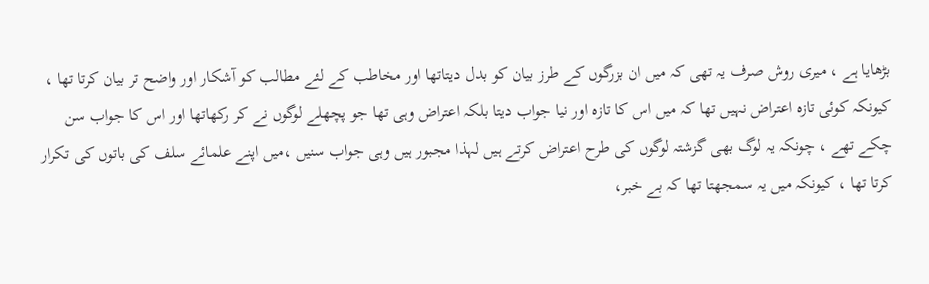بڑھایا ہے ، میری روش صرف یہ تھی کہ میں ان بزرگوں کے طرز بیان کو بدل دیتاتھا اور مخاطب کے لئے مطالب کو آشکار اور واضح تر بیان کرتا تھا ، کیونکہ کوئی تازہ اعتراض نہیں تھا کہ میں اس کا تازہ اور نیا جواب دیتا بلکہ اعتراض وہی تھا جو پچھلے لوگوں نے کر رکھاتھا اور اس کا جواب سن چکے تھے ، چونکہ یہ لوگ بھی گزشتہ لوگوں کی طرح اعتراض کرتے ہیں لہذا مجبور ہیں وہی جواب سنیں ،میں اپنے علمائے سلف کی باتوں کی تکرار کرتا تھا ، کیونکہ میں یہ سمجھتا تھا کہ بے خبر،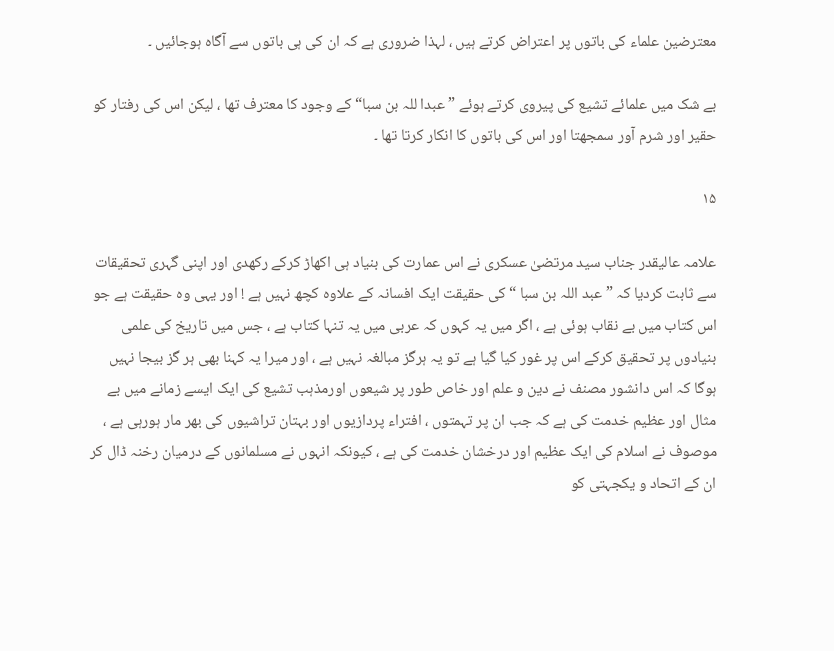معترضین علماء کی باتوں پر اعتراض کرتے ہیں ، لہذا ضروری ہے کہ ان کی ہی باتوں سے آگاہ ہوجائیں ۔

بے شک میں علمائے تشیع کی پیروی کرتے ہوئے ” عبدا للہ بن سبا“ کے وجود کا معترف تھا ، لیکن اس کی رفتار کو حقیر اور شرم آور سمجھتا اور اس کی باتوں کا انکار کرتا تھا ۔

۱۵

علامہ عالیقدر جناب سید مرتضیٰ عسکری نے اس عمارت کی بنیاد ہی اکھاڑ کرکے رکھدی اور اپنی گہری تحقیقات سے ثابت کردیا کہ ” عبد اللہ بن سبا “ کی حقیقت ایک افسانہ کے علاوہ کچھ نہیں ہے ! اور یہی وہ حقیقت ہے جو اس کتاب میں بے نقاب ہوئی ہے ، اگر میں یہ کہوں کہ عربی میں یہ تنہا کتاب ہے ، جس میں تاریخ کی علمی بنیادوں پر تحقیق کرکے اس پر غور کیا گیا ہے تو یہ ہرگز مبالغہ نہیں ہے ، اور میرا یہ کہنا بھی ہر گز بیجا نہیں ہوگا کہ اس دانشور مصنف نے دین و علم اور خاص طور پر شیعوں اورمذہب تشیع کی ایک ایسے زمانے میں بے مثال اور عظیم خدمت کی ہے کہ جب ان پر تہمتوں ، افتراء پردازیوں اور بہتان تراشیوں کی بھر مار ہورہی ہے ، موصوف نے اسلام کی ایک عظیم اور درخشان خدمت کی ہے ، کیونکہ انہوں نے مسلمانوں کے درمیان رخنہ ڈال کر ان کے اتحاد و یکجہتی کو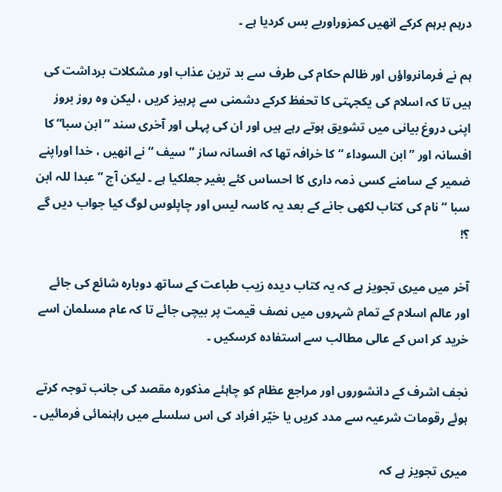درہم برہم کرکے انھیں کمزوراوربے بس کردیا ہے ۔

ہم نے فرمانرواؤں اور ظالم حکام کی طرف سے بد ترین عذاب اور مشکلات برداشت کی ہیں تا کہ اسلام کی یکجہتی کا تحفظ کرکے دشمنی سے پرہیز کریں ، لیکن وہ روز بروز اپنی دروغ بیانی میں تشویق ہوتے رہے ہیں اور ان کی پہلی اور آخری سند ” ابن سبا“ کا افسانہ اور ” ابن السوداء “ کا خرافہ تھا کہ افسانہ ساز ”سیف “ نے انھیں ، خدا اوراپنے ضمیر کے سامنے کسی ذمہ داری کا احساس کئے بغیر جعلکیا ہے ۔ لیکن آج ” عبدا للہ ابن سبا “ نام کی کتاب لکھی جانے کے بعد یہ کاسہ لیس اور چاپلوس لوگ کیا جواب دیں گے ؟!

آخر میں میری تجویز ہے کہ یہ کتاب دیدہ زیب طباعت کے ساتھ دوبارہ شائع کی جائے اور عالم اسلام کے تمام شہروں میں نصف قیمت پر بیچی جائے تا کہ عام مسلمان اسے خرید کر اس کے عالی مطالب سے استفادہ کرسکیں ۔

نجف اشرف کے دانشوروں اور مراجع عظام کو چاہئے مذکورہ مقصد کی جانب توجہ کرتے ہوئے رقومات شرعیہ سے مدد کریں یا خیّر افراد کی اس سلسلے میں راہنمائی فرمائیں ۔

میری تجویز ہے کہ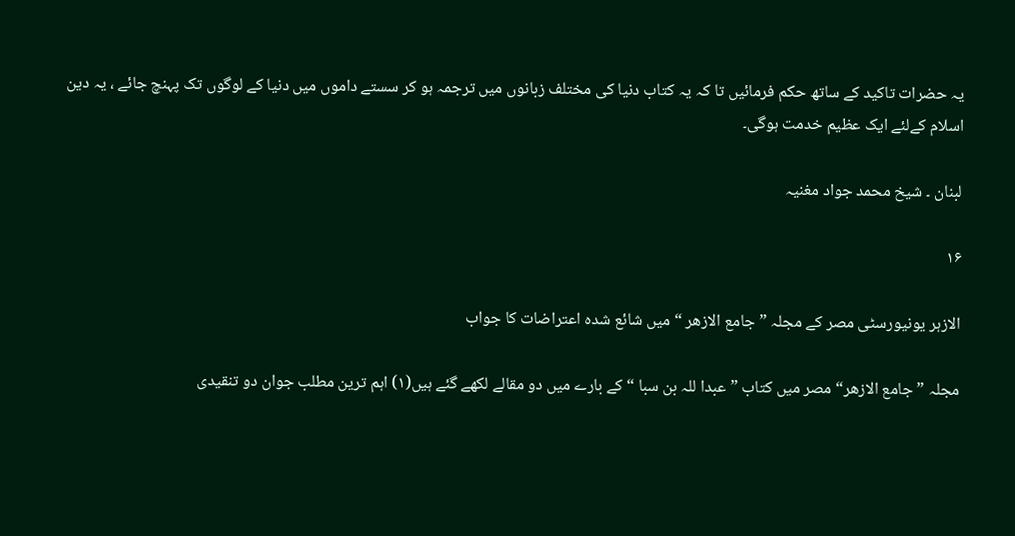یہ حضرات تاکید کے ساتھ حکم فرمائیں تا کہ یہ کتاب دنیا کی مختلف زبانوں میں ترجمہ ہو کر سستے داموں میں دنیا کے لوگوں تک پہنچ جائے ، یہ دین اسلام کےلئے ایک عظیم خدمت ہوگی۔

لبنان ۔ شیخ محمد جواد مغنیہ

۱۶

الازہر یونیورسٹی مصر کے مجلہ ” جامع الازھر “ میں شائع شدہ اعتراضات کا جواب

مجلہ ” جامع الازھر“ مصر میں کتاب ”عبدا للہ بن سبا “ کے بارے میں دو مقالے لکھے گئے ہیں(۱) اہم ترین مطلب جوان دو تنقیدی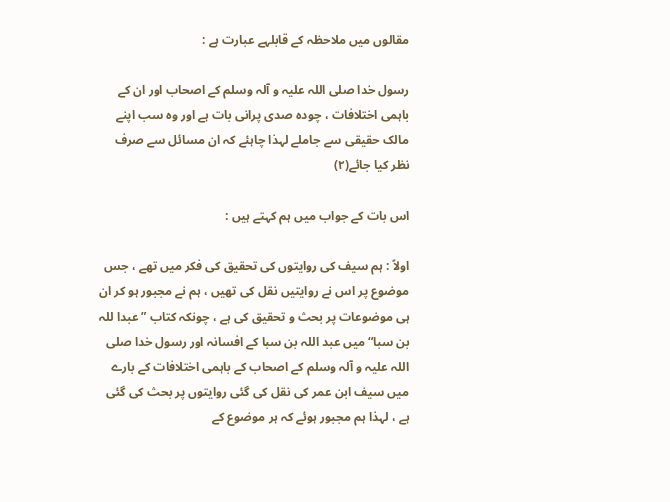مقالوں میں ملاحظہ کے قابلہے عبارت ہے :

رسول خدا صلی اللہ علیہ و آلہ وسلم کے اصحاب اور ان کے باہمی اختلافات ، چودہ صدی پرانی بات ہے اور وہ سب اپنے مالک حقیقی سے جاملے لہذا چاہئے کہ ان مسائل سے صرف نظر کیا جائے(۲)

اس بات کے جواب میں ہم کہتے ہیں :

اولاً : ہم سیف کی روایتوں کی تحقیق کی فکر میں تھے ، جس موضوع پر اس نے روایتیں نقل کی تھیں ، ہم نے مجبور ہو کر ان ہی موضوعات پر بحث و تحقیق کی ہے ، چونکہ کتاب ” عبدا للہ بن سبا“ میں عبد اللہ بن سبا کے افسانہ اور رسول خدا صلی اللہ علیہ و آلہ وسلم کے اصحاب کے باہمی اختلافات کے بارے میں سیف ابن عمر کی نقل کی گئی روایتوں پر بحث کی گئی ہے ، لہذا ہم مجبور ہوئے کہ ہر موضوع کے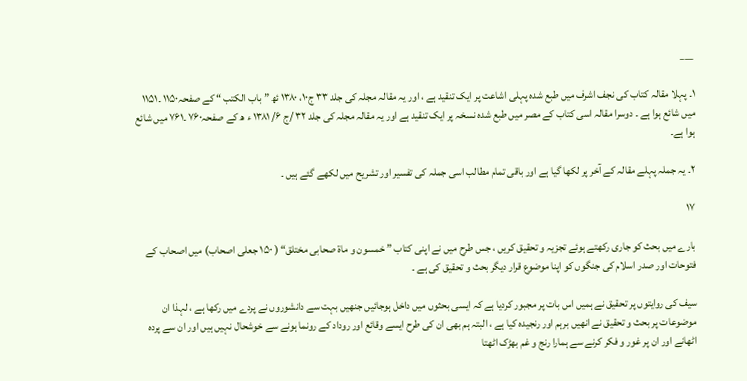___

۱۔ پہلا مقالہ کتاب کی نجف اشرف میں طبع شدہ پہلی اشاعت پر ایک تنقید ہے ، اور یہ مقالہ مجلہ کی جلد ۳۳ ج۱۰، ۱۳۸۰ ئھ ” باب الکتب “ کے صفحہ۱۱۵۰ ۔۱۱۵۱ میں شائع ہوا ہے ۔ دوسرا مقالہ اسی کتاب کے مصر میں طبع شدہ نسخہ پر ایک تنقید ہے اور یہ مقالہ مجلہ کی جلد ۳۲ /ج ۶/ ۱۳۸۱ ء ھ کے صفحہ۷۶۰ ۔۷۶۱ میں شائع ہوا ہے۔

۲۔ یہ جملہ پہلے مقالہ کے آخر پر لکھا گیا ہے اور باقی تمام مطالب اسی جملہ کی تفسیر اور تشریح میں لکھے گئے ہیں ۔

۱۷

بارے میں بحث کو جاری رکھتے ہوئے تجزیہ و تحقیق کریں ، جس طرح میں نے اپنی کتاب ” خمسون و ماة صحابی مختلق“ ( ۱۵۰ جعلی اصحاب) میں اصحاب کے فتوحات اور صدر اسلام کی جنگوں کو اپنا موضوع قرار دیگر بحث و تحقیق کی ہے ۔

سیف کی روایتوں پر تحقیق نے ہمیں اس بات پر مجبور کردیا ہے کہ ایسی بحثوں میں داخل ہوجائیں جنھیں بہت سے دانشوروں نے پردے میں رکھا ہے ، لہذا ان موضوعات پر بحث و تحقیق نے انھیں برہم اور رنجیدہ کیا ہے ، البتہ ہم بھی ان کی طرح ایسے وقائع اور روداد کے رونما ہونے سے خوشحال نہیں ہیں اور ان سے پردہ اٹھانے اور ان پر غور و فکر کرنے سے ہمارا رنج و غم بھڑک اٹھتا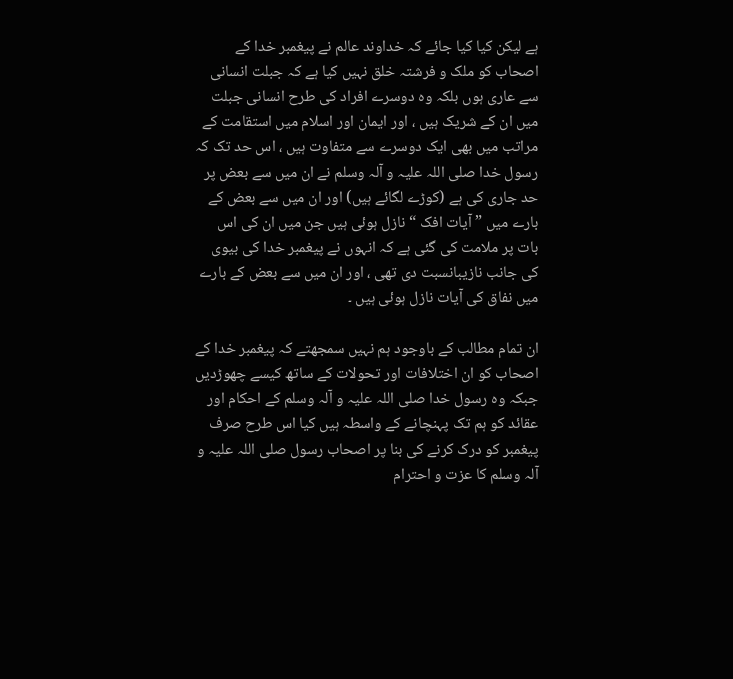ہے لیکن کیا کیا جائے کہ خداوند عالم نے پیغمبر خدا کے اصحاب کو ملک و فرشتہ خلق نہیں کیا ہے کہ جبلت انسانی سے عاری ہوں بلکہ وہ دوسرے افراد کی طرح انسانی جبلت میں ان کے شریک ہیں ، اور ایمان اور اسلام میں استقامت کے مراتب میں بھی ایک دوسرے سے متفاوت ہیں ، اس حد تک کہ رسول خدا صلی اللہ علیہ و آلہ وسلم نے ان میں سے بعض پر حد جاری کی ہے (کوڑے لگائے ہیں) اور ان میں سے بعض کے بارے میں ” آیات افک “ نازل ہوئی ہیں جن میں ان کی اس بات پر ملامت کی گئی ہے کہ انہوں نے پیغمبر خدا کی بیوی کی جانب نازیبانسبت دی تھی ، اور ان میں سے بعض کے بارے میں نفاق کی آیات نازل ہوئی ہیں ۔

ان تمام مطالب کے باوجود ہم نہیں سمجھتے کہ پیغمبر خدا کے اصحاب کو ان اختلافات اور تحولات کے ساتھ کیسے چھوڑدیں جبکہ وہ رسول خدا صلی اللہ علیہ و آلہ وسلم کے احکام اور عقائد کو ہم تک پہنچانے کے واسطہ ہیں کیا اس طرح صرف پیغمبر کو درک کرنے کی بنا پر اصحاب رسول صلی اللہ علیہ و آلہ وسلم کا عزت و احترام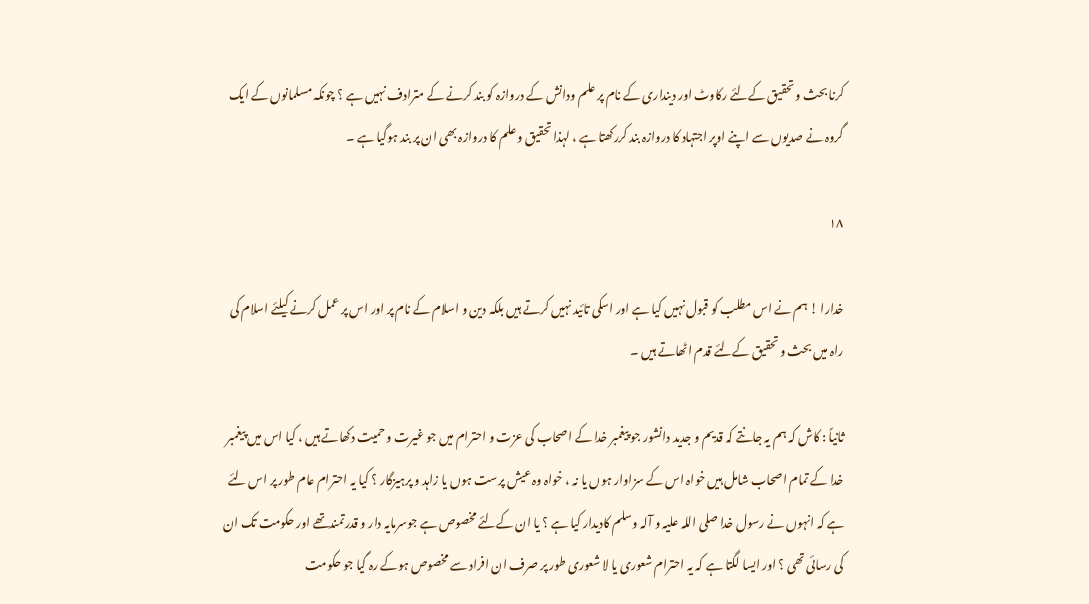کرنا بحث و تحقیق کےلئے رکاوٹ اور دینداری کے نام پر علم ودانش کے دروازہ کو بند کرنے کے مترادف نہیں ہے ؟ چونکہ مسلمانوں کے ایک گروہ نے صدیوں سے اپنے اوپر اجتہاد کا دروازہ بند کررکھتا ہے ، لہذا تحقیق و علم کا دروازہ بھی ان پر بند ہوگیا ہے ۔

۱۸

خدارا ! ہم نے اس مطلب کو قبول نہیں کیا ہے اور اسکی تائید نہیں کرتے ہیں بلکہ دین و اسلام کے نام پر اور اس پر عمل کرنے کیلئے اسلام کی راہ میں بحث و تحقیق کےلئے قدم اٹھاتے ہیں ۔

ثانیاً : کاش کہ ہم یہ جانتے کہ قدیم و جدید دانشور جو پیغمبر خدا کے اصحاب کی عزت و احترام میں جو غیرت و حمیت دکھاتے ہیں ، کیا اس میں پیغمبر خدا کے تمام اصحاب شامل ہیں خواہ اس کے سزاوار ہوں یا نہ ، خواہ وہ عیش پرست ہوں یا زاہد و پرہیزگار ؟ کیا یہ احترام عام طور پر اس لئے ہے کہ انہوں نے رسول خدا صلی اللہ علیہ و آلہ وسلم کادیدار کیا ہے ؟ یا ان کےلئے مخصوص ہے جوسرمایہ دار و قدرتمندتھے اور حکومت تک ان کی رسائی تھی ؟ اور ایسا لگتا ہے کہ یہ احترام شعوری یا لا شعوری طور پر صرف ان افراد سے مخصوص ہوکے رہ گیا جو حکومت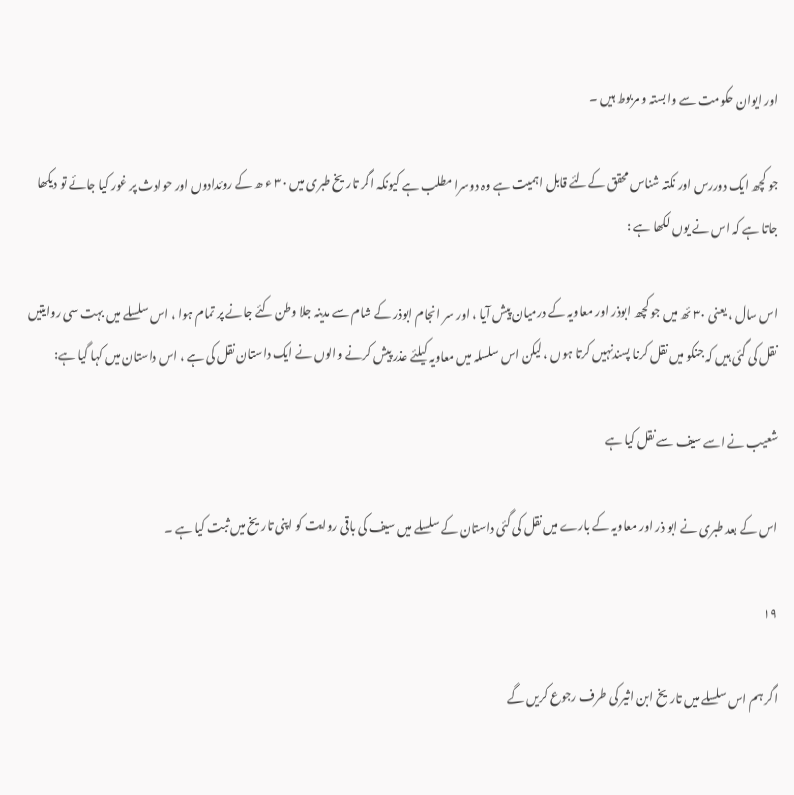اور ایوان حکومت سے وابستہ و مربوط ہیں ۔

جو کچھ ایک دوررس اور نکتہ شناس محقق کےلئے قابل اہمیت ہے وہ دوسرا مطلب ہے کیونکہ اگر تاریخ طبری میں ۳۰ ء ھ کے روئدادوں اور حوادث پر غور کیا جائے تو دیکھا جاتا ہے کہ اس نے یوں لکھا ہے :

اس سال ، یعنی ۳۰ ئھ میں جو کچھ ابوذر اور معاویہ کے درمیان پیش آیا ، اور سر انجام ابوذر کے شام سے مدینہ جلا وطن کئے جانے پر تمام ہوا ، اس سلسلے میں بہت سی روایتیں نقل کی گئی ہیں کہ جنکو میں نقل کرنا پسندنہیں کرتا ہوں ، لیکن اس سلسلہ میں معاویہ کیلئے عذر پیش کرنے والوں نے ایک داستان نقل کی ہے ، اس داستان میں کہا گیا ہے:

شعیب نے اسے سیف سے نقل کیا ہے

اس کے بعد طبری نے ابو ذر اور معاویہ کے بارے میں نقل کی گئی داستان کے سلسلے میں سیف کی باقی روایت کو اپنی تاریخ میں ثبت کیا ہے ۔

۱۹

اگر ہم اس سلسلے میں تاریخ ابن اثیر کی طرف رجوع کریں گے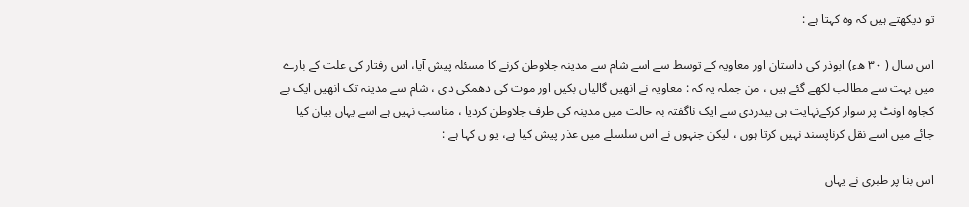تو دیکھتے ہیں کہ وہ کہتا ہے :

اس سال ( ۳۰ ھء) ابوذر کی داستان اور معاویہ کے توسط سے اسے شام سے مدینہ جلاوطن کرنے کا مسئلہ پیش آیا، اس رفتار کی علت کے بارے میں بہت سے مطالب لکھے گئے ہیں ، من جملہ یہ کہ : معاویہ نے انھیں گالیاں بکیں اور موت کی دھمکی دی ، شام سے مدینہ تک انھیں ایک بے کجاوہ اونٹ پر سوار کرکےنہایت ہی بیدردی سے ایک ناگفتہ بہ حالت میں مدینہ کی طرف جلاوطن کردیا ، مناسب نہیں ہے اسے یہاں بیان کیا جائے میں اسے نقل کرناپسند نہیں کرتا ہوں ، لیکن جنہوں نے اس سلسلے میں عذر پیش کیا ہے، یو ں کہا ہے :

اس بنا پر طبری نے یہاں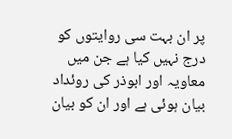پر ان بہت سی روایتوں کو درج نہیں کیا ہے جن میں معاویہ اور ابوذر کی روئداد بیان ہوئی ہے اور ان کو بیان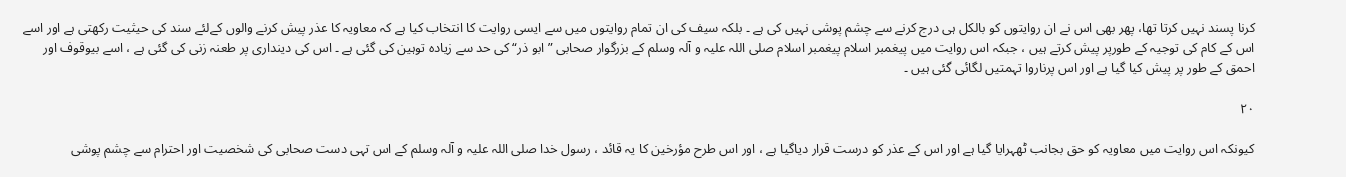کرنا پسند نہیں کرتا تھا، پھر بھی اس نے ان روایتوں کو بالکل ہی درج کرنے سے چشم پوشی نہیں کی ہے ۔ بلکہ سیف کی ان تمام روایتوں میں سے ایسی روایت کا انتخاب کیا ہے کہ معاویہ کا عذر پیش کرنے والوں کےلئے سند کی حیثیت رکھتی ہے اور اسے اس کے کام کی توجیہ کے طورپر پیش کرتے ہیں ، جبکہ اس روایت میں پیغمبر اسلام پیغمبر اسلام صلی اللہ علیہ و آلہ وسلم کے بزرگوار صحابی ” ابو ذر“ کی حد سے زیادہ توہین کی گئی ہے ۔ اس کی دینداری پر طعنہ زنی کی گئی ہے ، اسے بیوقوف اور احمق کے طور پر پیش کیا گیا ہے اور اس پرناروا تہمتیں لگائی گئی ہیں ۔

۲۰

کیونکہ اس روایت میں معاویہ کو حق بجانب ٹھہرایا گیا ہے اور اس کے عذر کو درست قرار دیاگیا ہے ، اور اس طرح مؤرخین کا یہ قائد ، رسول خدا صلی اللہ علیہ و آلہ وسلم کے اس تہی دست صحابی کی شخصیت اور احترام سے چشم پوشی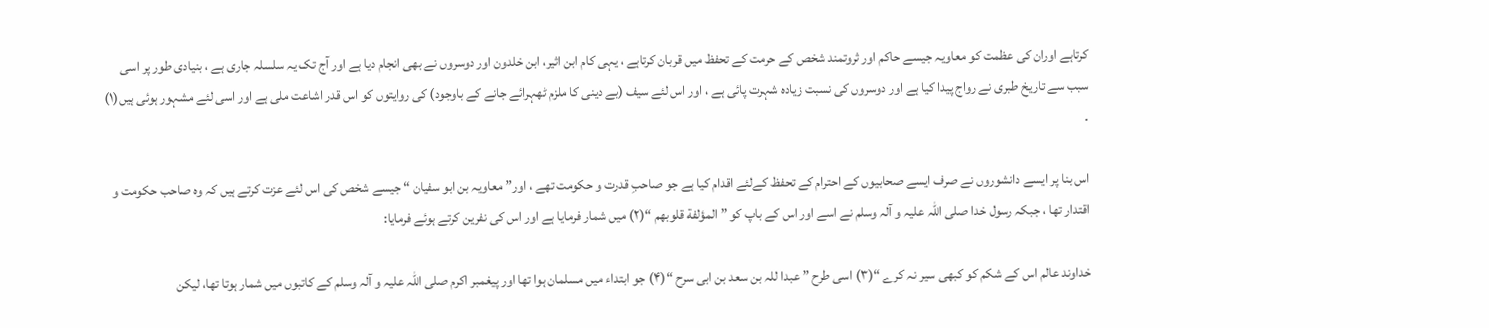کرتاہے اوران کی عظمت کو معاویہ جیسے حاکم اور ثروتمند شخص کے حرمت کے تحفظ میں قربان کرتاہے ، یہی کام ابن اثیر، ابن خلدون اور دوسروں نے بھی انجام دیا ہے اور آج تک یہ سلسلہ جاری ہے ، بنیادی طور پر اسی سبب سے تاریخ طبری نے رواج پیدا کیا ہے اور دوسروں کی نسبت زیادہ شہرت پائی ہے ، اور اس لئے سیف (بے دینی کا ملزم ٹھہرائے جانے کے باوجود) کی روایتوں کو اس قدر اشاعت ملی ہے اور اسی لئے مشہور ہوئی ہیں(۱) ۔

اس بنا پر ایسے دانشوروں نے صرف ایسے صحابیوں کے احترام کے تحفظ کےلئے اقدام کیا ہے جو صاحبِ قدرت و حکومت تھے ، اور” معاویہ بن ابو سفیان “ جیسے شخص کی اس لئے عزت کرتے ہیں کہ وہ صاحب حکومت و اقتدار تھا ، جبکہ رسول خدا صلی اللہ علیہ و آلہ وسلم نے اسے اور اس کے باپ کو ” المؤلفة قلوبھم “(۲) میں شمار فرمایا ہے اور اس کی نفرین کرتے ہوئے فرمایا:

خداوند عالم اس کے شکم کو کبھی سیر نہ کرے “(۳) اسی طرح ” عبدا للہ بن سعد بن ابی سرح “(۴) جو ابتداء میں مسلمان ہوا تھا اور پیغمبر اکرم صلی اللہ علیہ و آلہ وسلم کے کاتبوں میں شمار ہوتا تھا، لیکن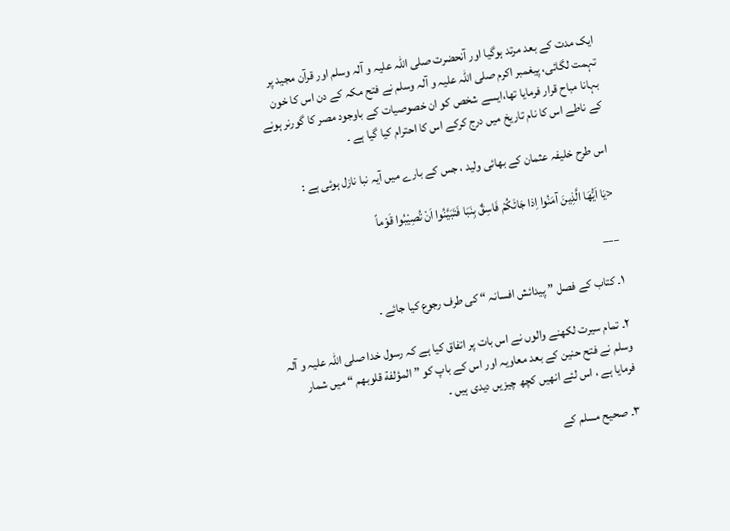ایک مدت کے بعد مرتد ہوگیا اور آنحضرت صلی اللہ علیہ و آلہ وسلم اور قرآن مجید پر تہمت لگائی، پیغمبر اکرم صلی اللہ علیہ و آلہ وسلم نے فتح مکہ کے دن اس کا خون بہانا مباح قرار فرمایا تھا،ایسے شخص کو ان خصوصیات کے باوجود مصر کا گورنر ہونے کے ناطے اس کا نام تاریخ میں درج کرکے اس کا احترام کیا گیا ہے ۔

اس طرح خلیفہ عثمان کے بھائی ولید ، جس کے بارے میں آیہ نبا نازل ہوئی ہے :

<یَا اَیُّهَا الَّذِینَ آمَنُوا اِذا جَائَکُمْ فَاسِقٌ بِنَبَا فَتَبَیَّنُوا اَنْ تُصِیْبُوا قَوْماً

___

۱۔ کتاب کے فصل ” پیدائش افسانہ “ کی طرف رجوع کیا جائے ۔

۲۔ تمام سیرت لکھنے والوں نے اس بات پر اتفاق کیا ہے کہ رسول خدا صلی اللہ علیہ و آلہ وسلم نے فتح حنین کے بعد معاویہ اور اس کے باپ کو ” المؤلفة قلوبھم “ میں شمار فرمایا ہے ، اس لئے انھیں کچھ چیزیں دیدی ہیں ۔

۳۔ صحیح مسلم کے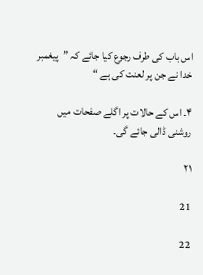اس باب کی طرف رجوع کیا جائے کہ ”پیغمبر خدا نے جن پر لعنت کی ہے “

۴۔ اس کے حالات پر اگلے صفحات میں روشنی ڈالی جائے گی۔

۲۱

21

22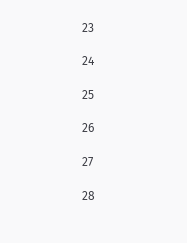23

24

25

26

27

28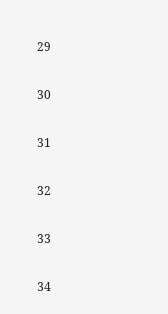29

30

31

32

33

34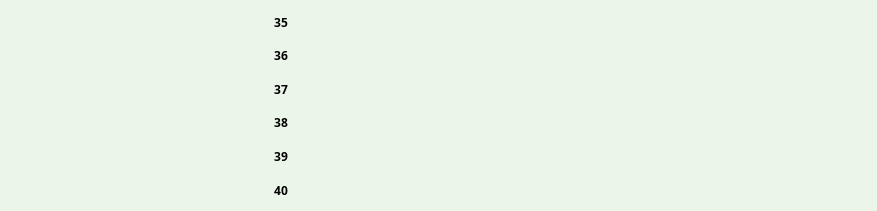35

36

37

38

39

40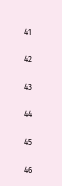41

42

43

44

45

46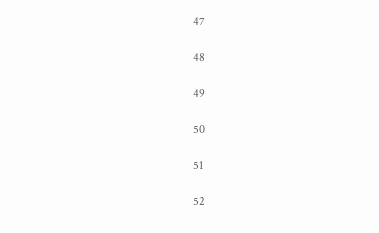47

48

49

50

51

52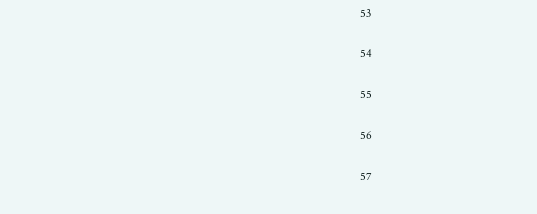53

54

55

56

57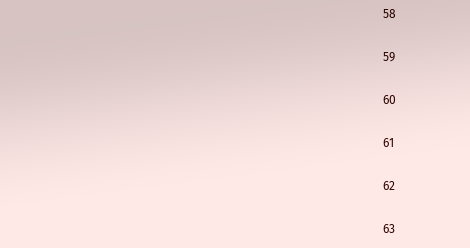58

59

60

61

62

63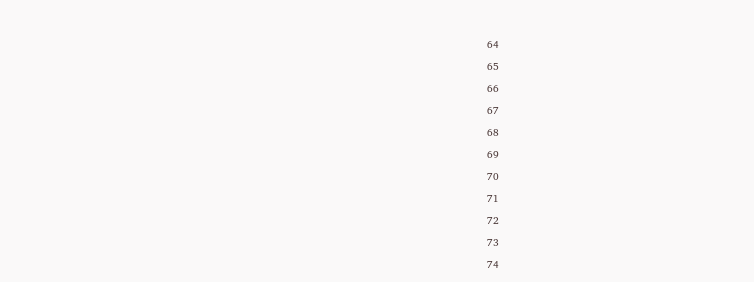64

65

66

67

68

69

70

71

72

73

74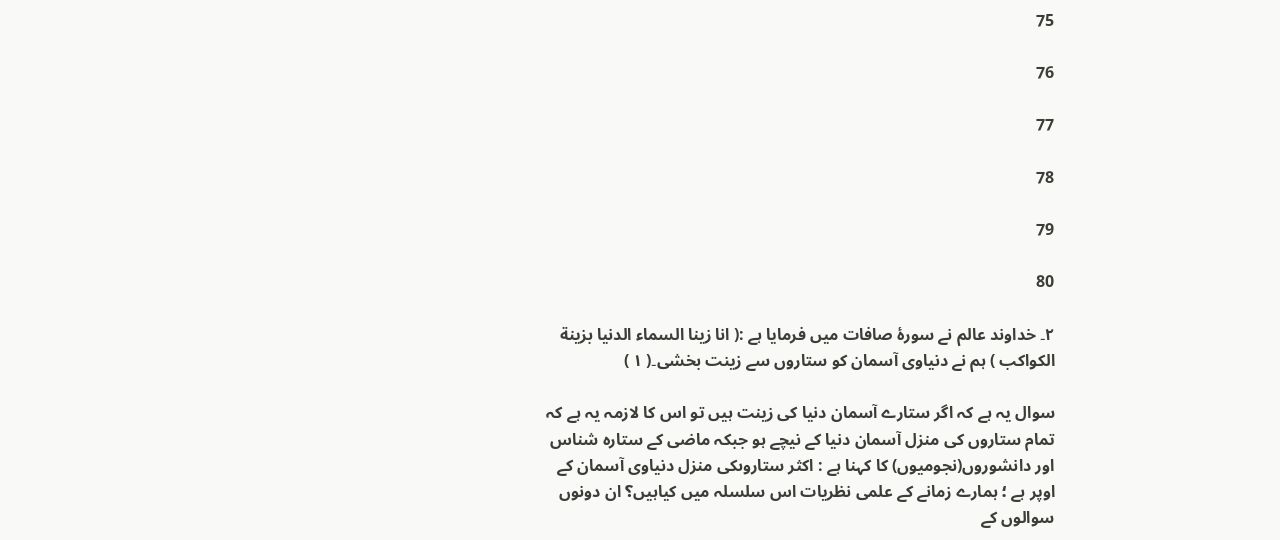75

76

77

78

79

80

۲۔ خداوند عالم نے سورۂ صافات میں فرمایا ہے :( انا زینا السماء الدنیا بزینة الکواکب ) ہم نے دنیاوی آسمان کو ستاروں سے زینت بخشی۔( ۱ )

سوال یہ ہے کہ اگر ستارے آسمان دنیا کی زینت ہیں تو اس کا لازمہ یہ ہے کہ تمام ستاروں کی منزل آسمان دنیا کے نیچے ہو جبکہ ماضی کے ستارہ شناس اور دانشوروں(نجومیوں) کا کہنا ہے : اکثر ستاروںکی منزل دنیاوی آسمان کے اوپر ہے ؛ ہمارے زمانے کے علمی نظریات اس سلسلہ میں کیاہیں؟ ان دونوں سوالوں کے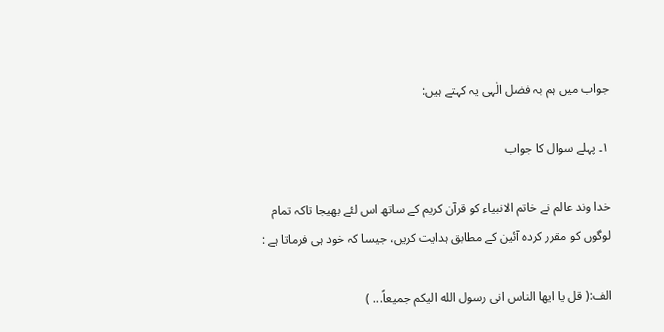جواب میں ہم بہ فضل الٰہی یہ کہتے ہیں:

۱۔ پہلے سوال کا جواب

خدا وند عالم نے خاتم الانبیاء کو قرآن کریم کے ساتھ اس لئے بھیجا تاکہ تمام لوگوں کو مقرر کردہ آئین کے مطابق ہدایت کریں، جیسا کہ خود ہی فرماتا ہے :

الف:( قل یا ایها الناس انی رسول الله الیکم جمیعاً... )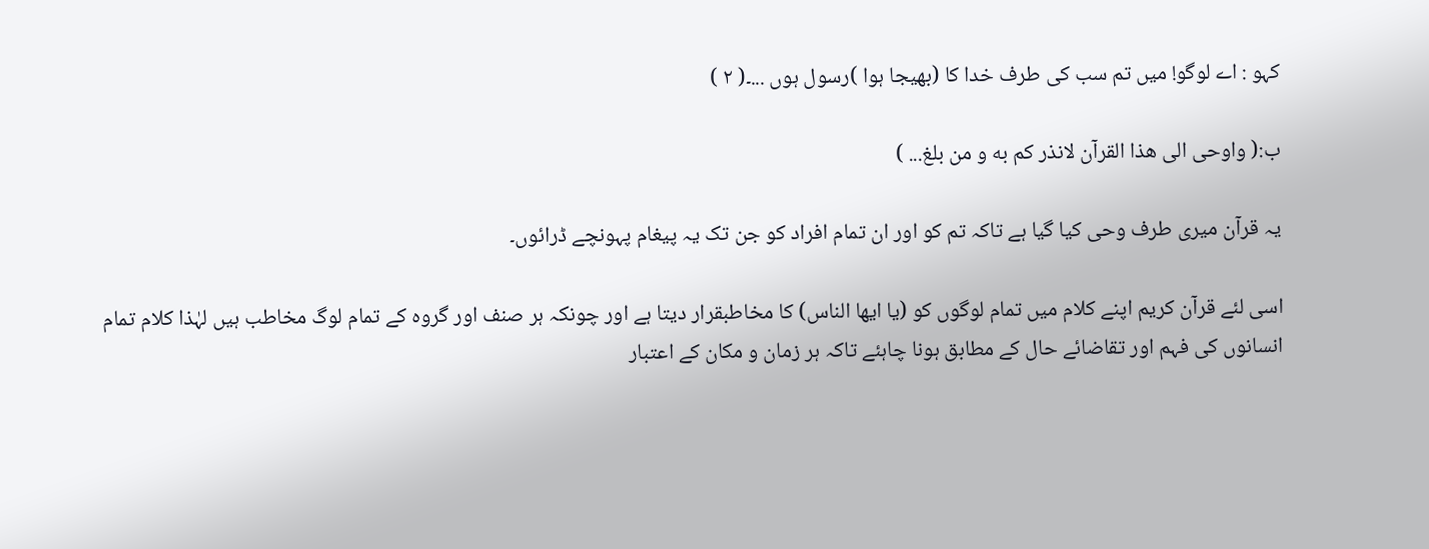کہو : اے لوگو! میں تم سب کی طرف خدا کا (بھیجا ہوا )رسول ہوں ...۔( ۲ )

ب:( واوحی الی هذا القرآن لانذر کم به و من بلغ... )

یہ قرآن میری طرف وحی کیا گیا ہے تاکہ تم کو اور ان تمام افراد کو جن تک یہ پیغام پہونچے ڈرائوں۔

اسی لئے قرآن کریم اپنے کلام میں تمام لوگوں کو (یا ایھا الناس) کا مخاطبقرار دیتا ہے اور چونکہ ہر صنف اور گروہ کے تمام لوگ مخاطب ہیں لہٰذا کلام تمام انسانوں کی فہم اور تقاضائے حال کے مطابق ہونا چاہئے تاکہ ہر زمان و مکان کے اعتبار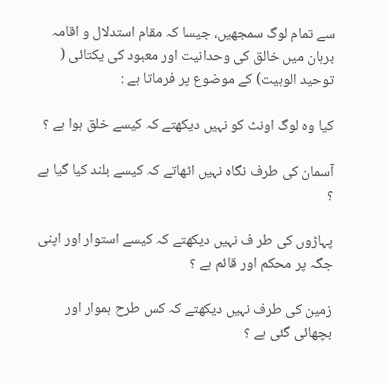سے تمام لوگ سمجھیں، جیسا کہ مقام استدلال و اقامہ برہان میں خالق کی وحدانیت اور معبود کی یکتائی ( توحید الوہیت) کے موضوع پر فرماتا ہے :

کیا وہ لوگ اونٹ کو نہیں دیکھتے کہ کیسے خلق ہوا ہے ؟

آسمان کی طرف نگاہ نہیں اٹھاتے کہ کیسے بلند کیا گیا ہے ؟

پہاڑوں کی طر ف نہیں دیکھتے کہ کیسے استوار اور اپنی جگہ پر محکم اور قائم ہے ؟

زمین کی طرف نہیں دیکھتے کہ کس طرح ہموار اور بچھائی گئی ہے ؟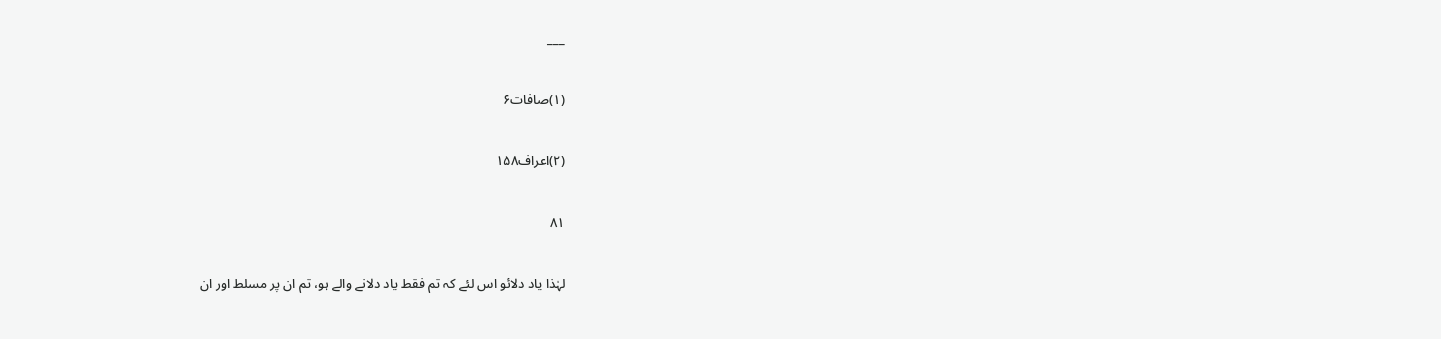___

(۱)صافات۶

(۲)اعراف۱۵۸

۸۱

لہٰذا یاد دلائو اس لئے کہ تم فقط یاد دلانے والے ہو، تم ان پر مسلط اور ان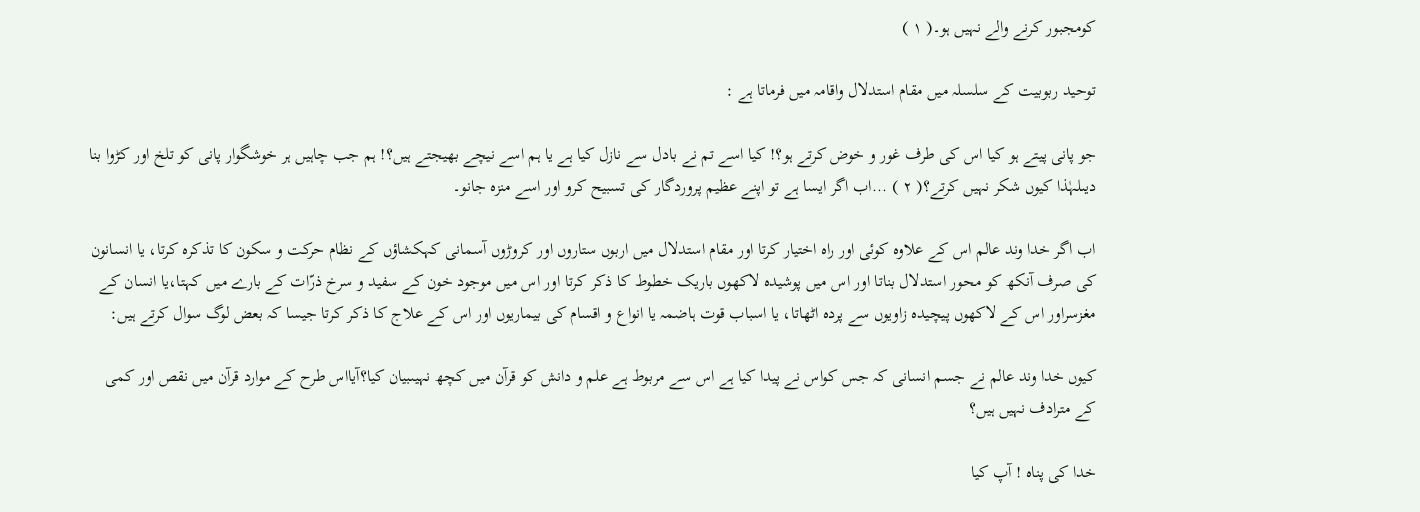کومجبور کرنے والے نہیں ہو۔( ۱ )

توحید ربوبیت کے سلسلہ میں مقام استدلال واقامہ میں فرماتا ہے :

جو پانی پیتے ہو کیا اس کی طرف غور و خوض کرتے ہو؟! کیا اسے تم نے بادل سے نازل کیا ہے یا ہم اسے نیچے بھیجتے ہیں؟! ہم جب چاہیں ہر خوشگوار پانی کو تلخ اور کڑوا بنا دیںلہٰذا کیوں شکر نہیں کرتے؟( ۲ ) ...اب اگر ایسا ہے تو اپنے عظیم پروردگار کی تسبیح کرو اور اسے منزہ جانو۔

اب اگر خدا وند عالم اس کے علاوہ کوئی اور راہ اختیار کرتا اور مقام استدلال میں اربوں ستاروں اور کروڑوں آسمانی کہکشاؤں کے نظام حرکت و سکون کا تذکرہ کرتا، یا انسانون کی صرف آنکھ کو محور استدلال بناتا اور اس میں پوشیدہ لاکھوں باریک خطوط کا ذکر کرتا اور اس میں موجود خون کے سفید و سرخ ذرّات کے بارے میں کہتا،یا انسان کے مغزسراور اس کے لاکھوں پیچیدہ زاویوں سے پردہ اٹھاتا، یا اسباب قوت ہاضمہ یا انواع و اقسام کی بیماریوں اور اس کے علاج کا ذکر کرتا جیسا کہ بعض لوگ سوال کرتے ہیں:

کیوں خدا وند عالم نے جسم انسانی کہ جس کواس نے پیدا کیا ہے اس سے مربوط ہے علم و دانش کو قرآن میں کچھ نہیںبیان کیا؟آیااس طرح کے موارد قرآن میں نقص اور کمی کے مترادف نہیں ہیں؟

خدا کی پناہ ! آپ کیا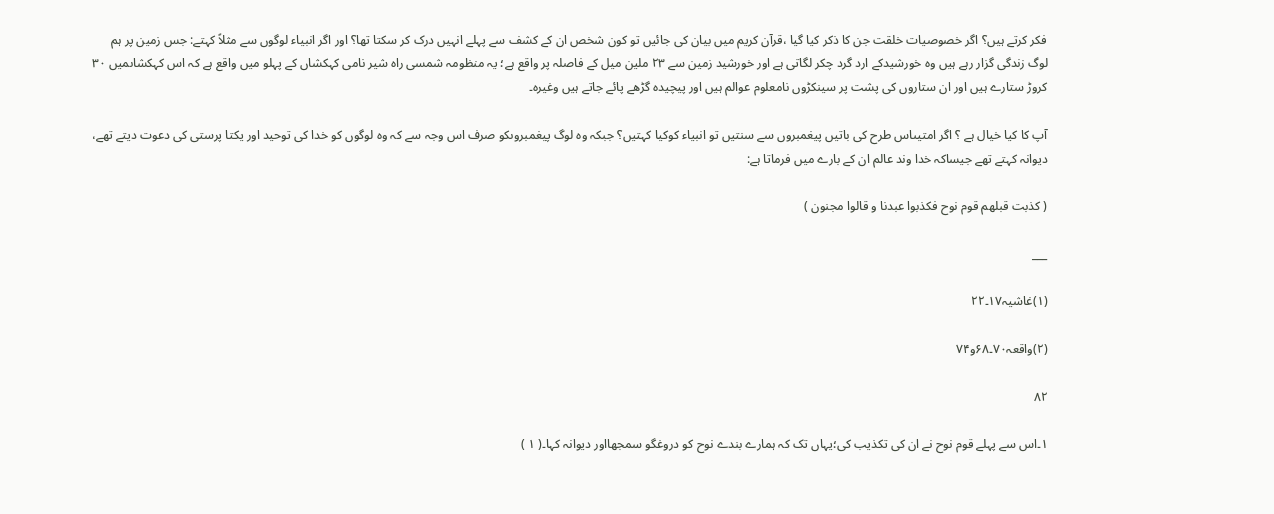فکر کرتے ہیں؟ اگر خصوصیات خلقت جن کا ذکر کیا گیا ،قرآن کریم میں بیان کی جائیں تو کون شخص ان کے کشف سے پہلے انہیں درک کر سکتا تھا؟ اور اگر انبیاء لوگوں سے مثلاً کہتے: جس زمین پر ہم لوگ زندگی گزار رہے ہیں وہ خورشیدکے ارد گرد چکر لگاتی ہے اور خورشید زمین سے ۲۳ ملین میل کے فاصلہ پر واقع ہے؛ یہ منظومہ شمسی راہ شیر نامی کہکشاں کے پہلو میں واقع ہے کہ اس کہکشاںمیں ۳۰ کروڑ ستارے ہیں اور ان ستاروں کی پشت پر سینکڑوں نامعلوم عوالم ہیں اور پیچیدہ گڑھے پائے جاتے ہیں وغیرہ۔

آپ کا کیا خیال ہے ؟ اگر امتیںاس طرح کی باتیں پیغمبروں سے سنتیں تو انبیاء کوکیا کہتیں؟ جبکہ وہ لوگ پیغمبروںکو صرف اس وجہ سے کہ وہ لوگوں کو خدا کی توحید اور یکتا پرستی کی دعوت دیتے تھے، دیوانہ کہتے تھے جیساکہ خدا وند عالم ان کے بارے میں فرماتا ہے:

( کذبت قبلهم قوم نوح فکذبوا عبدنا و قالوا مجنون )

___

(۱)غاشیہ۱۷۔۲۲

(۲)واقعہ۷۰۔۶۸و۷۴

۸۲

۱۔اس سے پہلے قوم نوح نے ان کی تکذیب کی؛یہاں تک کہ ہمارے بندے نوح کو دروغگو سمجھااور دیوانہ کہا۔( ۱ )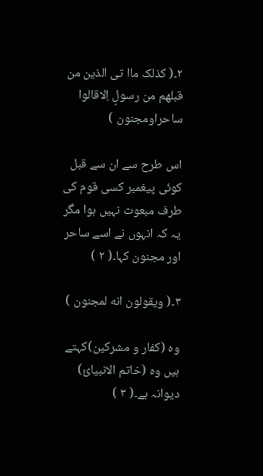۲۔( کذلک ماا تی الذین من قبلهم من رسولٍ اِلاقالوا ساحراومجنون )

اس طرح سے ان سے قبل کوئی پیغمبر کسی قوم کی طرف مبعوث نہیں ہوا مگر یہ کہ انہوں نے اسے ساحر اور مجنون کہا۔( ۲ )

۳۔( ویقولون انه لمجنون )

وہ (کفار و مشرکین)کہتے ہیں وہ (خاتم الانبیائ) دیوانہ ہے۔( ۳ )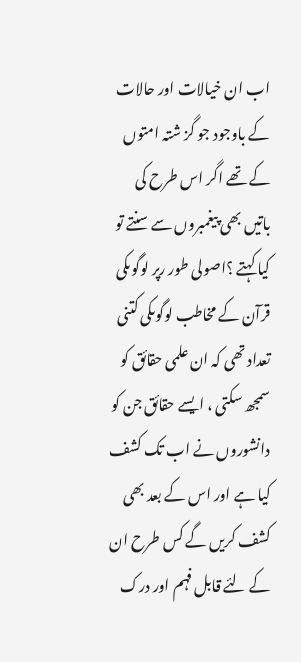اب ان خیالات اور حالات کے باوجود جو گز شتہ امتوں کے تھے اگر اس طرح کی باتیں بھی پیغمبروں سے سنتے تو کیا کہتے ؟اصولی طور رپر لوگوںکی قرآن کے مخاطب لوگوںکی کتنی تعداد تھی کہ ان علمی حقائق کو سمجھ سکتی ، ایسے حقائق جن کو دانشوروں نے اب تک کشف کیا ہے اور اس کے بعد بھی کشف کریں گے کس طرح ان کے لئے قابل فہم اور درک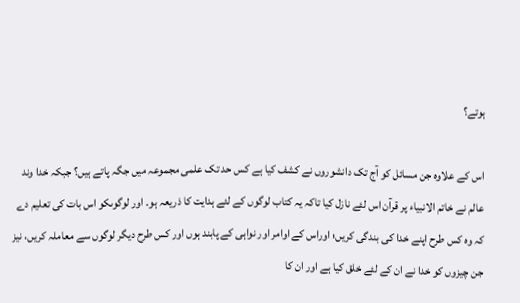ہوتے؟

اس کے علاوہ جن مسائل کو آج تک دانشوروں نے کشف کیا ہے کس حد تک علمی مجموعہ میں جگہ پاتے ہیں؟ جبکہ خدا وند عالم نے خاتم الانبیاء پر قرآن اس لئے نازل کیا تاکہ یہ کتاب لوگوں کے لئے ہدایت کا ذریعہ ہو۔ اور لوگوںکو اس بات کی تعلیم دے کہ وہ کس طرح اپنے خدا کی بندگی کریں؛ اوراس کے اوامر اور نواہی کے پابند ہوں اور کس طرح دیگر لوگوں سے معاملہ کریں، نیز جن چیزوں کو خدا نے ان کے لئے خلق کیا ہے اور ان کا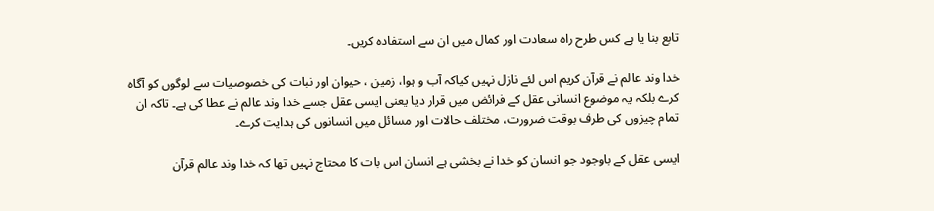تابع بنا یا ہے کس طرح راہ سعادت اور کمال میں ان سے استفادہ کریں۔

خدا وند عالم نے قرآن کریم اس لئے نازل نہیں کیاکہ آب و ہوا، زمین ، حیوان اور نبات کی خصوصیات سے لوگوں کو آگاہ کرے بلکہ یہ موضوع انسانی عقل کے فرائض میں قرار دیا یعنی ایسی عقل جسے خدا وند عالم نے عطا کی ہے۔ تاکہ ان تمام چیزوں کی طرف بوقت ضرورت، مختلف حالات اور مسائل میں انسانوں کی ہدایت کرے۔

ایسی عقل کے باوجود جو انسان کو خدا نے بخشی ہے انسان اس بات کا محتاج نہیں تھا کہ خدا وند عالم قرآن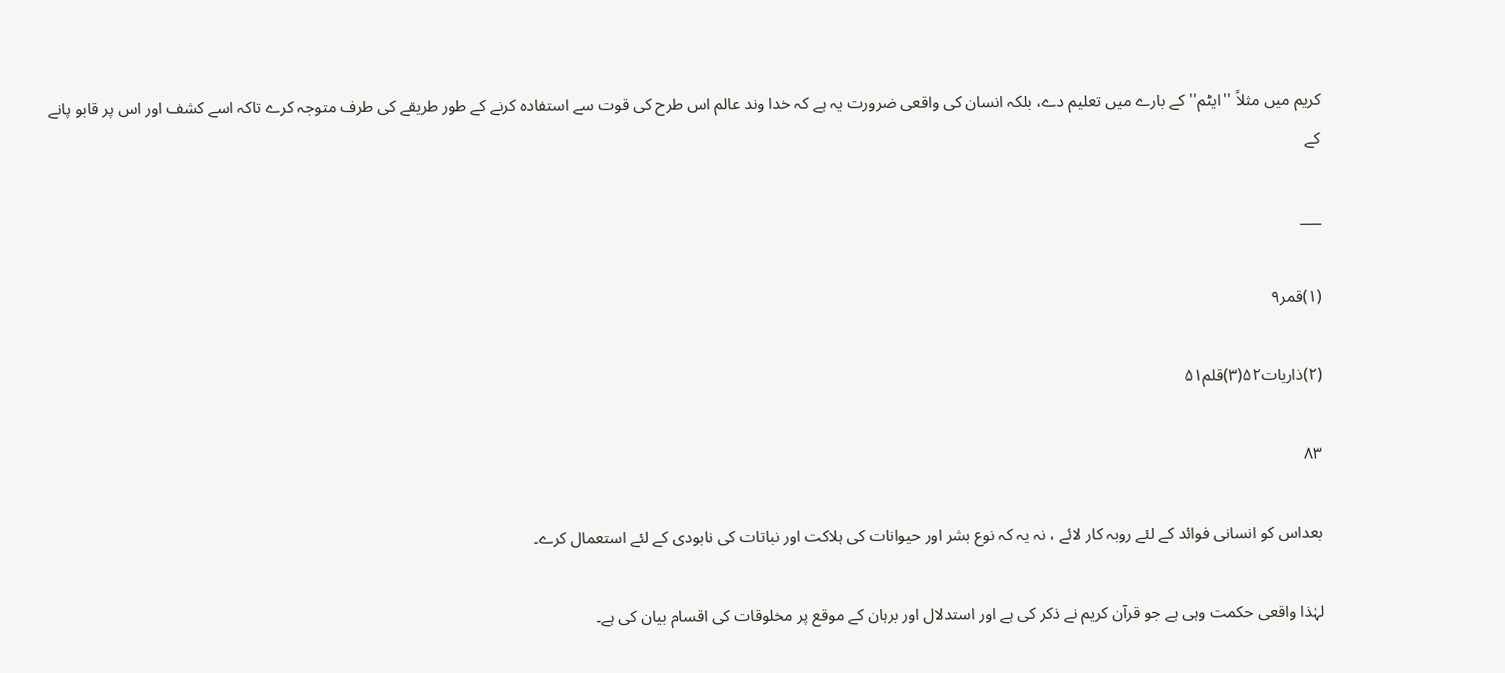کریم میں مثلاً ''ایٹم'' کے بارے میں تعلیم دے، بلکہ انسان کی واقعی ضرورت یہ ہے کہ خدا وند عالم اس طرح کی قوت سے استفادہ کرنے کے طور طریقے کی طرف متوجہ کرے تاکہ اسے کشف اور اس پر قابو پانے کے

___

(۱)قمر۹

(۲)ذاریات۵۲(۳)قلم۵۱

۸۳

بعداس کو انسانی فوائد کے لئے روبہ کار لائے ، نہ یہ کہ نوع بشر اور حیوانات کی ہلاکت اور نباتات کی نابودی کے لئے استعمال کرے۔

لہٰذا واقعی حکمت وہی ہے جو قرآن کریم نے ذکر کی ہے اور استدلال اور برہان کے موقع پر مخلوقات کی اقسام بیان کی ہے۔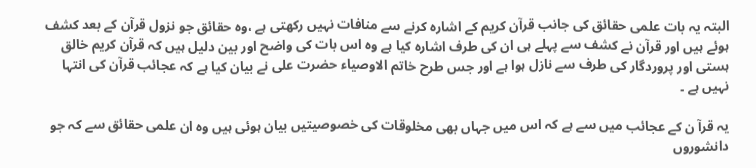البتہ یہ بات علمی حقائق کی جانب قرآن کریم کے اشارہ کرنے سے منافات نہیں رکھتی ہے ،وہ حقائق جو نزول قرآن کے بعد کشف ہوئے ہیں اور قرآن نے کشف سے پہلے ہی ان کی طرف اشارہ کیا ہے وہ اس بات کی واضح اور بین دلیل ہیں کہ قرآن کریم خالق ہستی اور پروردگار کی طرف سے نازل ہوا ہے اور جس طرح خاتم الاوصیاء حضرت علی نے بیان کیا ہے کہ عجائب قرآن کی انتہا نہیں ہے ۔

یہ قرآ ن کے عجائب میں سے ہے کہ اس میں جہاں بھی مخلوقات کی خصوصیتیں بیان ہوئی ہیں وہ ان علمی حقائق سے کہ جو دانشوروں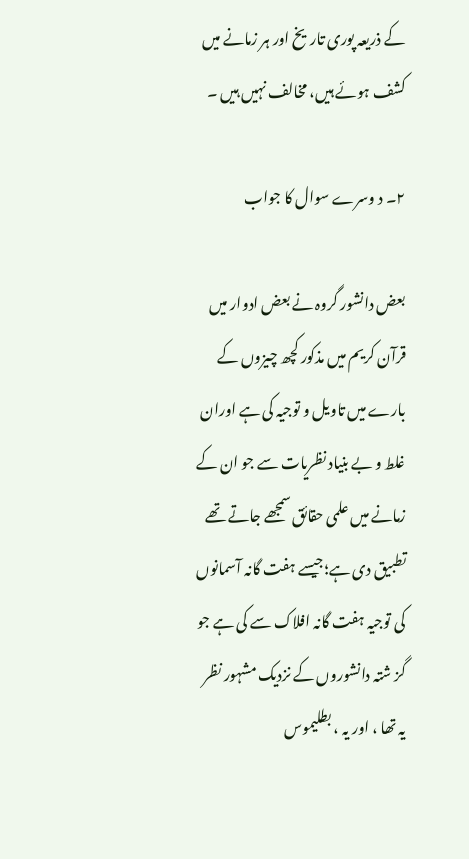کے ذریعہ پوری تاریخ اور ہر زمانے میں کشف ہوئے ہیں، مخالف نہیں ہیں ۔

۲۔ د وسرے سوال کا جواب

بعض دانشور گروہ نے بعض ادوار میں قرآن کریم میں مذکور کچھ چیزوں کے بارے میں تاویل و توجیہ کی ہے اوران غلط و بے بنیاد نظریات سے جو ان کے زمانے میں علمی حقائق سمجھے جاتے تھے تطبیق دی ہے؛جیسے ہفت گانہ آسمانوں کی توجیہ ہفت گانہ افلاک سے کی ہے جو گز شتہ دانشوروں کے نزدیک مشہور نظر یہ تھا ، اور یہ ، بطلیموس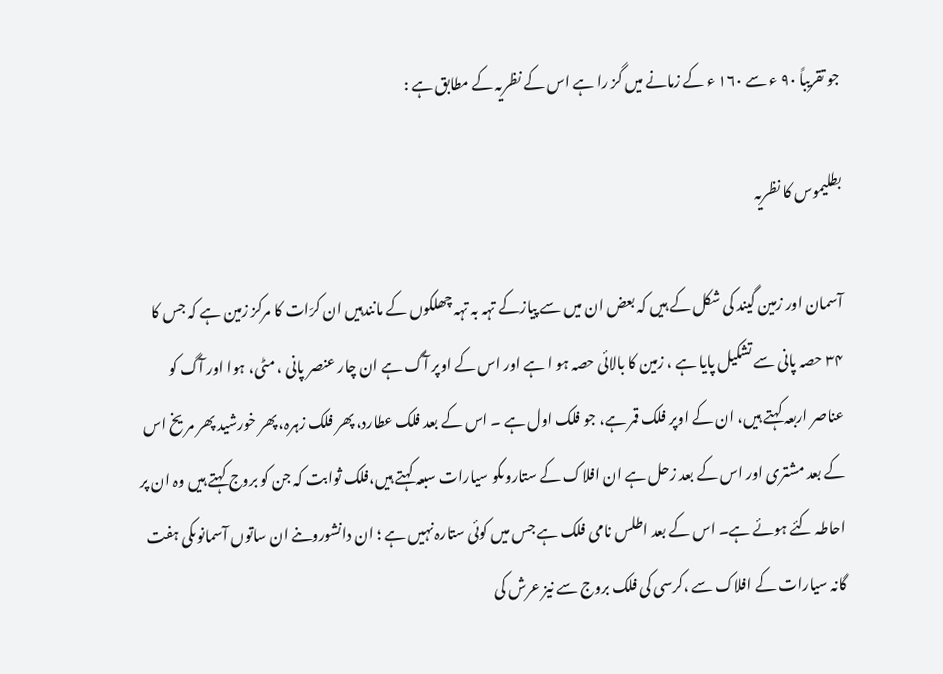جو تقریباً ۹۰ ء سے ۱۶۰ ء کے زمانے میں گز را ہے اس کے نظریہ کے مطابق ہے :

بطلیموس کا نظریہ

آسمان اور زمین گیند کی شکل کے ہیں کہ بعض ان میں سے پیازکے تہہ بہ تہہ چھلکوں کے مانندہیں ان کرّات کا مرکز زمین ہے کہ جس کا ۳۴ حصہ پانی سے تشکیل پایا ہے ، زمین کا بالائی حصہ ہو ا ہے اور اس کے اوپر آگ ہے ان چار عنصر پانی ، مٹی، ہوا اور آگ کو عناصر اربعہ کہتے ہیں، ان کے اوپر فلک قمر ہے، جو فلک اول ہے ۔ اس کے بعد فلک عطارد، پھر فلک زہرہ، پھر خورشید پھر مر یخ اس کے بعد مشتری اور اس کے بعد زحل ہے ان افلاک کے ستاروںکو سیارات سبعہ کہتے ہیں،فلک ثوابت کہ جن کو بروج کہتے ہیں وہ ان پر احاطہ کئے ہوئے ہے۔ اس کے بعد اطلس نامی فلک ہے جس میں کوئی ستارہ نہیں ہے ؛ ان دانشوروںنے ان ساتوں آسمانوںکی ہفت گانہ سیارات کے افلاک سے ،کرسی کی فلک بروج سے نیز عرش کی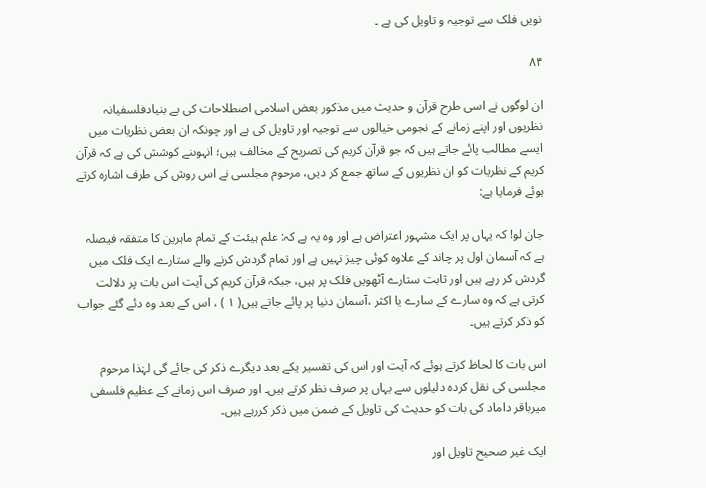نویں فلک سے توجیہ و تاویل کی ہے ۔

۸۴

ان لوگوں نے اسی طرح قرآن و حدیث میں مذکور بعض اسلامی اصطلاحات کی بے بنیادفلسفیانہ نظریوں اور اپنے زمانے کے نجومی خیالوں سے توجیہ اور تاویل کی ہے اور چونکہ ان بعض نظریات میں ایسے مطالب پائے جاتے ہیں کہ جو قرآن کریم کی تصریح کے مخالف ہیں؛ انہوںنے کوشش کی ہے کہ قرآن کریم کے نظریات کو ان نظریوں کے ساتھ جمع کر دیں، مرحوم مجلسی نے اس روش کی طرف اشارہ کرتے ہوئے فرمایا ہے:

جان لو! کہ یہاں پر ایک مشہور اعتراض ہے اور وہ یہ ہے کہ: علم ہیئت کے تمام ماہرین کا متفقہ فیصلہ ہے کہ آسمان اول پر چاند کے علاوہ کوئی چیز نہیں ہے اور تمام گردش کرنے والے ستارے ایک فلک میں گردش کر رہے ہیں اور ثابت ستارے آٹھویں فلک پر ہیں، جبکہ قرآن کریم کی آیت اس بات پر دلالت کرتی ہے کہ وہ سارے کے سارے یا اکثر ،آسمان دنیا پر پائے جاتے ہیں( ۱ ) ، اس کے بعد وہ دئے گئے جواب کو ذکر کرتے ہیں۔

اس بات کا لحاظ کرتے ہوئے کہ آیت اور اس کی تفسیر یکے بعد دیگرے ذکر کی جائے گی لہٰذا مرحوم مجلسی کی نقل کردہ دلیلوں سے یہاں پر صرف نظر کرتے ہیں۔ اور صرف اس زمانے کے عظیم فلسفی میرباقر داماد کی بات کو حدیث کی تاویل کے ضمن میں ذکر کررہے ہیں۔

ایک غیر صحیح تاویل اور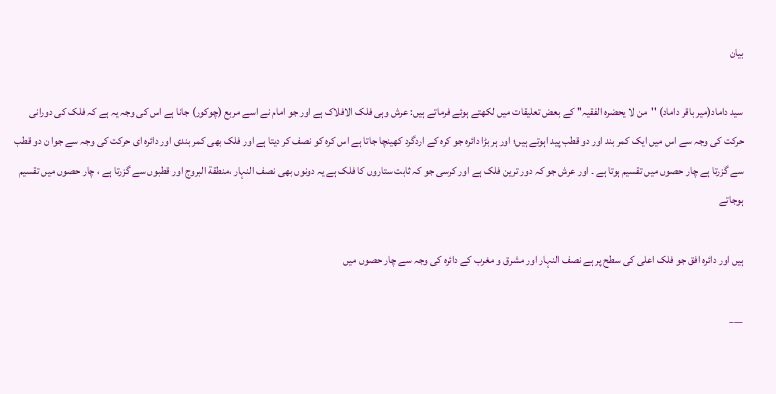بیان

سید داماد(میر باقر داماد) ''من لا یحضرہ الفقیہ'' کے بعض تعلیقات میں لکھتے ہوئے فرماتے ہیں: عرش وہی فلک الافلاک ہے اور جو امام نے اسے مربع (چوکور) جانا ہے اس کی وجہ یہ ہے کہ فلک کی دورانی حرکت کی وجہ سے اس میں ایک کمر بند اور دو قطب پید اہوتے ہیں؛ اور ہر بڑا دائرہ جو کرہ کے اردگرد کھینچا جاتا ہے اس کرہ کو نصف کر دیتا ہے اور فلک بھی کمر بندی اور دائرہ ای حرکت کی وجہ سے جوا ن دو قطب سے گزرتا ہے چار حصوں میں تقسیم ہوتا ہے ۔ اور عرش جو کہ دور ترین فلک ہے اور کرسی جو کہ ثابت ستاروں کا فلک ہے یہ دونوں بھی نصف النہار ،منطقة البروج اور قطبوں سے گزرتا ہے ، چار حصوں میں تقسیم ہوجاتے

ہیں اور دائرہ افق جو فلک اعلی کی سطح پر ہے نصف النہار اور مشرق و مغرب کے دائرہ کی وجہ سے چار حصوں میں

___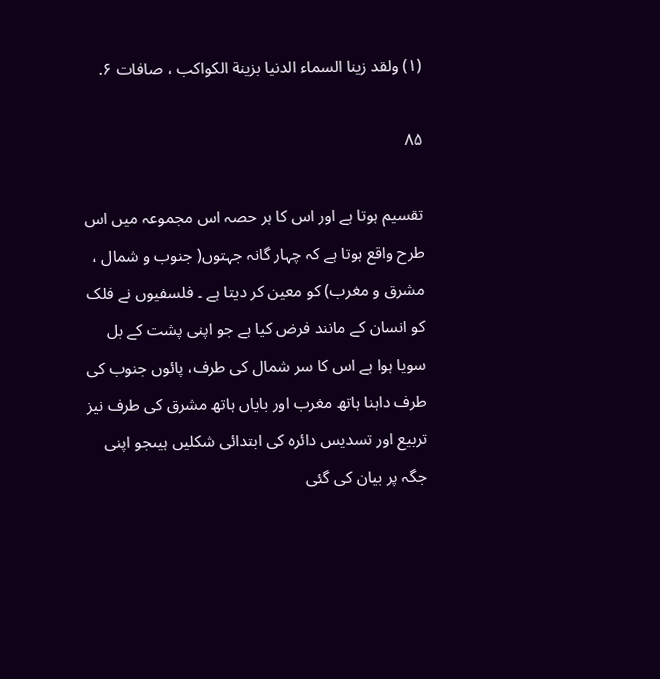(۱) ولقد زینا السماء الدنیا بزینة الکواکب ، صافات ۶.

۸۵

تقسیم ہوتا ہے اور اس کا ہر حصہ اس مجموعہ میں اس طرح واقع ہوتا ہے کہ چہار گانہ جہتوں( جنوب و شمال ، مشرق و مغرب) کو معین کر دیتا ہے ۔ فلسفیوں نے فلک کو انسان کے مانند فرض کیا ہے جو اپنی پشت کے بل سویا ہوا ہے اس کا سر شمال کی طرف، پائوں جنوب کی طرف داہنا ہاتھ مغرب اور بایاں ہاتھ مشرق کی طرف نیز تربیع اور تسدیس دائرہ کی ابتدائی شکلیں ہیںجو اپنی جگہ پر بیان کی گئی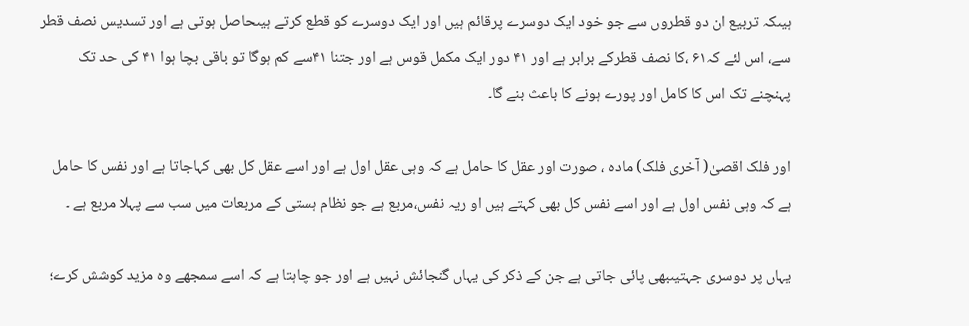ہیںکہ تربیع ان دو قطروں سے جو خود ایک دوسرے پرقائم ہیں اور ایک دوسرے کو قطع کرتے ہیںحاصل ہوتی ہے اور تسدیس نصف قطر سے، اس لئے کہ۶۱ ،کا نصف قطرکے برابر ہے اور ۴۱ دور ایک مکمل قوس ہے اور جتنا ۴۱سے کم ہوگا تو باقی بچا ہوا ۴۱ کی حد تک پہنچنے تک اس کا کامل اور پورے ہونے کا باعث بنے گا۔

اور فلک اقصیٰ( آخری فلک) مادہ ، صورت اور عقل کا حامل ہے کہ وہی عقل اول ہے اور اسے عقل کل بھی کہاجاتا ہے اور نفس کا حامل ہے کہ وہی نفس اول ہے اور اسے نفس کل بھی کہتے ہیں او ریہ نفس،مربع ہے جو نظام ہستی کے مربعات میں سب سے پہلا مربع ہے ۔

یہاں پر دوسری جہتیںبھی پائی جاتی ہے جن کے ذکر کی یہاں گنجائش نہیں ہے اور جو چاہتا ہے کہ اسے سمجھے وہ مزید کوشش کرے؛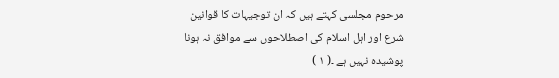مرحوم مجلسی کہتے ہیں کہ ان توجیہات کا قوانین شرع اور اہل اسلام کی اصطلاحوں سے موافق نہ ہونا پوشیدہ نہیں ہے ۔( ۱ )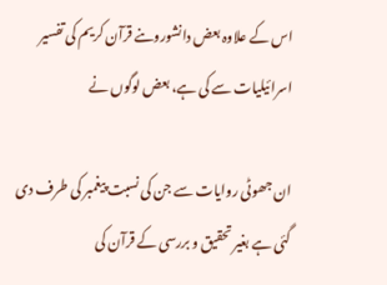اس کے علاوہ بعض دانشوروںنے قرآن کریم کی تفسیر اسرائیلیات سے کی ہے، بعض لوگوں نے

ان جھوٹی روایات سے جن کی نسبت پیغمبر کی طرف دی گئی ہے بغیر تحقیق و بررسی کے قرآن کی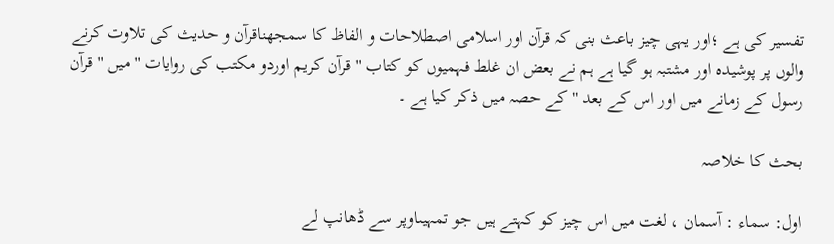تفسیر کی ہے ؛اور یہی چیز باعث بنی کہ قرآن اور اسلامی اصطلاحات و الفاظ کا سمجھناقرآن و حدیث کی تلاوت کرنے والوں پر پوشیدہ اور مشتبہ ہو گیا ہے ہم نے بعض ان غلط فہمیوں کو کتاب ''قرآن کریم اوردو مکتب کی روایات '' میں ''قرآن رسول کے زمانے میں اور اس کے بعد '' کے حصہ میں ذکر کیا ہے ۔

بحث کا خلاصہ

اول: سماء : آسمان ، لغت میں اس چیز کو کہتے ہیں جو تمہیںاوپر سے ڈھانپ لے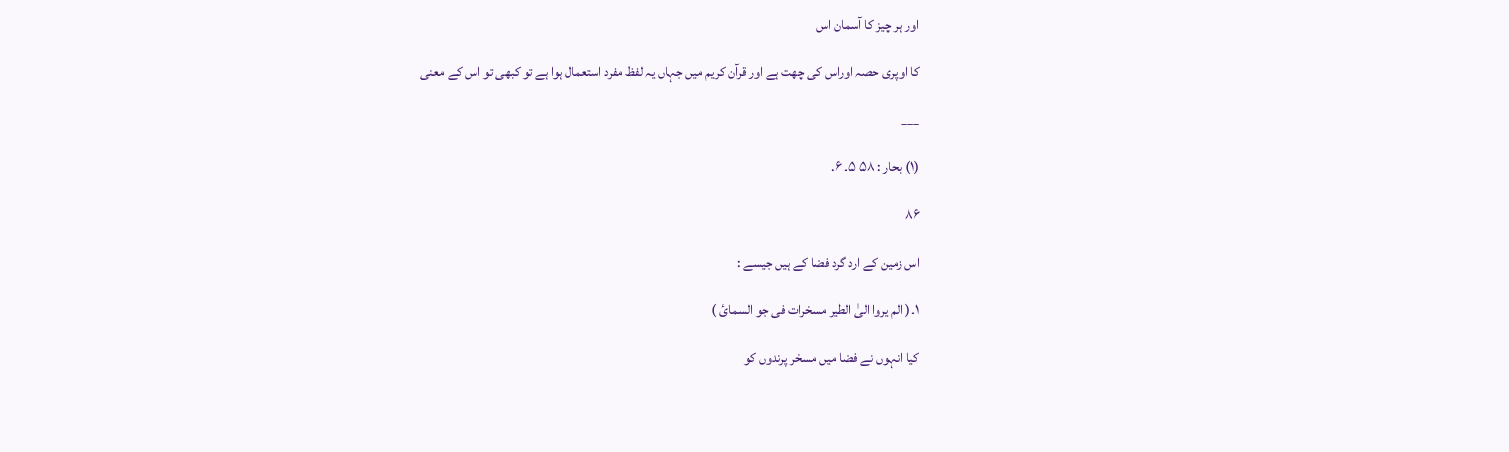اور ہر چیز کا آسمان اس

کا اوپری حصہ اوراس کی چھت ہے اور قرآن کریم میں جہاں یہ لفظ مفرد استعمال ہوا ہے تو کبھی تو اس کے معنی

___

(۱) بحار : ۵۸ ۵۔ ۶.

۸۶

اس زمین کے ارد گرد فضا کے ہیں جیسے :

۱۔( الم یروا الیٰ الطیر مسخرات فی جو السمائ )

کیا انہوں نے فضا میں مسخر پرندوں کو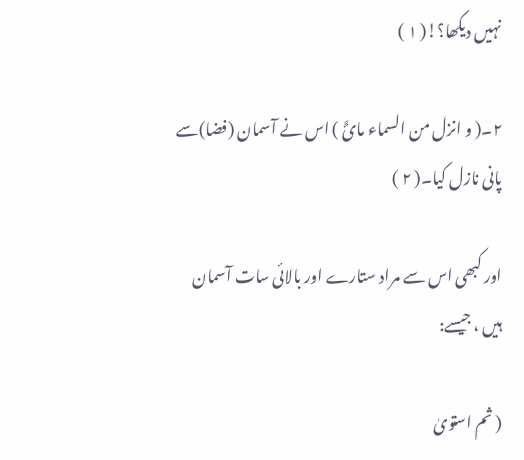نہیں دیکھا؟!( ۱ )

۲۔( و انزل من السماء مائً ) اس نے آسمان (فضا)سے پانی نازل کیا۔( ۲ )

اور کبھی اس سے مراد ستارے اور بالائی سات آسمان ہیں ، جیسے:

( ثم استویٰ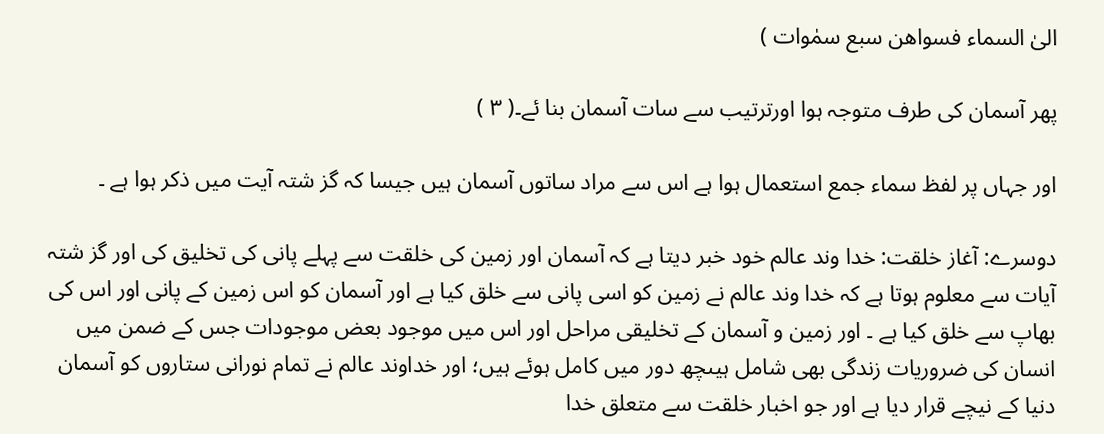الیٰ السماء فسواهن سبع سمٰوات )

پھر آسمان کی طرف متوجہ ہوا اورترتیب سے سات آسمان بنا ئے۔( ۳ )

اور جہاں پر لفظ سماء جمع استعمال ہوا ہے اس سے مراد ساتوں آسمان ہیں جیسا کہ گز شتہ آیت میں ذکر ہوا ہے ۔

دوسرے: آغاز خلقت: خدا وند عالم خود خبر دیتا ہے کہ آسمان اور زمین کی خلقت سے پہلے پانی کی تخلیق کی اور گز شتہ آیات سے معلوم ہوتا ہے کہ خدا وند عالم نے زمین کو اسی پانی سے خلق کیا ہے اور آسمان کو اس زمین کے پانی اور اس کی بھاپ سے خلق کیا ہے ۔ اور زمین و آسمان کے تخلیقی مراحل اور اس میں موجود بعض موجودات جس کے ضمن میں انسان کی ضروریات زندگی بھی شامل ہیںچھ دور میں کامل ہوئے ہیں؛ اور خداوند عالم نے تمام نورانی ستاروں کو آسمان دنیا کے نیچے قرار دیا ہے اور جو اخبار خلقت سے متعلق خدا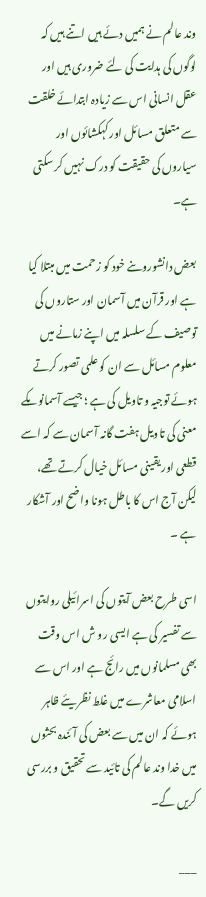وند عالم نے ہمیں دئے ہیں اتنے ہیں کہ لوگوں کی ہدایت کی لئے ضروری ہیں اور عقل انسانی اس سے زیادہ ابتدائے خلقت سے متعلق مسائل اور کہکشائوں اور سیاروں کی حقیقت کو درک نہیں کر سکتی ہے۔

بعض دانشوروںنے خود کو زحمت میں مبتلا کیا ہے اور قرآن میں آسمان اور ستاروں کی توصیف کے سلسلہ میں اپنے زمانے میں معلوم مسائل سے ان کو علمی تصور کرتے ہوئے توجیہ و تاویل کی ہے ؛ جیسے آسمانوںکے معنی کی تاویل ہفت گانہ آسمان سے کہ اسے قطعی اور یقینی مسائل خیال کرتے تھے، لیکن آج اس کا باطل ہونا واضح اور آشکار ہے ۔

اسی طرح بعض آیتوں کی اسرائیلی روایتوں سے تفسیر کی ہے ایسی رو ش اس وقت بھی مسلمانوں میں رائج ہے اور اس سے اسلامی معاشرے میں غلط نظریئے ظاہر ہوئے کہ ان میں سے بعض کی آئندہ بحثوں میں خدا وند عالم کی تائید سے تحقیق و بررسی کریں گے۔

___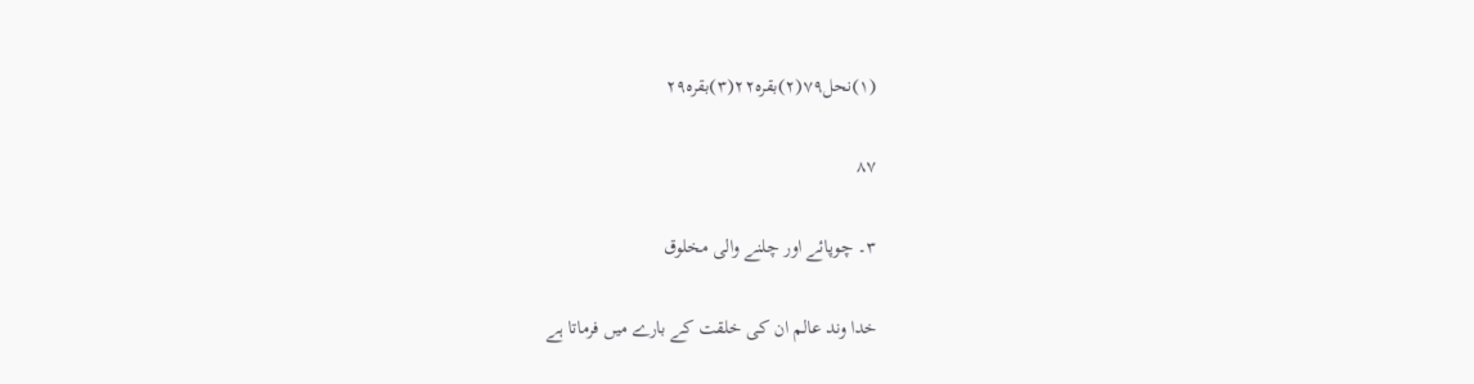(۱)نحل۷۹(۲)بقرہ۲۲(۳)بقرہ۲۹

۸۷

۳۔ چوپائے اور چلنے والی مخلوق

خدا وند عالم ان کی خلقت کے بارے میں فرماتا ہے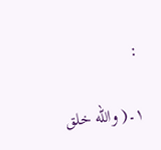:

۱۔( والله خلق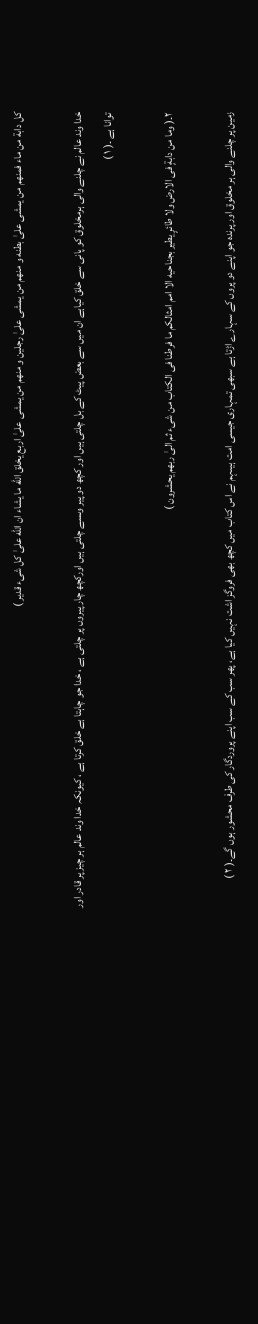کل دابة من ماء فمنهم من یمشی علیٰ بطنه و منهم من یمشی علیٰ رجلین و منهم من یمشی علیٰ اربع یخلق الله ما یشاء ان الله علیٰ کل شیء قدیر )

خدا وند عالم نے چلنے والی ہرمخلوق کو پانی سے خلق کیاہے ان میں سے بعض پیٹ کے بل چلتی ہیں اور کچھ دو پیر وںسے چلتی ہیں اورکچھ چار پیروں پر چلتی ہے ، خدا جو چاہتا ہے خلق کرتا ہے ، کیونکہ خدا وند عالم ہر چیز پر قادر اور توانا ہے ۔( ۱ )

۲۔( وما من دابةٍ فی الارض ولا طائرٍ یطیر بجناحیه الا امم امثالکم ما فرطنا فی الکتاب من شیء ثم الیٰ ربهم یحشرون )

زمین پر چلنے والی ہر مخلوق اور پرندہ جو اپنے دو پروں کے سہارے اڑتا ہے سبھی تمہاری جیسی امت ہیںہم نے اس کتاب میں کچھ بھی فروگز اشت نہیں کیا ہے، پھر سب کے سب اپنے پروردگار کی طرف محشور ہوں گے۔( ۲ )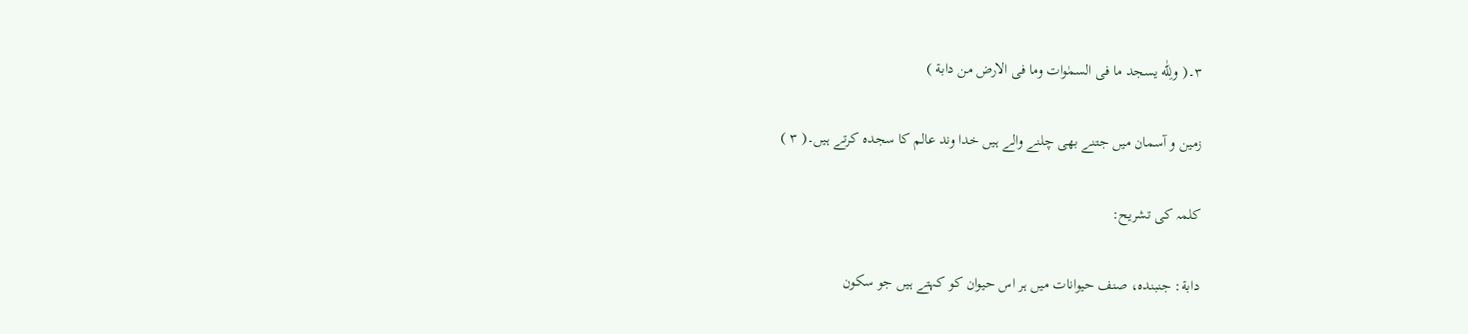۳۔( ولِلّٰه یسجد ما فی السمٰوات وما فی الارض من دابة )

زمین و آسمان میں جتنے بھی چلنے والے ہیں خدا وند عالم کا سجدہ کرتے ہیں۔( ۳ )

کلمہ کی تشریح:

دابة: جنبندہ، صنف حیوانات میں ہر اس حیوان کو کہتے ہیں جو سکون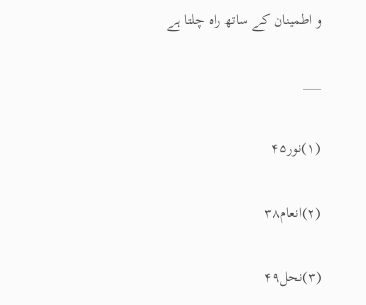و اطمینان کے ساتھ راہ چلتا ہے

___

(۱)نور۴۵

(۲)انعام۳۸

(۳)نحل۴۹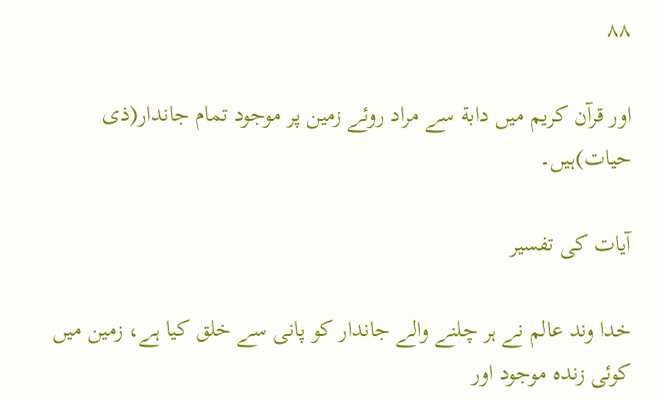۸۸

اور قرآن کریم میں دابة سے مراد روئے زمین پر موجود تمام جاندار(ذی حیات)ہیں۔

آیات کی تفسیر

خدا وند عالم نے ہر چلنے والے جاندار کو پانی سے خلق کیا ہے، زمین میں کوئی زندہ موجود اور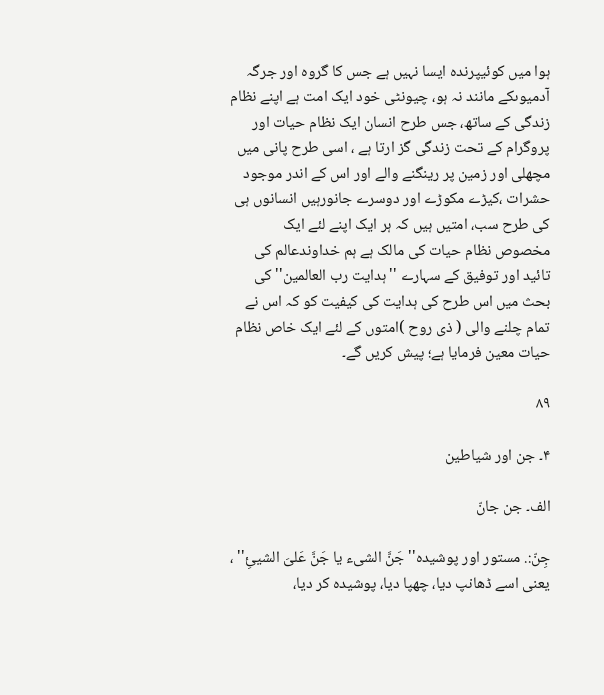ہوا میں کوئیپرندہ ایسا نہیں ہے جس کا گروہ اور جرگہ آدمیوںکے مانند نہ ہو، چیونٹی خود ایک امت ہے اپنے نظام زندگی کے ساتھ، جس طرح انسان ایک نظام حیات اور پروگرام کے تحت زندگی گز ارتا ہے ، اسی طرح پانی میں مچھلی اور زمین پر رینگنے والے اور اس کے اندر موجود حشرات ،کیڑے مکوڑے اور دوسرے جانورہیں انسانوں ہی کی طرح سب، امتیں ہیں کہ ہر ایک اپنے لئے ایک مخصوص نظام حیات کی مالک ہے ہم خداوندعالم کی تائید اور توفیق کے سہارے ''ہدایت رب العالمین'' کی بحث میں اس طرح کی ہدایت کی کیفیت کو کہ اس نے تمام چلنے والی ( ذی روح )امتوں کے لئے ایک خاص نظام حیات معین فرمایا ہے؛ پیش کریں گے۔

۸۹

۴۔ جن اور شیاطین

الف۔ جن جانّ

جِنّ:. مستور اور پوشیدہ''جَنَّ الشیء یا جَنَّ عَلیَ الشیئِ'' ، یعنی اسے ڈھانپ دیا، چھپا دیا، پوشیدہ کر دیا،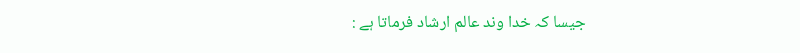جیسا کہ خدا وند عالم ارشاد فرماتا ہے :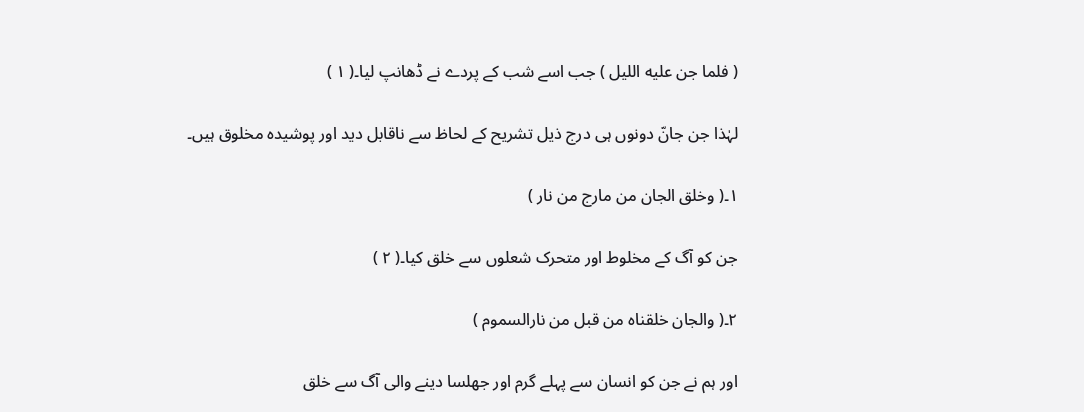( فلما جن علیه اللیل ) جب اسے شب کے پردے نے ڈھانپ لیا۔( ۱ )

لہٰذا جن جانّ دونوں ہی درج ذیل تشریح کے لحاظ سے ناقابل دید اور پوشیدہ مخلوق ہیں۔

۱۔( وخلق الجان من مارج من نار )

جن کو آگ کے مخلوط اور متحرک شعلوں سے خلق کیا۔( ۲ )

۲۔( والجان خلقناه من قبل من نارالسموم )

اور ہم نے جن کو انسان سے پہلے گرم اور جھلسا دینے والی آگ سے خلق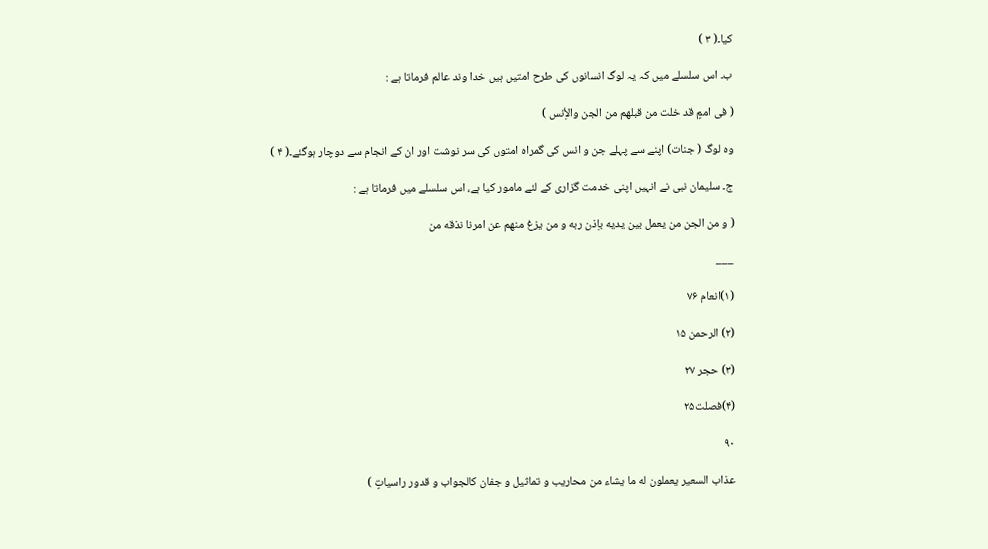کیا۔( ۳ )

ب۔ اس سلسلے میں کہ یہ لوگ انسانوں کی طرح امتیں ہیں خدا وند عالم فرماتا ہے :

( فی اممٍ قد خلت من قبلهم من الجن والأِنس )

وہ لوگ ( جنات) اپنے سے پہلے جن و انس کی گمراہ امتوں کی سر نوشت اور ان کے انجام سے دوچار ہوگئے۔( ۴ )

ج۔ سلیمان نبی نے انہیں اپنی خدمت گزاری کے لئے مامور کیا ہے، اس سلسلے میں فرماتا ہے :

( و من الجن من یعمل بین یدیه باِذن ربه و من یزغ منهم عن امرنا نذقه من

___

(۱)انعام ۷۶

(۲) الرحمن ۱۵

(۳) حجر ۲۷

(۴)فصلت۲۵

۹۰

عذاب السعیر یعملون له ما یشاء من محاریب و تماثیل و جفان کالجواب و قدور راسیاتٍ )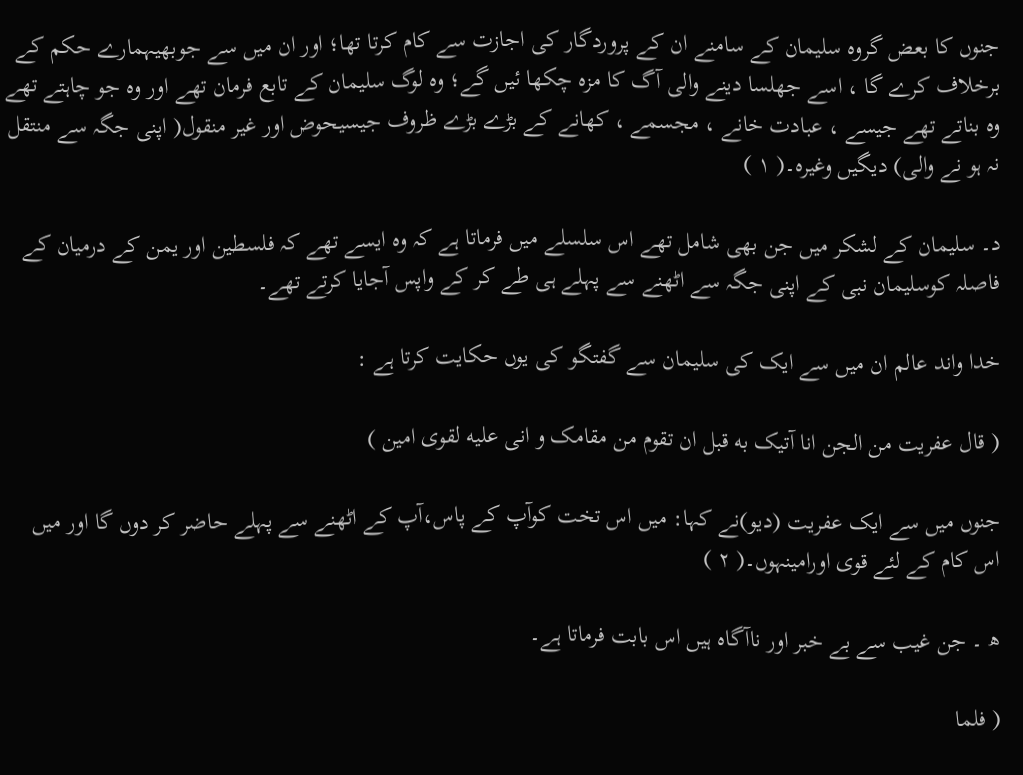جنوں کا بعض گروہ سلیمان کے سامنے ان کے پروردگار کی اجازت سے کام کرتا تھا؛ اور ان میں سے جوبھیہمارے حکم کے برخلاف کرے گا ، اسے جھلسا دینے والی آگ کا مزہ چکھا ئیں گے؛ وہ لوگ سلیمان کے تابع فرمان تھے اور وہ جو چاہتے تھے وہ بناتے تھے جیسے ، عبادت خانے ، مجسمے ، کھانے کے بڑے بڑے ظروف جیسیحوض اور غیر منقول( اپنی جگہ سے منتقل نہ ہو نے والی) دیگیں وغیرہ۔( ۱ )

د۔ سلیمان کے لشکر میں جن بھی شامل تھے اس سلسلے میں فرماتا ہے کہ وہ ایسے تھے کہ فلسطین اور یمن کے درمیان کے فاصلہ کوسلیمان نبی کے اپنی جگہ سے اٹھنے سے پہلے ہی طے کر کے واپس آجایا کرتے تھے۔

خدا واند عالم ان میں سے ایک کی سلیمان سے گفتگو کی یوں حکایت کرتا ہے :

( قال عفریت من الجن انا آتیک به قبل ان تقوم من مقامک و انی علیه لقوی امین )

جنوں میں سے ایک عفریت (دیو)نے کہا: میں اس تخت کوآپ کے پاس،آپ کے اٹھنے سے پہلے حاضر کر دوں گا اور میں اس کام کے لئے قوی اورامینہوں۔( ۲ )

ھ ۔ جن غیب سے بے خبر اور ناآگاہ ہیں اس بابت فرماتا ہے۔

( فلما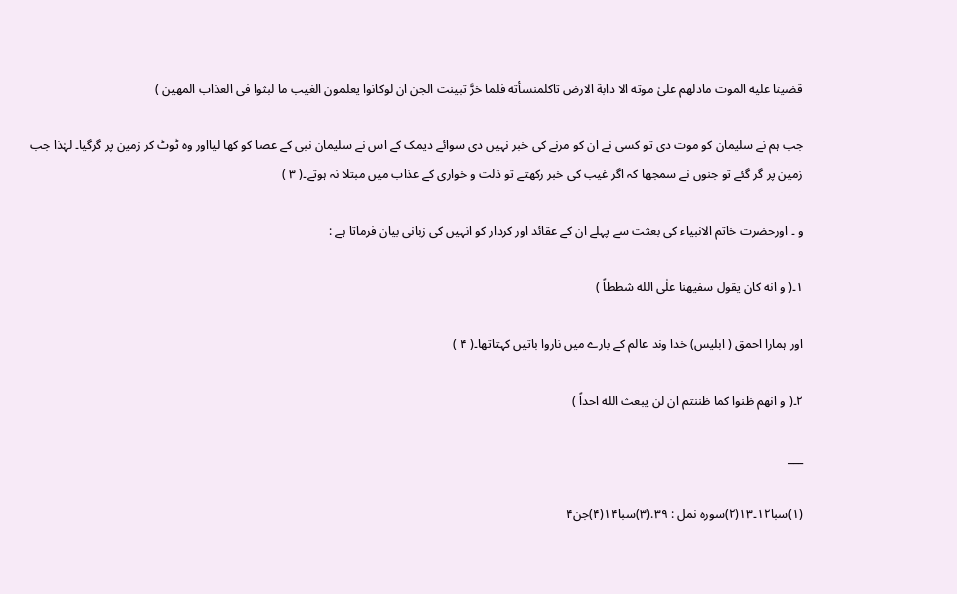قضینا علیه الموت مادلهم علیٰ موته الا دابة الارض تاکلمنسأته فلما خرَّ تبینت الجن ان لوکانوا یعلمون الغیب ما لبثوا فی العذاب المهین )

جب ہم نے سلیمان کو موت دی تو کسی نے ان کو مرنے کی خبر نہیں دی سوائے دیمک کے اس نے سلیمان نبی کے عصا کو کھا لیااور وہ ٹوٹ کر زمین پر گرگیا۔ لہٰذا جب زمین پر گر گئے تو جنوں نے سمجھا کہ اگر غیب کی خبر رکھتے تو ذلت و خواری کے عذاب میں مبتلا نہ ہوتے۔( ۳ )

و ۔ اورحضرت خاتم الانبیاء کی بعثت سے پہلے ان کے عقائد اور کردار کو انہیں کی زبانی بیان فرماتا ہے :

۱۔( و انه کان یقول سفیهنا علٰی الله شططاً )

اور ہمارا احمق ( ابلیس) خدا وند عالم کے بارے میں ناروا باتیں کہتاتھا۔( ۴ )

۲۔( و انهم ظنوا کما ظننتم ان لن یبعث الله احداً )

___

(۱)سبا۱۲۔۱۳(۲)سورہ نمل : ۳۹.(۳)سبا۱۴(۴)جن۴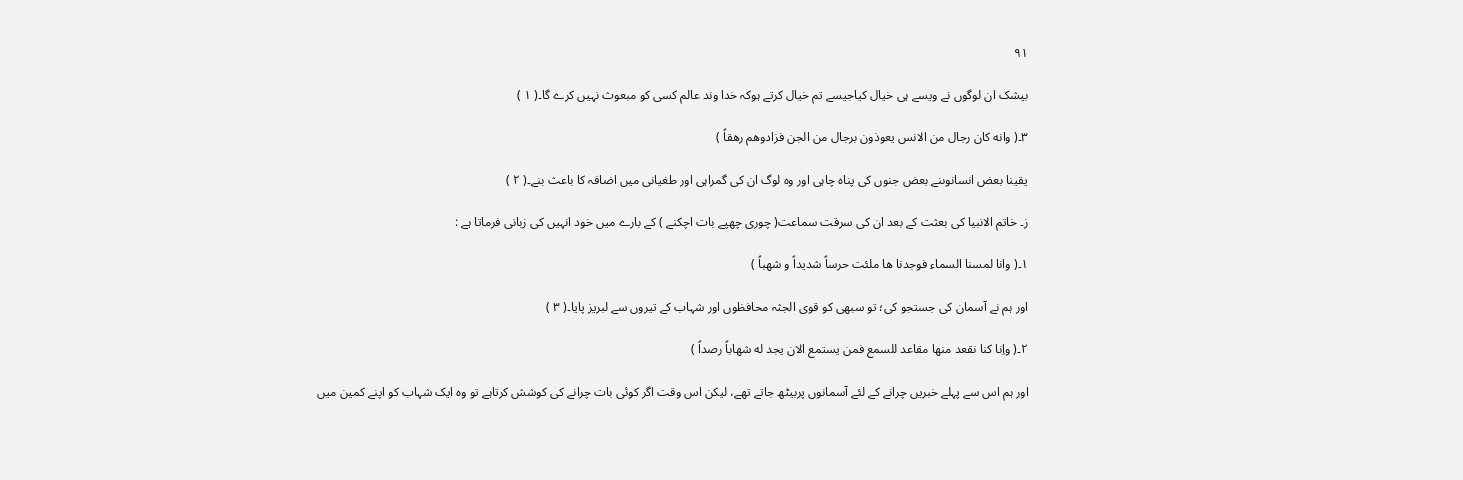۹۱

بیشک ان لوگوں نے ویسے ہی خیال کیاجیسے تم خیال کرتے ہوکہ خدا وند عالم کسی کو مبعوث نہیں کرے گا۔( ۱ )

۳۔( وانه کان رجال من الانس یعوذون برجال من الجن فزادوهم رهقاً )

یقینا بعض انسانوںنے بعض جنوں کی پناہ چاہی اور وہ لوگ ان کی گمراہی اور طغیانی میں اضافہ کا باعث بنے۔( ۲ )

ز۔ خاتم الانبیا کی بعثت کے بعد ان کی سرقت سماعت( چوری چھپے بات اچکنے ) کے بارے میں خود انہیں کی زبانی فرماتا ہے :

۱۔( وانا لمسنا السماء فوجدنا ها ملئت حرساً شدیداً و شهباً )

اور ہم نے آسمان کی جستجو کی؛ تو سبھی کو قوی الجثہ محافظوں اور شہاب کے تیروں سے لبریز پایا۔( ۳ )

۲۔( واِنا کنا نقعد منها مقاعد للسمع فمن یستمع الان یجد له شهاباً رصداً )

اور ہم اس سے پہلے خبریں چرانے کے لئے آسمانوں پربیٹھ جاتے تھے، لیکن اس وقت اگر کوئی بات چرانے کی کوشش کرتاہے تو وہ ایک شہاب کو اپنے کمین میں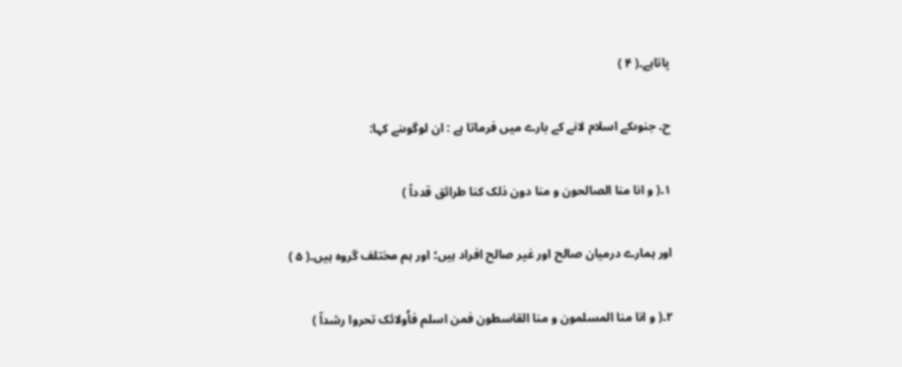پاتاہے۔( ۴ )

ح۔ جنوںکے اسلام لانے کے بارے میں فرماتا ہے : ان لوگوںنے کہا:

۱۔( و انا منا الصالحون و منا دون ذلک کنا طرائق قدداً )

اور ہمارے درمیان صالح اور غیر صالح افراد ہیں؛ اور ہم مختلف گروہ ہیں۔( ۵ )

۲۔( و انا منا المسلمون و منا القاسطون فمن اسلم فاُولائک تحروا رشداً )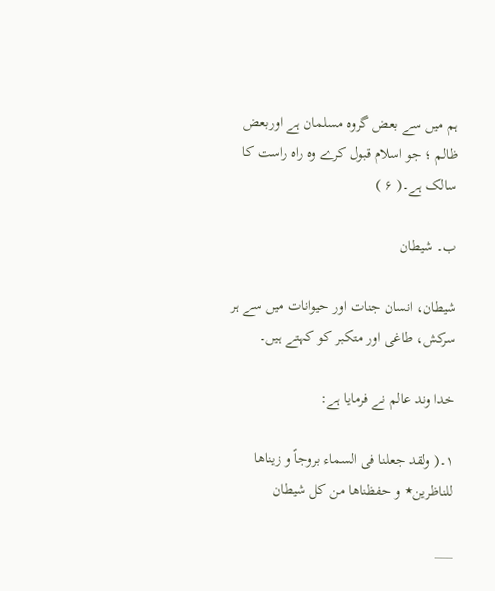ہم میں سے بعض گروہ مسلمان ہے اوربعض ظالم ؛ جو اسلام قبول کرے وہ راہ راست کا سالک ہے۔( ۶ )

ب۔ شیطان

شیطان، انسان جنات اور حیوانات میں سے ہر سرکش، طاغی اور متکبر کو کہتے ہیں۔

خدا وند عالم نے فرمایا ہے:

۱۔( ولقد جعلنا فی السماء بروجاً و زیناها للناظرین٭ و حفظناها من کل شیطان

___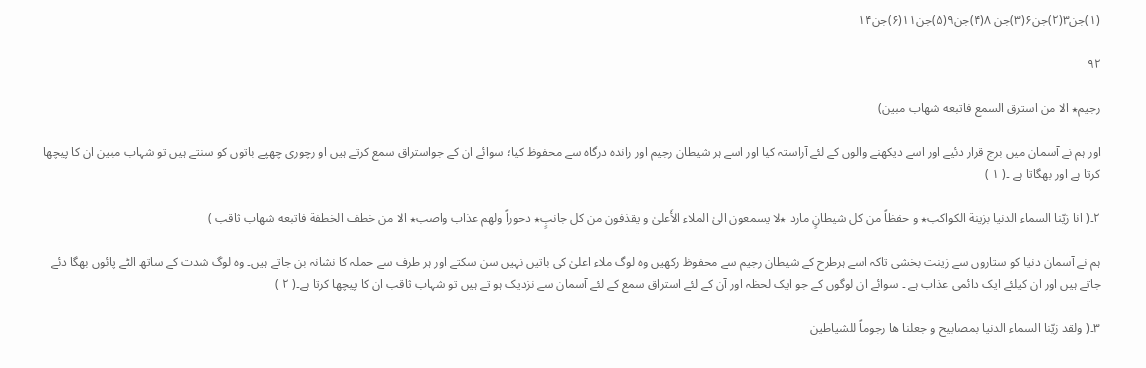(۱)جن۳(۲)جن۶(۳)جن ۸(۴)جن۹(۵)جن۱۱(۶)جن۱۴

۹۲

رجیم٭ الا من استرق السمع فاتبعه شهاب مبین)

اور ہم نے آسمان میں برج قرار دئیے اور اسے دیکھنے والوں کے لئے آراستہ کیا اور اسے ہر شیطان رجیم اور راندہ درگاہ سے محفوظ کیا؛ سوائے ان کے جواستراق سمع کرتے ہیں او رچوری چھپے باتوں کو سنتے ہیں تو شہاب مبین ان کا پیچھا کرتا ہے اور بھگاتا ہے ۔( ۱ )

۲۔( انا زیّنا السماء الدنیا بزینة الکواکب٭ و حفظاً من کل شیطانٍ مارد ٭لا یسمعون الیٰ الملاء الأَعلیٰ و یقذفون من کل جانبٍ٭ دحوراً ولهم عذاب واصب٭ الا من خطف الخطفة فاتبعه شهاب ثاقب )

ہم نے آسمان دنیا کو ستاروں سے زینت بخشی تاکہ اسے ہرطرح کے شیطان رجیم سے محفوظ رکھیں وہ لوگ ملاء اعلیٰ کی باتیں نہیں سن سکتے اور ہر طرف سے حملہ کا نشانہ بن جاتے ہیں۔ وہ لوگ شدت کے ساتھ الٹے پائوں بھگا دئے جاتے ہیں اور ان کیلئے ایک دائمی عذاب ہے ۔ سوائے ان لوگوں کے جو ایک لحظہ اور آن کے لئے استراق سمع کے لئے آسمان سے نزدیک ہو تے ہیں تو شہاب ثاقب ان کا پیچھا کرتا ہے۔( ۲ )

۳۔( ولقد زیّنا السماء الدنیا بمصابیح و جعلنا ها رجوماً للشیاطین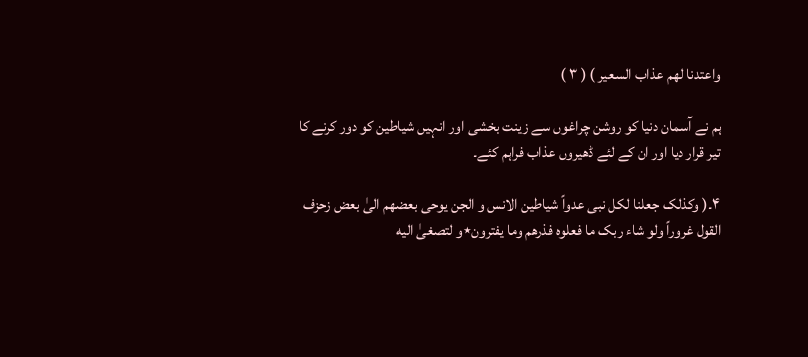واعتدنا لهم عذاب السعیر ) ( ۳ )

ہم نے آسمان دنیا کو روشن چراغوں سے زینت بخشی اور انہیں شیاطین کو دور کرنے کا تیر قرار دیا اور ان کے لئے ڈھیروں عذاب فراہم کئے۔

۴۔( وکذلک جعلنا لکل نبی عدواً شیاطین الانس و الجن یوحی بعضهم الیٰ بعض زحزف القول غروراً ولو شاء ربک ما فعلوه فذرهم وما یفترون٭و لتصغیٰ الیه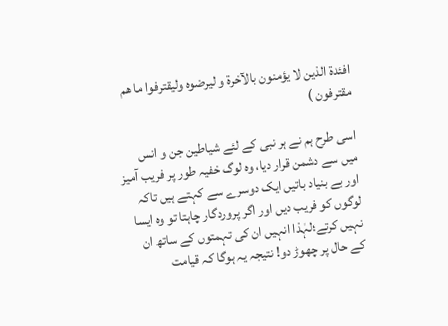افئدة الذین لا یؤمنون بالآخرة و لیرضوه ولیقترفوا ما هم مقترفون )

اسی طرح ہم نے ہر نبی کے لئے شیاطین جن و انس میں سے دشمن قرار دیا، وہ لوگ خفیہ طور پر فریب آمیز اور بے بنیاد باتیں ایک دوسرے سے کہتے ہیں تاکہ لوگوں کو فریب دیں اور اگر پروردگار چاہتا تو وہ ایسا نہیں کرتے؛لہٰذا انہیں ان کی تہمتوں کے ساتھ ان کے حال پر چھوڑ دو! نتیجہ یہ ہوگا کہ قیامت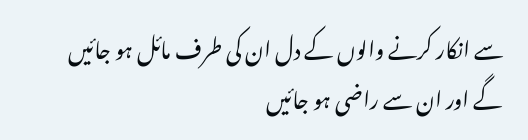سے انکار کرنے والوں کے دل ان کی طرف مائل ہو جائیں گے اور ان سے راضی ہو جائیں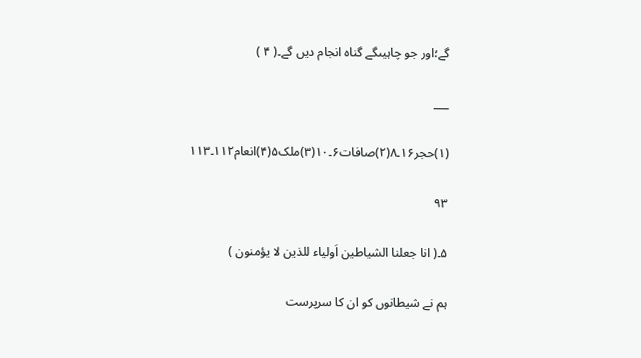گے؛اور جو چاہیںگے گناہ انجام دیں گے۔( ۴ )

___

(۱)حجر۱۶۔۸(۲)صافات۶۔۱۰(۳)ملک۵(۴)انعام۱۱۲۔۱۱۳

۹۳

۵۔( انا جعلنا الشیاطین اَولیاء للذین لا یؤمنون )

ہم نے شیطانوں کو ان کا سرپرست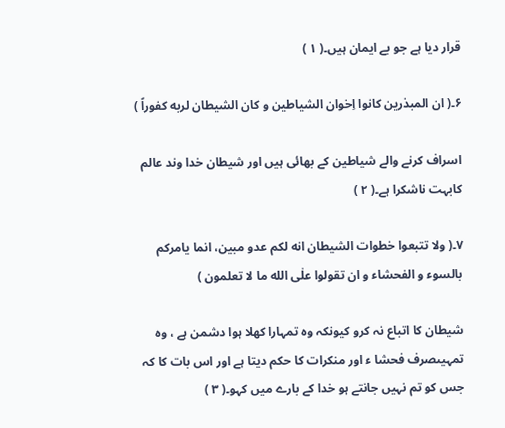قرار دیا ہے جو بے ایمان ہیں۔( ۱ )

۶۔( ان المبذرین کانوا اِخوان الشیاطین و کان الشیطان لربه کفوراً )

اسراف کرنے والے شیاطین کے بھائی ہیں اور شیطان خدا وند عالم کابہت ناشکرا ہے۔( ۲ )

۷۔( ولا تتبعوا خطوات الشیطان انه لکم عدو مبین، انما یامرکم بالسوء و الفحشاء و ان تقولوا علٰی الله ما لا تعلمون )

شیطان کا اتباع نہ کرو کیونکہ وہ تمہارا کھلا ہوا دشمن ہے ، وہ تمہیںصرف فحشا ء اور منکرات کا حکم دیتا ہے اور اس بات کا کہ جس کو تم نہیں جانتے ہو خدا کے بارے میں کہو۔( ۳ )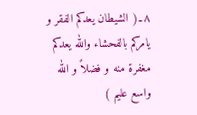۸۔( الشیطان یعدکم الفقر و یامرکم بالفحشاء والله یعدکم مغفرة منه و فضلاً و الله واسع علیم )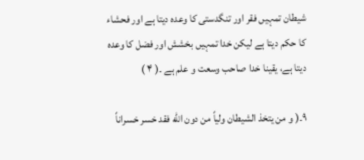شیطان تمہیں فقر اور تنگدستی کا وعدہ دیتا ہے اور فحشاء کا حکم دیتا ہے لیکن خدا تمہیں بخشش اور فضل کا وعدہ دیتا ہے، یقینا خدا صاحب وسعت و علم ہے ۔( ۴ )

۹۔( و من یتخذ الشیطان ولیاً من دون الله فقد خسر خسراناً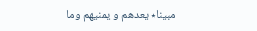مبینا٭ یعدهم و یمنیهم وما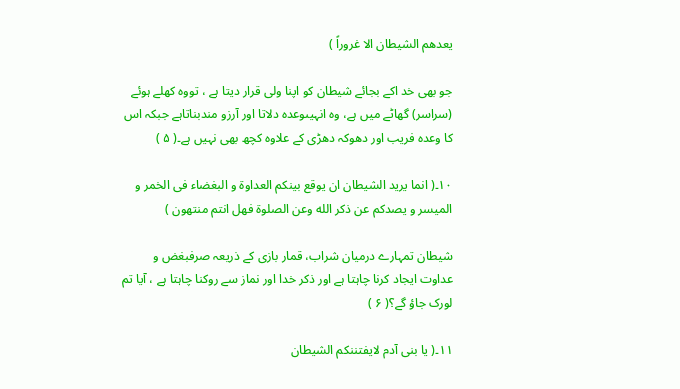یعدهم الشیطان الا غروراً )

جو بھی خد اکے بجائے شیطان کو اپنا ولی قرار دیتا ہے ، تووہ کھلے ہوئے (سراسر) گھاٹے میں ہے، وہ انہیںوعدہ دلاتا اور آرزو مندبناتاہے جبکہ اس کا وعدہ فریب اور دھوکہ دھڑی کے علاوہ کچھ بھی نہیں ہے۔( ۵ )

۱۰۔( انما یرید الشیطان ان یوقع بینکم العداوة و البغضاء فی الخمر و المیسر و یصدکم عن ذکر الله وعن الصلوة فهل انتم منتهون )

شیطان تمہارے درمیان شراب، قمار بازی کے ذریعہ صرفبغض و عداوت ایجاد کرنا چاہتا ہے اور ذکر خدا اور نماز سے روکنا چاہتا ہے ، آیا تم لورک جاؤ گے؟( ۶ )

۱۱۔( یا بنی آدم لایفتننکم الشیطان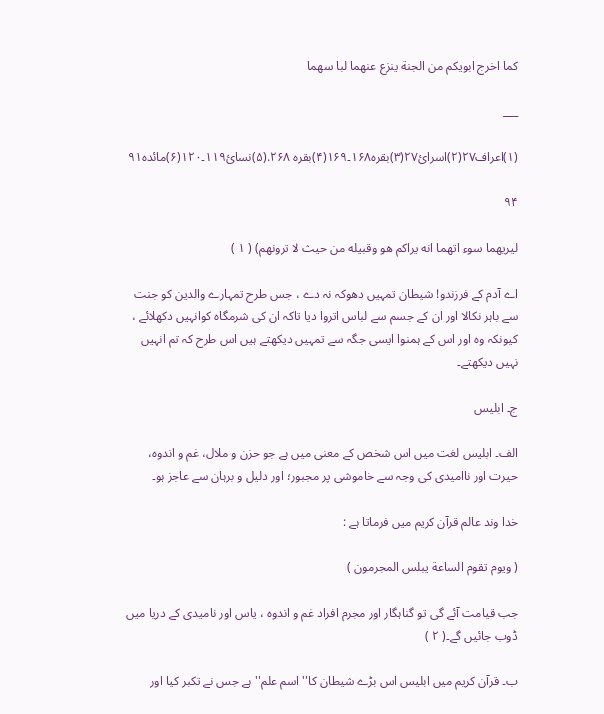کما اخرج ابویکم من الجنة ینزع عنهما لبا سهما

___

(۱)اعراف۲۷(۲)اسرائ۲۷(۳)بقرہ۱۶۸۔۱۶۹(۴)بقرہ ۲۶۸.(۵)نسائ۱۱۹۔۱۲۰(۶)مائدہ۹۱

۹۴

لیریهما سوء اتهما انه یراکم هو وقبیله من حیث لا ترونهم) ( ۱ )

اے آدم کے فرزندو! شیطان تمہیں دھوکہ نہ دے ، جس طرح تمہارے والدین کو جنت سے باہر نکالا اور ان کے جسم سے لباس اتروا دیا تاکہ ان کی شرمگاہ کوانہیں دکھلائے ، کیونکہ وہ اور اس کے ہمنوا ایسی جگہ سے تمہیں دیکھتے ہیں اس طرح کہ تم انہیں نہیں دیکھتے۔

ج۔ ابلیس

الف۔ ابلیس لغت میں اس شخص کے معنی میں ہے جو حزن و ملال، غم و اندوہ، حیرت اور ناامیدی کی وجہ سے خاموشی پر مجبور؛ اور دلیل و برہان سے عاجز ہو۔

خدا وند عالم قرآن کریم میں فرماتا ہے :

( ویوم تقوم الساعة یبلس المجرمون )

جب قیامت آئے گی تو گناہگار اور مجرم افراد غم و اندوہ ، یاس اور نامیدی کے دریا میں ڈوب جائیں گے۔( ۲ )

ب۔ قرآن کریم میں ابلیس اس بڑے شیطان کا'' اسم علم'' ہے جس نے تکبر کیا اور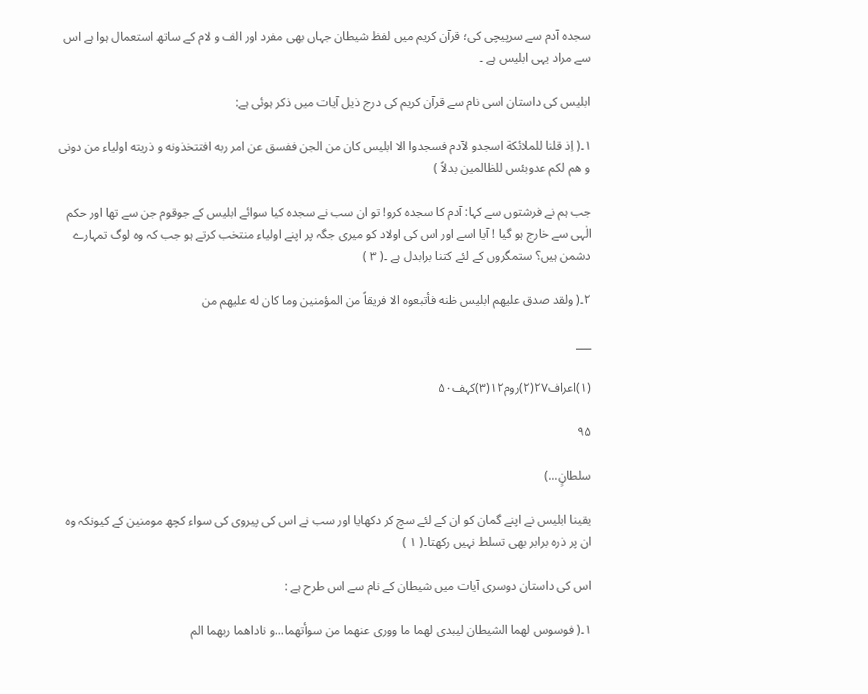سجدہ آدم سے سرپیچی کی؛ قرآن کریم میں لفظ شیطان جہاں بھی مفرد اور الف و لام کے ساتھ استعمال ہوا ہے اس سے مراد یہی ابلیس ہے ۔

ابلیس کی داستان اسی نام سے قرآن کریم کی درج ذیل آیات میں ذکر ہوئی ہے:

۱۔( اِذ قلنا للملائکة اسجدو لآدم فسجدوا الا ابلیس کان من الجن ففسق عن امر ربه افتتخذونه و ذریته اولیاء من دونی و هم لکم عدوبئس للظالمین بدلاً )

جب ہم نے فرشتوں سے کہا: آدم کا سجدہ کرو! تو ان سب نے سجدہ کیا سوائے ابلیس کے جوقوم جن سے تھا اور حکم الٰہی سے خارج ہو گیا ! آیا اسے اور اس کی اولاد کو میری جگہ پر اپنے اولیاء منتخب کرتے ہو جب کہ وہ لوگ تمہارے دشمن ہیں؟ ستمگروں کے لئے کتنا برابدل ہے ۔( ۳ )

۲۔( ولقد صدق علیهم ابلیس ظنه فأتبعوه الا فریقاً من المؤمنین وما کان له علیهم من

___

(۱)اعراف۲۷(۲)روم۱۲(۳)کہف۵۰

۹۵

سلطانٍ...)

یقینا ابلیس نے اپنے گمان کو ان کے لئے سچ کر دکھایا اور سب نے اس کی پیروی کی سواء کچھ مومنین کے کیونکہ وہ ان پر ذرہ برابر بھی تسلط نہیں رکھتا۔( ۱ )

اس کی داستان دوسری آیات میں شیطان کے نام سے اس طرح ہے :

۱۔( فوسوس لهما الشیطان لیبدی لهما ما ووری عنهما من سوأتهما...و ناداهما ربهما الم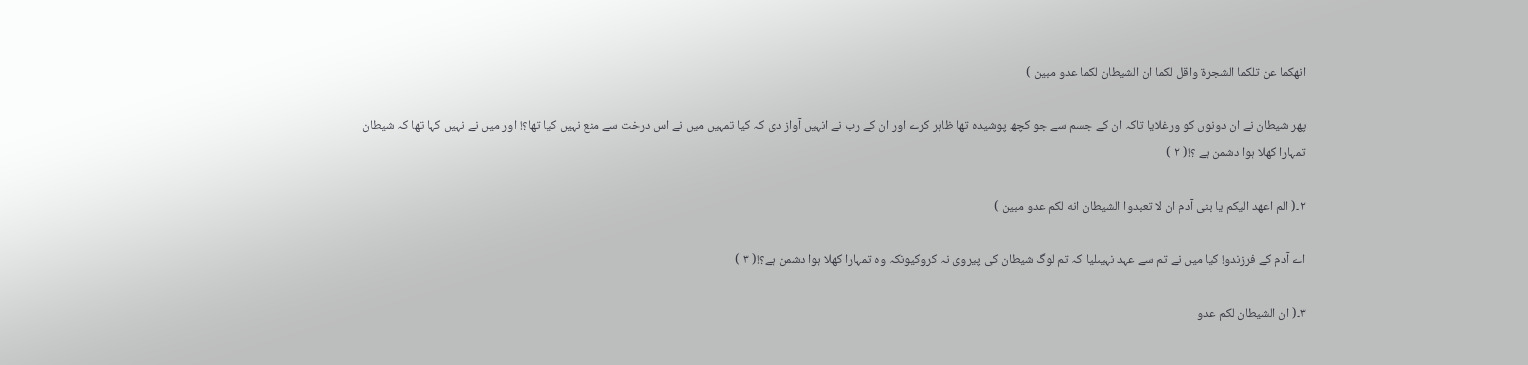انهکما عن تلکما الشجرة واقل لکما ان الشیطان لکما عدو مبین )

پھر شیطان نے ان دونوں کو ورغلایا تاکہ ان کے جسم سے جو کچھ پوشیدہ تھا ظاہر کرے اور ان کے رب نے انہیں آواز دی کہ کیا تمہیں میں نے اس درخت سے منع نہیں کیا تھا؟! اور میں نے نہیں کہا تھا کہ شیطان تمہارا کھلا ہوا دشمن ہے ؟!( ۲ )

۲۔( الم اعهد الیکم یا بنی آدم ان لا تعبدوا الشیطان انه لکم عدو مبین )

اے آدم کے فرزندو! کیا میں نے تم سے عہد نہیںلیا کہ تم لوگ شیطان کی پیروی نہ کروکیونکہ وہ تمہارا کھلا ہوا دشمن ہے؟!( ۳ )

۳۔( ان الشیطان لکم عدو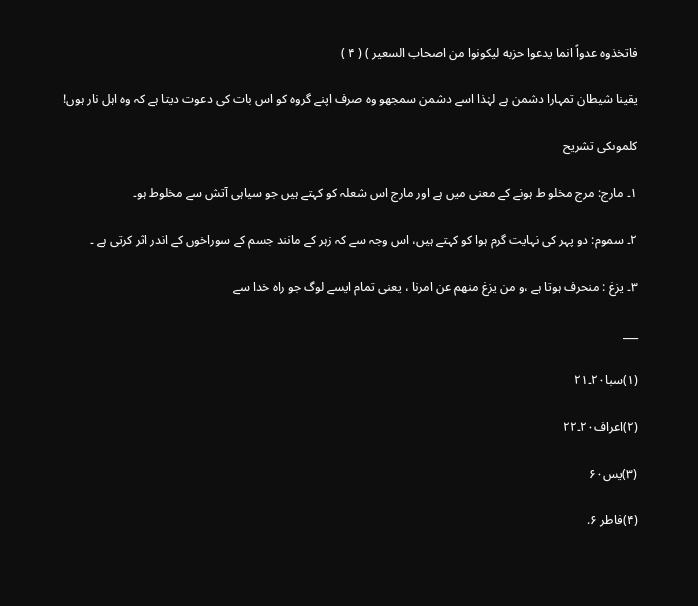فاتخذوه عدواً انما یدعوا حزبه لیکونوا من اصحاب السعیر ) ( ۴ )

یقینا شیطان تمہارا دشمن ہے لہٰذا اسے دشمن سمجھو وہ صرف اپنے گروہ کو اس بات کی دعوت دیتا ہے کہ وہ اہل نار ہوں!

کلموںکی تشریح

۱۔ مارج: مرج مخلو ط ہونے کے معنی میں ہے اور مارج اس شعلہ کو کہتے ہیں جو سیاہی آتش سے مخلوط ہو۔

۲۔ سموم: دو پہر کی نہایت گرم ہوا کو کہتے ہیں، اس وجہ سے کہ زہر کے مانند جسم کے سوراخوں کے اندر اثر کرتی ہے ۔

۳۔ یزغ : منحرف ہوتا ہے ،و من یزغ منهم عن امرنا ، یعنی تمام ایسے لوگ جو راہ خدا سے

___

(۱)سبا۲۰۔۲۱

(۲)اعراف۲۰۔۲۲

(۳)یس۶۰

(۴)فاطر ۶.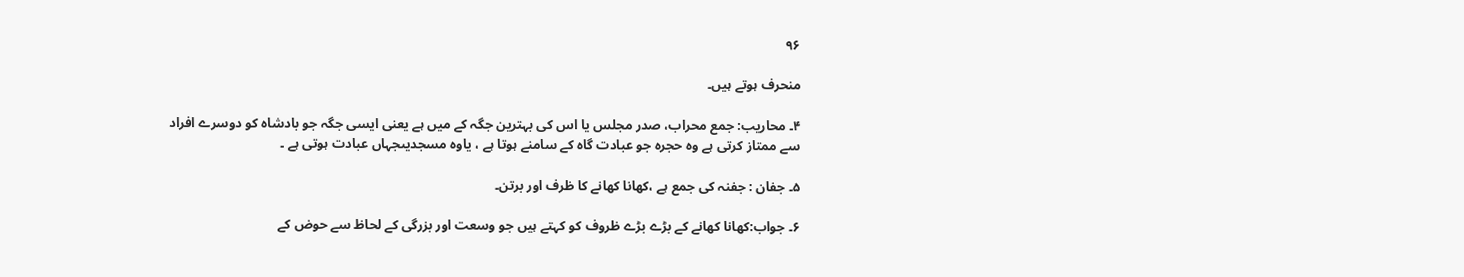۹۶

منحرف ہوتے ہیں۔

۴۔ محاریب: جمع محراب، صدر مجلس یا اس کی بہترین جگہ کے میں ہے یعنی ایسی جگہ جو بادشاہ کو دوسرے افراد سے ممتاز کرتی ہے وہ حجرہ جو عبادت گاہ کے سامنے ہوتا ہے ، یاوہ مسجدیںجہاں عبادت ہوتی ہے ۔

۵۔ جفان : جفنہ کی جمع ہے ،کھانا کھانے کا ظرف اور برتن۔

۶۔ جواب:کھانا کھانے کے بڑے بڑے ظروف کو کہتے ہیں جو وسعت اور بزرگی کے لحاظ سے حوض کے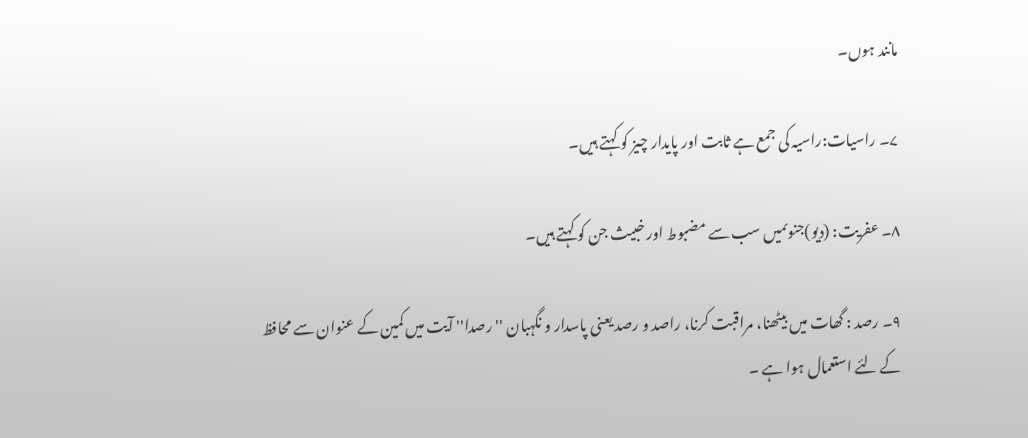مانند ہوں۔

۷۔ راسیات:راسیہ کی جمع ہے ثابت اور پایدار چیز کو کہتے ہیں۔

۸۔ عفریت: (دیو)جنوںمیں سب سے مضبوط اور خبیث جن کو کہتے ہیں۔

۹۔ رصد : گھات میں بیٹھنا، مراقبت کرنا، راصد و رصد یعنی پاسدار و نگہبان ''رصدا'' آیت میں کمین کے عنوان سے محافظ کے لئے استعمال ہوا ہے ۔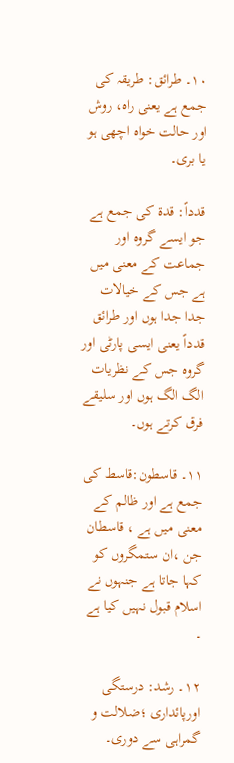۱۰۔ طرائق: طریقہ کی جمع ہے یعنی راہ، روش اور حالت خواہ اچھی ہو یا بری۔

قدداً: قدة کی جمع ہے جو ایسے گروہ اور جماعت کے معنی میں ہے جس کے خیالات جدا جدا ہوں اور طرائق قدداً یعنی ایسی پارٹی اور گروہ جس کے نظریات الگ الگ ہوں اور سلیقے فرق کرتے ہوں۔

۱۱۔ قاسطون:قاسط کی جمع ہے اور ظالم کے معنی میں ہے ، قاسطان جن ،ان ستمگروں کو کہا جاتا ہے جنہوں نے اسلام قبول نہیں کیا ہے ۔

۱۲۔ رشد: درستگی اورپائداری ؛ضلالت و گمراہی سے دوری۔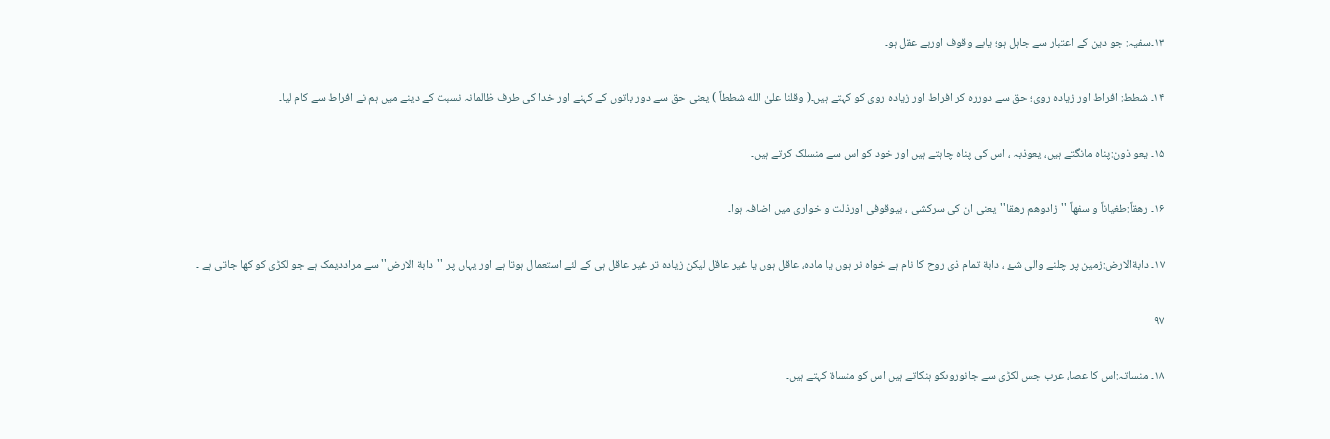۱۳۔سفیہ: جو دین کے اعتبار سے جاہل ہو؛ یابے وقوف اوربے عقل ہو۔

۱۴۔ شطط: افراط اور زیادہ روی؛ حق سے دوررہ کر افراط اور زیادہ روی کو کہتے ہیں۔( وقلنا علیٰ الله شططاً ) یعنی حق سے دور باتوں کے کہنے اور خدا کی طرف ظالمانہ نسبت کے دینے میں ہم نے افراط سے کام لیا۔

۱۵۔ یعو ذون:پناہ مانگتے ہیں، یعوذبہ ، اس کی پناہ چاہتے ہیں اور خود کو اس سے منسلک کرتے ہیں۔

۱۶۔ رھقاً:طغیاناً و سفھاً ''زادوھم رھقا''یعنی ان کی سرکشی ، بیوقوفی اورذلت و خواری میں اضافہ ہوا۔

۱۷۔ دابةالارض:زمین پر چلنے والی شۓ ، دابة تمام ذی روح کا نام ہے خواہ نر ہوں یا مادہ، عاقل ہوں یا غیر عاقل لیکن زیادہ تر غیر عاقل ہی کے لئے استعمال ہوتا ہے اور یہاں پر ''دابة الارض'' سے مراددیمک ہے جو لکڑی کو کھا جاتی ہے ۔

۹۷

۱۸۔ منساتہ:اس کا عصا، عرب جس لکڑی سے جانوروںکو ہنکاتے ہیں اس کو منساة کہتے ہیں۔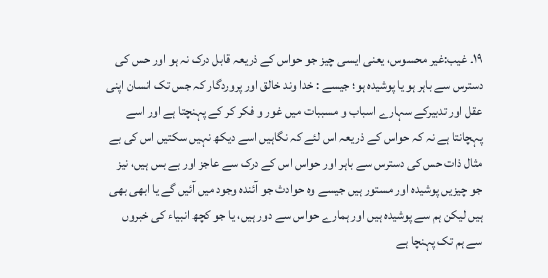۱۹۔ غیب:غیر محسوس، یعنی ایسی چیز جو حواس کے ذریعہ قابل درک نہ ہو اور حس کی دسترس سے باہر ہو یا پوشیدہ ہو؛ جیسے : خدا وند خالق اور پروردگار کہ جس تک انسان اپنی عقل اور تدبیرکے سہارے اسباب و مسببات میں غور و فکر کر کے پہنچتا ہے اور اسے پہچانتا ہے نہ کہ حواس کے ذریعہ اس لئے کہ نگاہیں اسے دیکھ نہیں سکتیں اس کی بے مثال ذات حس کی دسترس سے باہر اور حواس اس کے درک سے عاجز اور بے بس ہیں، نیز جو چیزیں پوشیدہ اور مستور ہیں جیسے وہ حوادث جو آئندہ وجود میں آئیں گے یا ابھی بھی ہیں لیکن ہم سے پوشیدہ ہیں اور ہمارے حواس سے دور ہیں، یا جو کچھ انبیاء کی خبروں سے ہم تک پہنچا ہے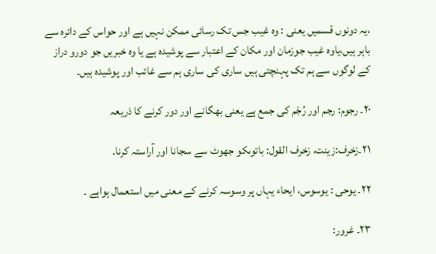،یہ دونوں قسمیں یعنی : وہ غیب جس تک رسائی ممکن نہیں ہے اور حواس کے دائرہ سے باہر ہیں،یاوہ غیب جوزمان اور مکان کے اعتبار سے پوشیدہ ہے یا وہ خبریں جو دورو دراز کے لوگوں سے ہم تک پہنچتی ہیں ساری کی ساری ہم سے غائب اور پوشیدہ ہیں۔

۲۰۔ رجوم: رجم اور رُجْم کی جمع ہے یعنی بھگانے اور دور کرنے کا ذریعہ

۲۱۔زخرف:زینت، زخرف القول: باتوںکو جھوٹ سے سجانا اور آراستہ کرنا۔

۲۲۔ یوحی : یوسوس، ایحاء یہاں پر وسوسہ کرنے کے معنی میں استعمال ہواہے ۔

۲۳۔ غرور: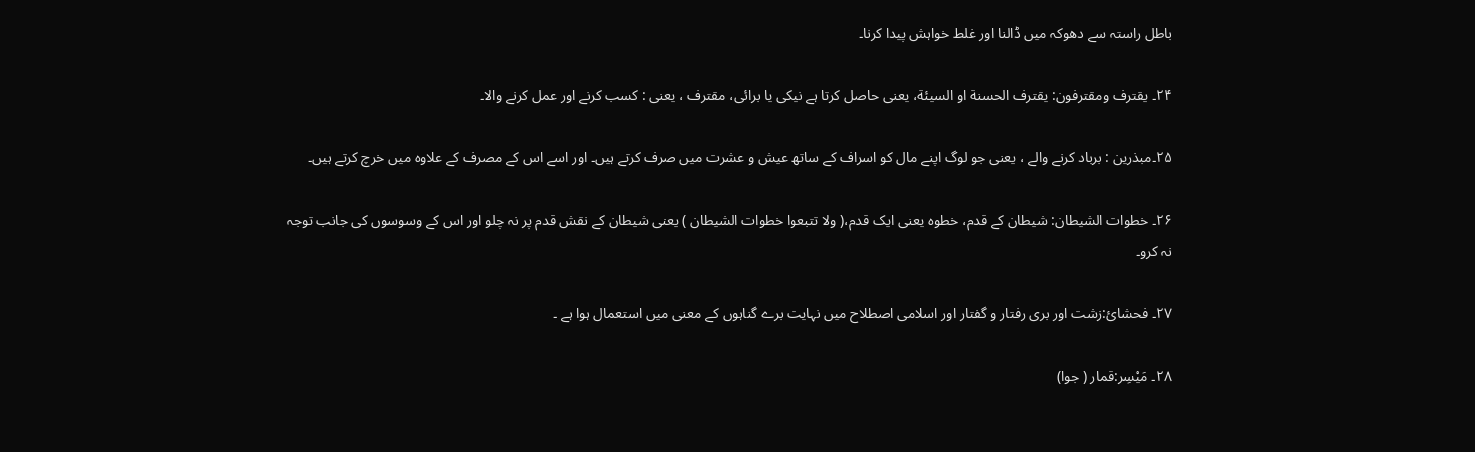باطل راستہ سے دھوکہ میں ڈالنا اور غلط خواہش پیدا کرنا۔

۲۴۔ یقترف ومقترفون: یقترف الحسنة او السیئة، یعنی حاصل کرتا ہے نیکی یا برائی، مقترف ، یعنی : کسب کرنے اور عمل کرنے والا۔

۲۵۔مبذرین : برباد کرنے والے ، یعنی جو لوگ اپنے مال کو اسراف کے ساتھ عیش و عشرت میں صرف کرتے ہیں۔ اور اسے اس کے مصرف کے علاوہ میں خرچ کرتے ہیں۔

۲۶۔ خطوات الشیطان: شیطان کے قدم، خطوہ یعنی ایک قدم،( ولا تتبعوا خطوات الشیطان ) یعنی شیطان کے نقش قدم پر نہ چلو اور اس کے وسوسوں کی جانب توجہ نہ کرو۔

۲۷۔ فحشائ:زشت اور بری رفتار و گفتار اور اسلامی اصطلاح میں نہایت برے گناہوں کے معنی میں استعمال ہوا ہے ۔

۲۸۔ مَیْسِر:قمار ( جوا)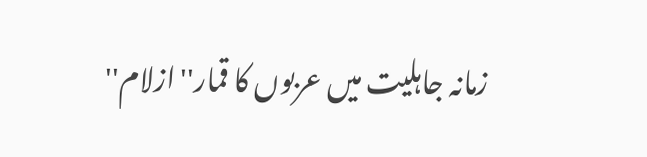زمانہ جاہلیت میں عربوں کا قمار''ازلام''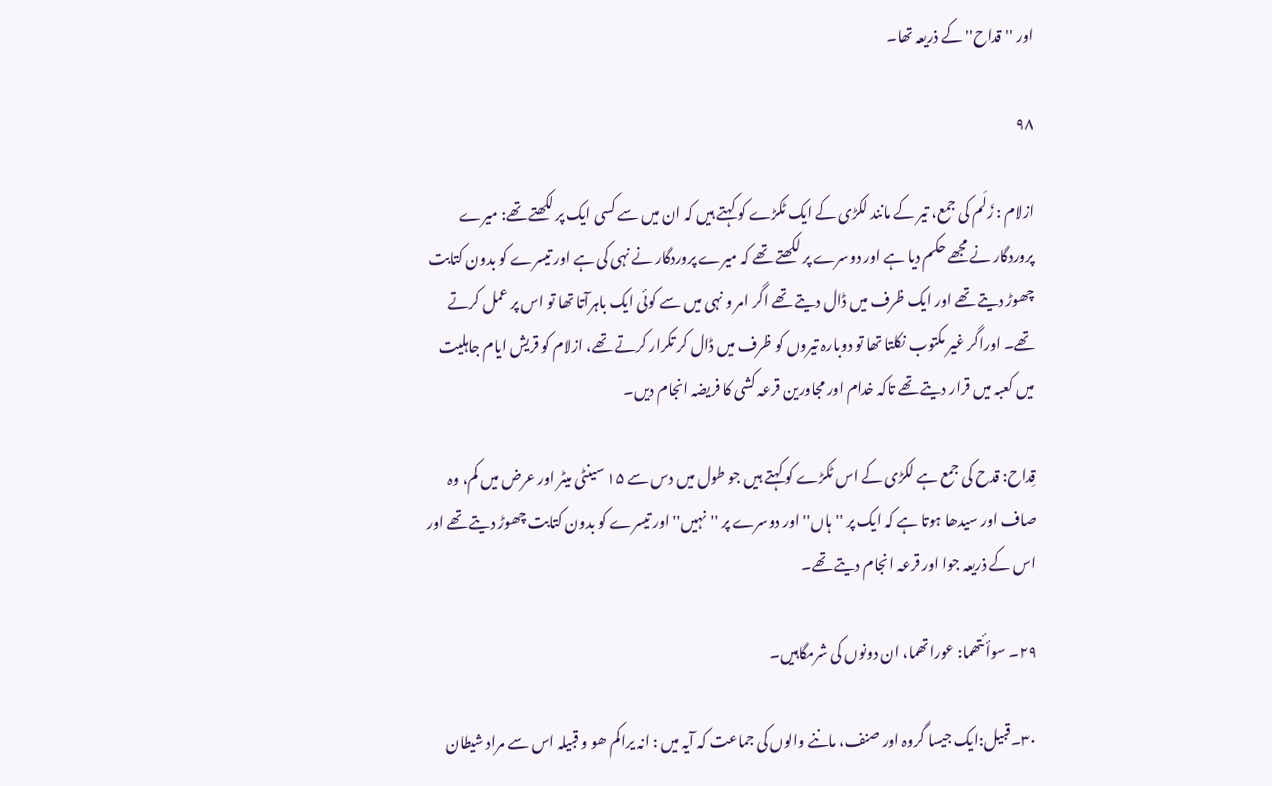اور ''قداح''کے ذریعہ تھا۔

۹۸

ازلام : زَلَم کی جمع، تیر کے مانند لکڑی کے ایک ٹکڑے کو کہتے ہیں کہ ان میں سے کسی ایک پر لکھتے تھے: میرے پروردگار نے مجھے حکم دیا ہے اور دوسرے پر لکھتے تھے کہ میرے پروردگار نے نہی کی ہے اور تیسرے کو بدون کتابت چھوڑ دیتے تھے اور ایک ظرف میں ڈال دیتے تھے اگر امر و نہی میں سے کوئی ایک باہرآتا تھا تو اس پر عمل کرتے تھے۔ اوراگر غیر مکتوب نکلتا تھا تو دوبارہ تیروں کو ظرف میں ڈال کر تکرار کرتے تھے، ازلام کو قریش ایام جاہلیت میں کعبہ میں قرار دیتے تھے تاکہ خدام اور مجاورین قرعہ کشی کا فریضہ انجام دیں۔

قِداح: قدح کی جمع ہے لکڑی کے اس ٹکڑے کو کہتے ہیں جو طول میں دس سے ۱۵ سینٹی میٹر اور عرض میں کم، وہ صاف اور سیدھا ہوتا ہے کہ ایک پر ''ہاں'' اور دوسرے پر ''نہیں'' اور تیسرے کو بدون کتابت چھوڑ دیتے تھے اور اس کے ذریعہ جوا اور قرعہ انجام دیتے تھے۔

۲۹۔ سوأئتھما: عوراتھما، ان دونوں کی شرمگاہیں۔

۳۰۔قبیل:ایک جیسا گروہ اور صنف، ماننے والوں کی جماعت کہ آیہ میں : انہ یراکم ھو و قبیلہ اس سے مراد شیطان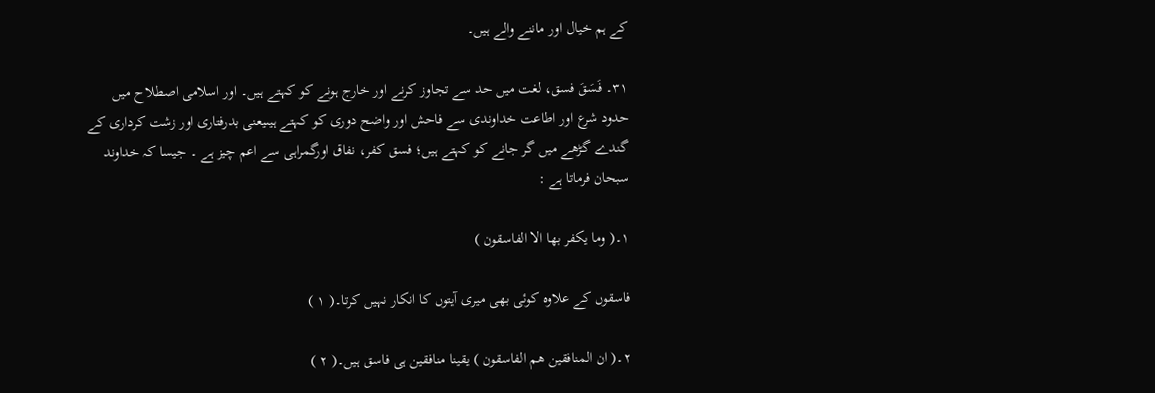کے ہم خیال اور ماننے والے ہیں۔

۳۱۔ فَسَقَ فسق، لغت میں حد سے تجاوز کرنے اور خارج ہونے کو کہتے ہیں۔ اور اسلامی اصطلاح میں حدود شرع اور اطاعت خداوندی سے فاحش اور واضح دوری کو کہتے ہیںیعنی بدرفتاری اور زشت کرداری کے گندے گڑھے میں گر جانے کو کہتے ہیں؛ فسق کفر، نفاق اورگمراہی سے اعم چیز ہے ۔ جیسا کہ خداوند سبحان فرماتا ہے :

۱۔( وما یکفر بها الا الفاسقون )

فاسقوں کے علاوہ کوئی بھی میری آیتوں کا انکار نہیں کرتا۔( ۱ )

۲۔( ان المنافقین هم الفاسقون ) یقینا منافقین ہی فاسق ہیں۔( ۲ )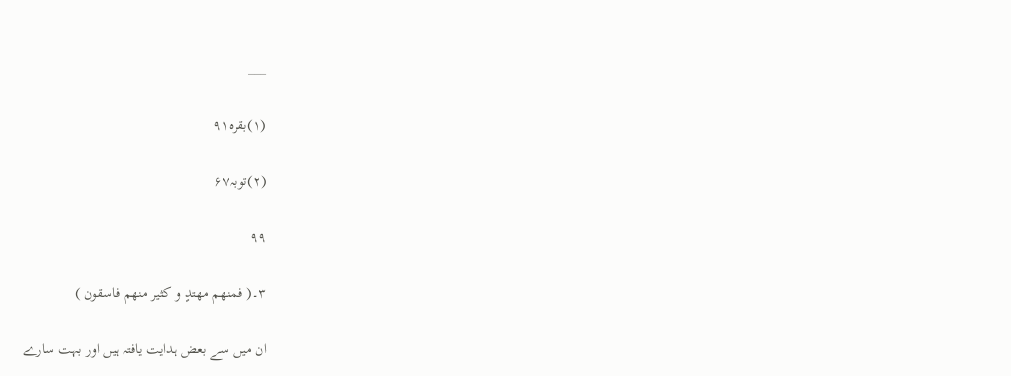___

(۱)بقرہ۹۱

(۲)توبہ۶۷

۹۹

۳۔( فمنهم مهتدٍ و کثیر منهم فاسقون )

ان میں سے بعض ہدایت یافتہ ہیں اور بہت سارے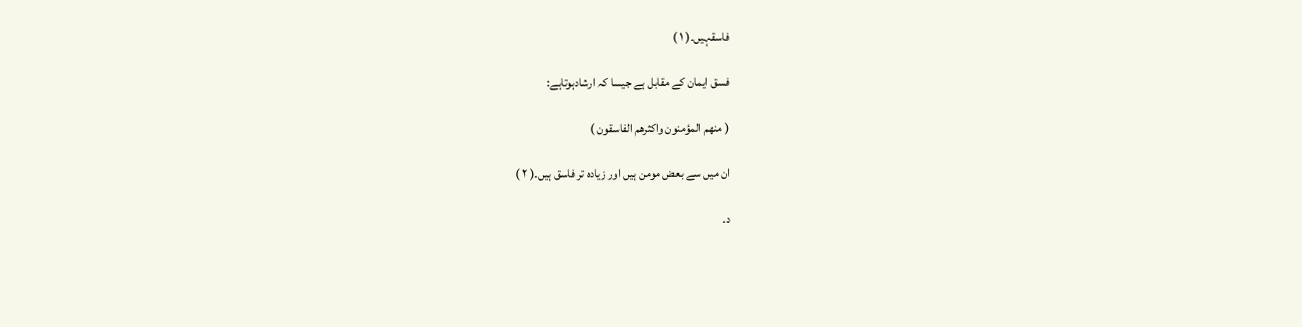فاسقہیں۔( ۱ )

فسق ایمان کے مقابل ہے جیسا کہ ارشادہوتاہے:

( منهم المؤمنون واکثرهم الفاسقون )

ان میں سے بعض مومن ہیں اور زیادہ تر فاسق ہیں۔( ۲ )

د۔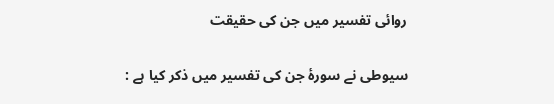روائی تفسیر میں جن کی حقیقت

سیوطی نے سورۂ جن کی تفسیر میں ذکر کیا ہے :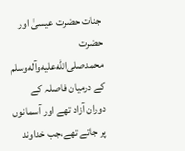جنات حضرت عیسیٰ اور حضرت محمدصلى‌الله‌عليه‌وآله‌وسلم کے درمیان فاصلہ کے دوران آزاد تھے اور آسمانوں پر جاتے تھے،جب خداوند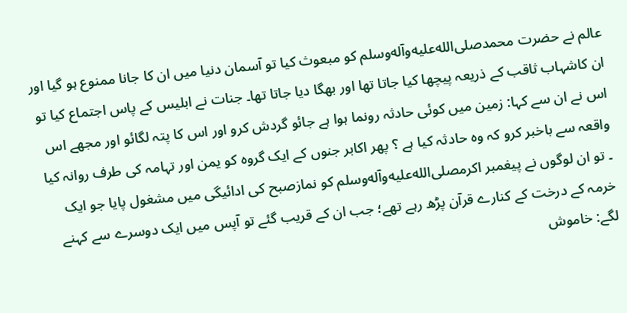عالم نے حضرت محمدصلى‌الله‌عليه‌وآله‌وسلم کو مبعوث کیا تو آسمان دنیا میں ان کا جانا ممنوع ہو گیا اور ان کاشہاب ثاقب کے ذریعہ پیچھا کیا جاتا تھا اور بھگا دیا جاتا تھا۔ جنات نے ابلیس کے پاس اجتماع کیا تو اس نے ان سے کہا: زمین میں کوئی حادثہ رونما ہوا ہے جائو گردش کرو اور اس کا پتہ لگائو اور مجھے اس واقعہ سے باخبر کرو کہ وہ حادثہ کیا ہے ؟ پھر اکابر جنوں کے ایک گروہ کو یمن اور تہامہ کی طرف روانہ کیا ۔ تو ان لوگوں نے پیغمبر اکرمصلى‌الله‌عليه‌وآله‌وسلم کو نمازصبح کی ادائیگی میں مشغول پایا جو ایک خرمہ کے درخت کے کنارے قرآن پڑھ رہے تھے؛ جب ان کے قریب گئے تو آپس میں ایک دوسرے سے کہنے لگے: خاموش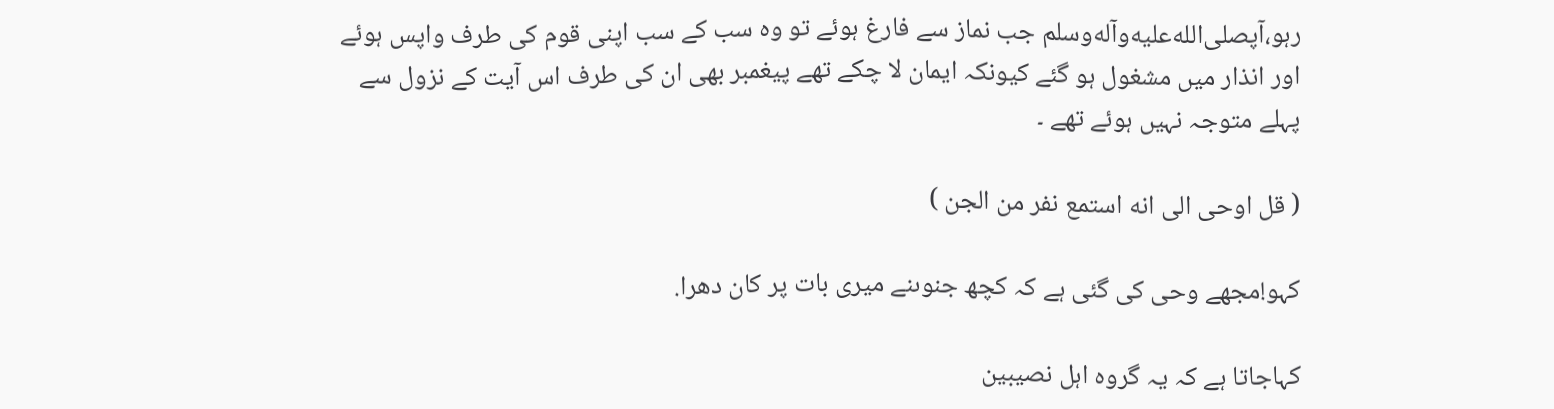رہو،آپصلى‌الله‌عليه‌وآله‌وسلم جب نماز سے فارغ ہوئے تو وہ سب کے سب اپنی قوم کی طرف واپس ہوئے اور انذار میں مشغول ہو گئے کیونکہ ایمان لا چکے تھے پیغمبر بھی ان کی طرف اس آیت کے نزول سے پہلے متوجہ نہیں ہوئے تھے ۔

( قل اوحی الی انه استمع نفر من الجن )

کہو!مجھے وحی کی گئی ہے کہ کچھ جنوںنے میری بات پر کان دھرا.

کہاجاتا ہے کہ یہ گروہ اہل نصیبین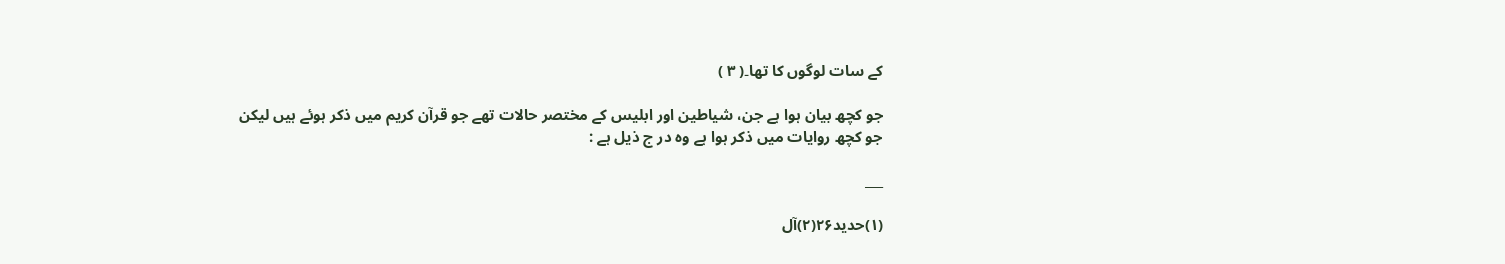کے سات لوگوں کا تھا۔( ۳ )

جو کچھ بیان ہوا ہے جن، شیاطین اور ابلیس کے مختصر حالات تھے جو قرآن کریم میں ذکر ہوئے ہیں لیکن جو کچھ روایات میں ذکر ہوا ہے وہ در ج ذیل ہے :

___

(۱)حدید۲۶(۲)آل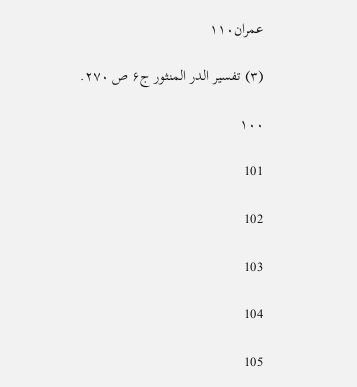عمران۱۱۰

(۳) تفسیر الدر المنثور ج۶ ص ۲۷۰.

۱۰۰

101

102

103

104

105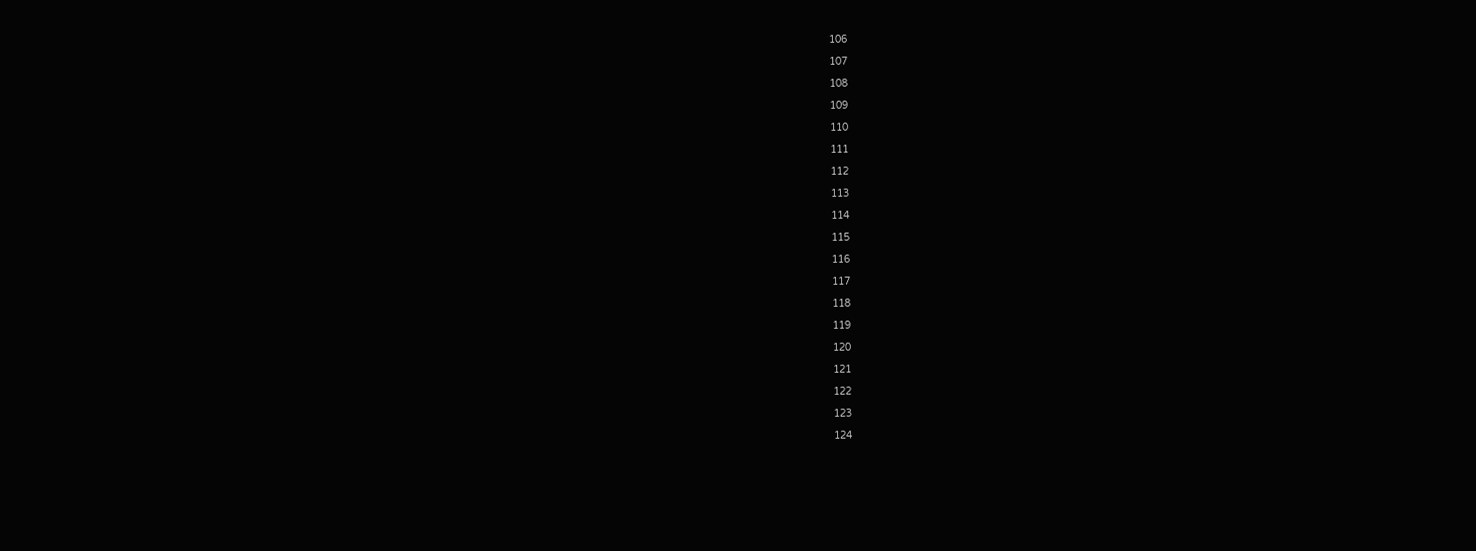106

107

108

109

110

111

112

113

114

115

116

117

118

119

120

121

122

123

124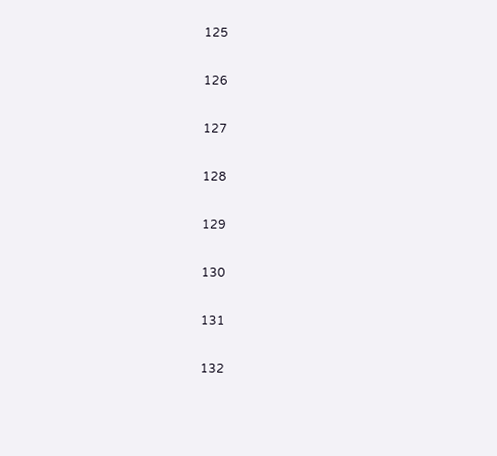125

126

127

128

129

130

131

132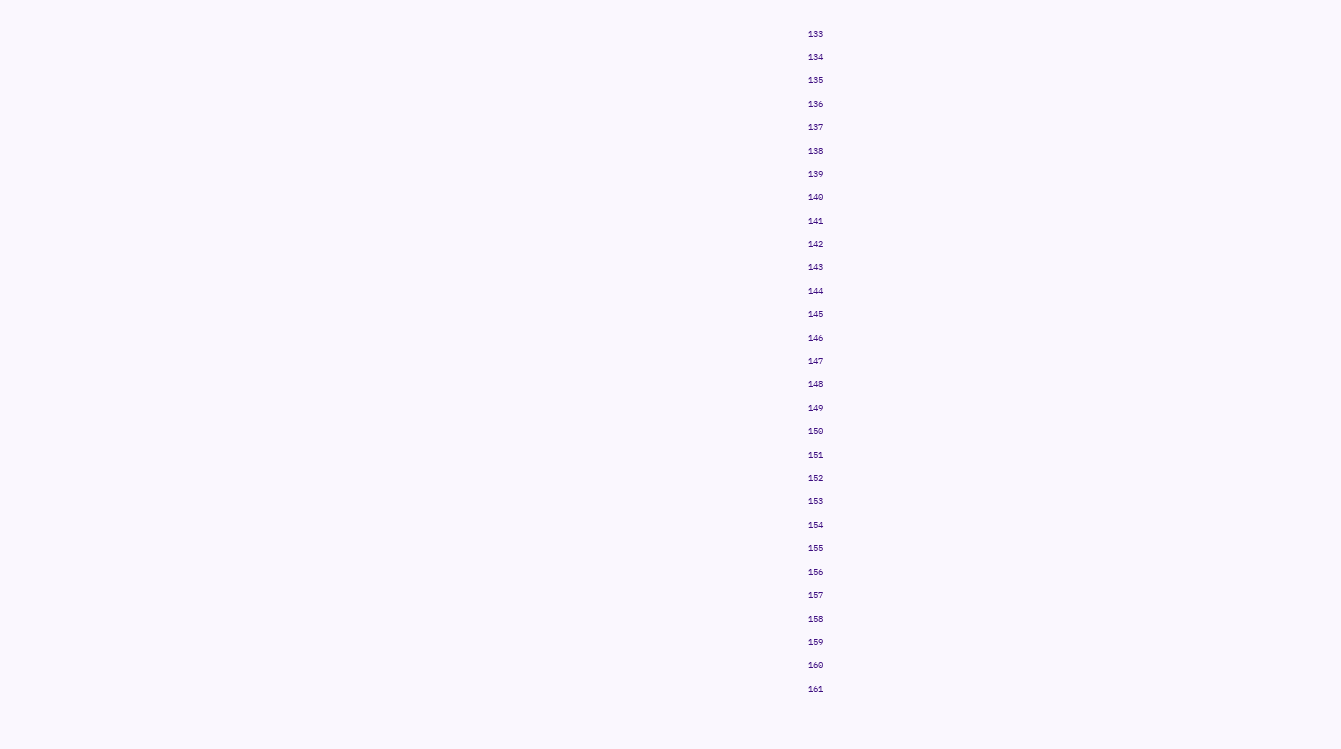133

134

135

136

137

138

139

140

141

142

143

144

145

146

147

148

149

150

151

152

153

154

155

156

157

158

159

160

161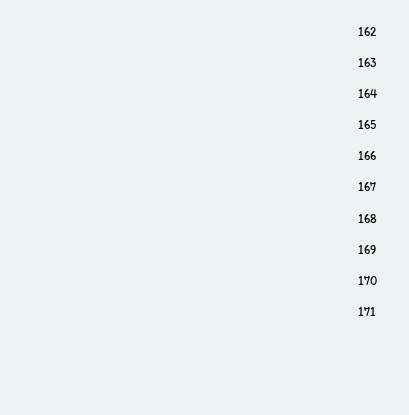162

163

164

165

166

167

168

169

170

171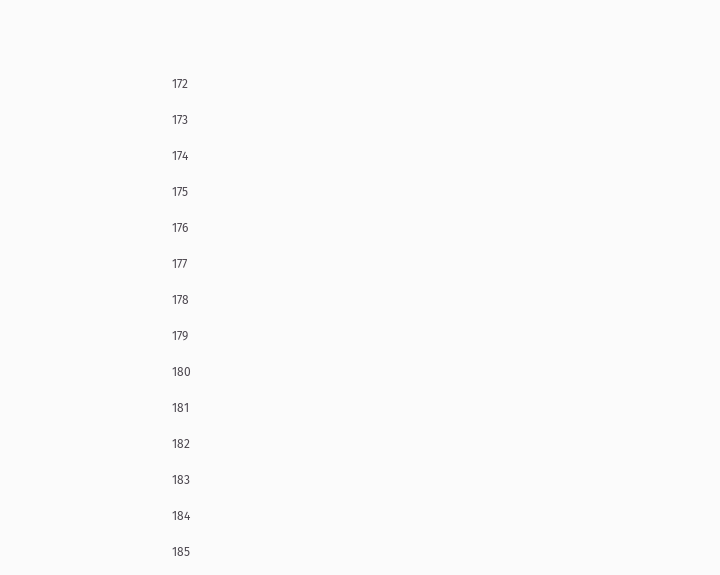172

173

174

175

176

177

178

179

180

181

182

183

184

185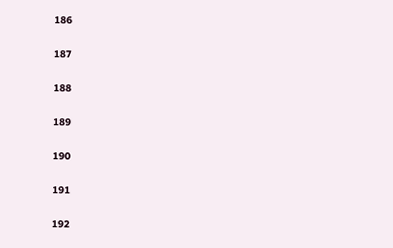186

187

188

189

190

191

192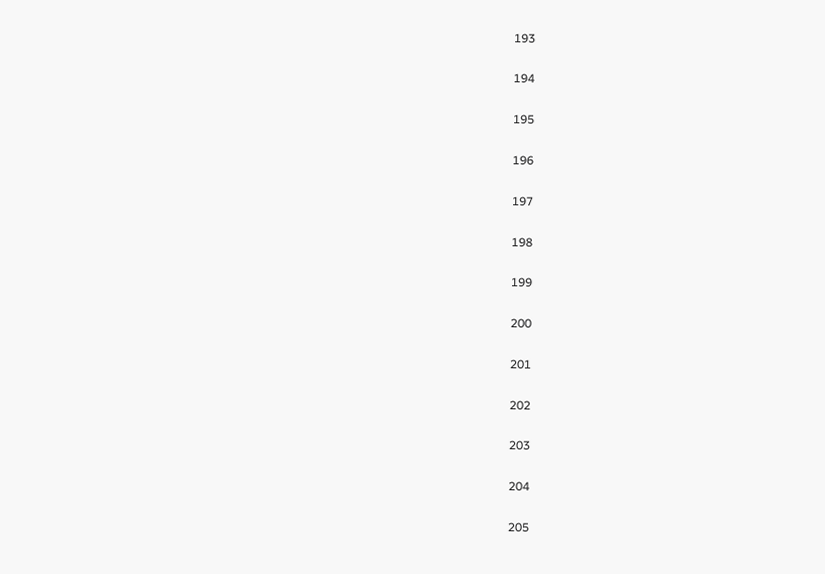193

194

195

196

197

198

199

200

201

202

203

204

205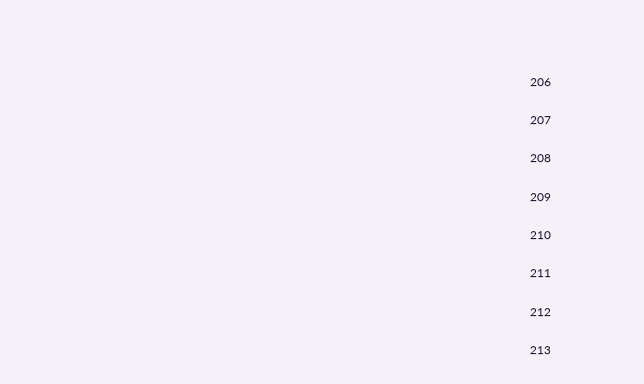206

207

208

209

210

211

212

213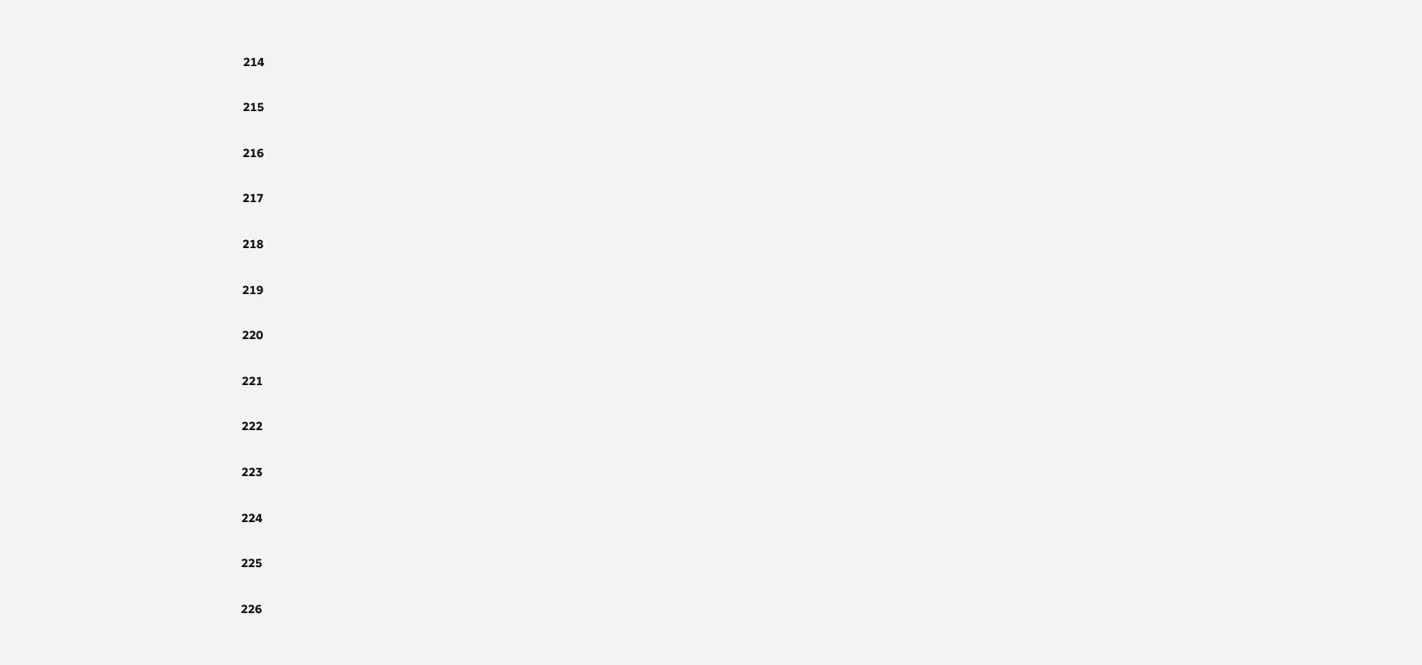214

215

216

217

218

219

220

221

222

223

224

225

226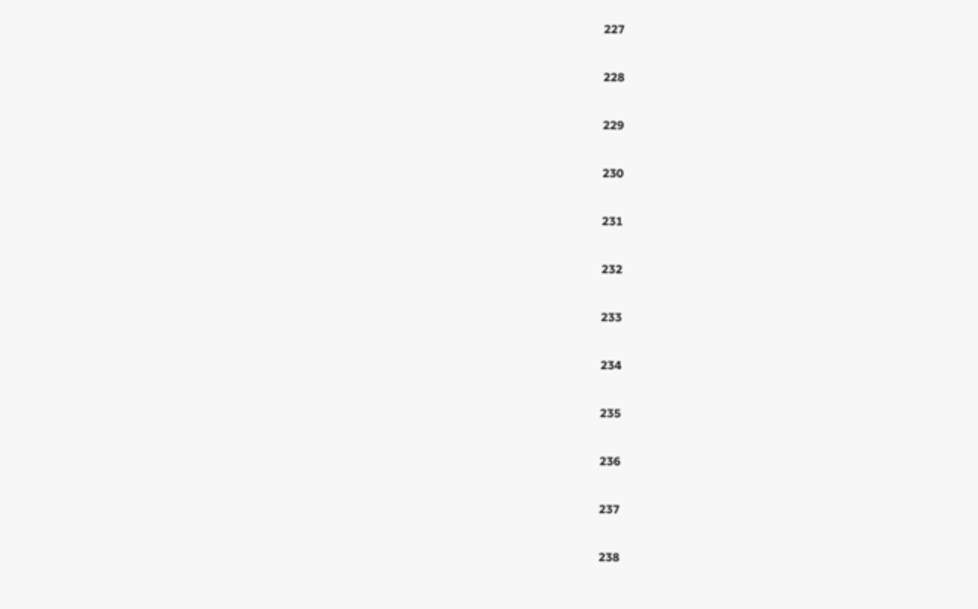227

228

229

230

231

232

233

234

235

236

237

238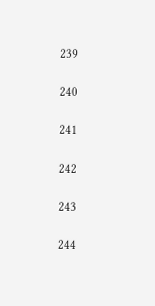239

240

241

242

243

244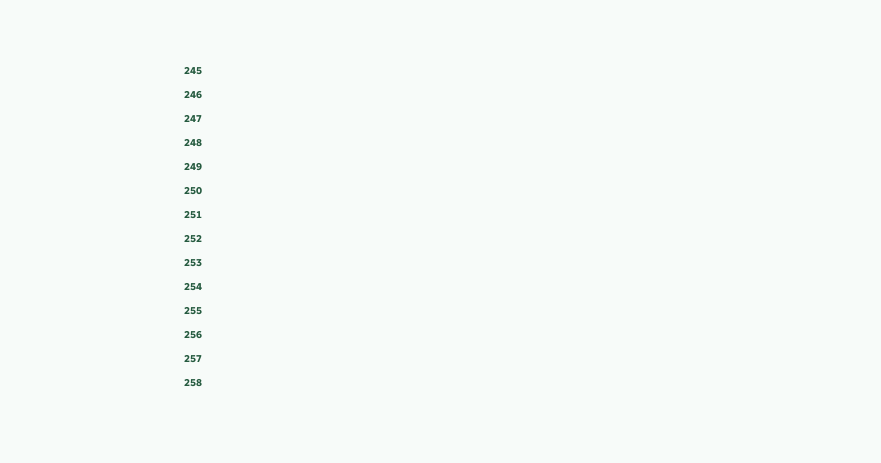245

246

247

248

249

250

251

252

253

254

255

256

257

258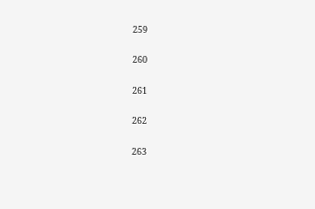259

260

261

262

263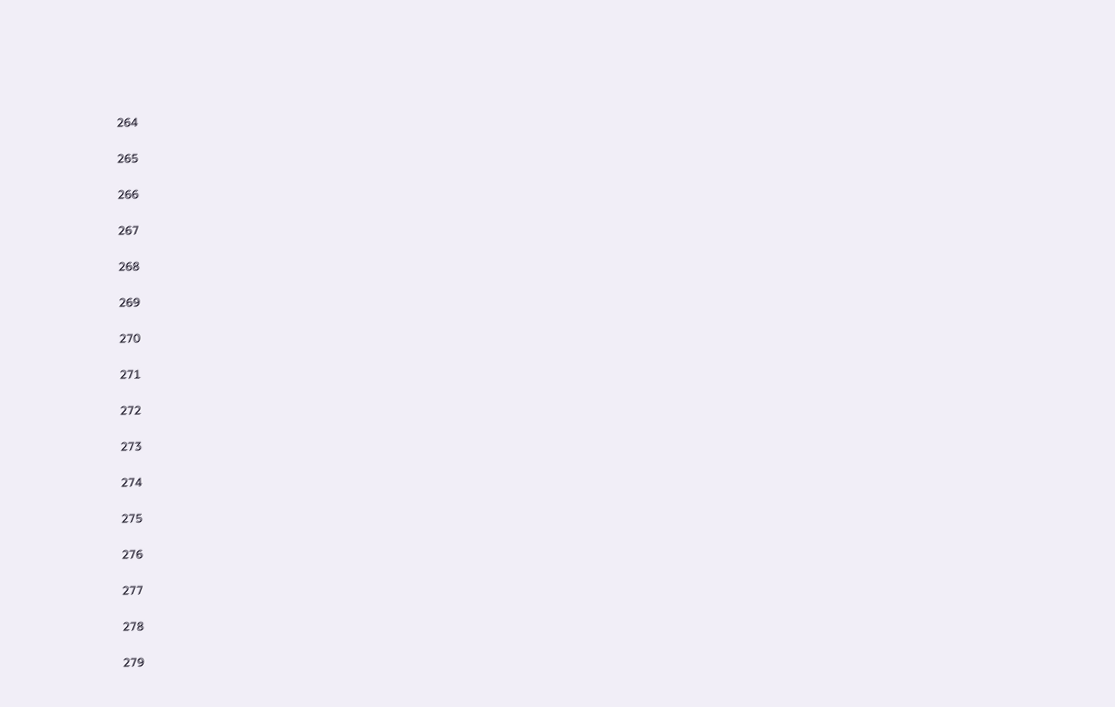264

265

266

267

268

269

270

271

272

273

274

275

276

277

278

279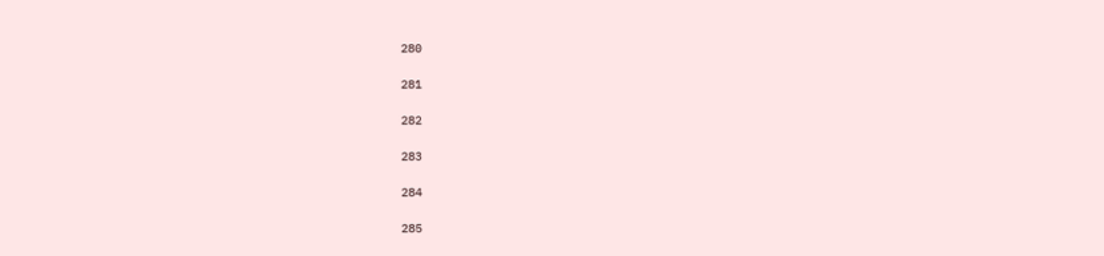280

281

282

283

284

285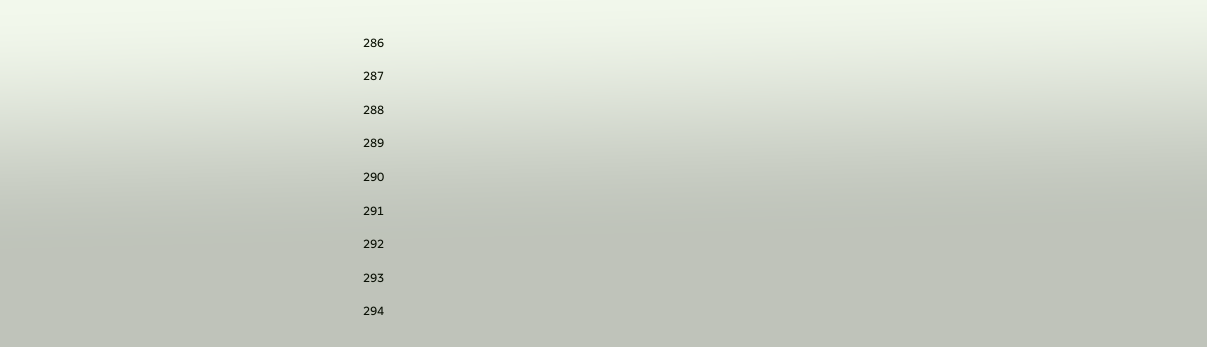286

287

288

289

290

291

292

293

294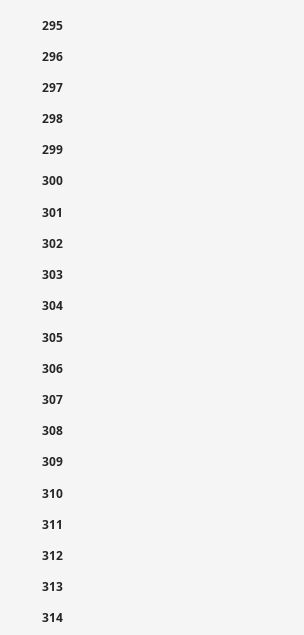295

296

297

298

299

300

301

302

303

304

305

306

307

308

309

310

311

312

313

314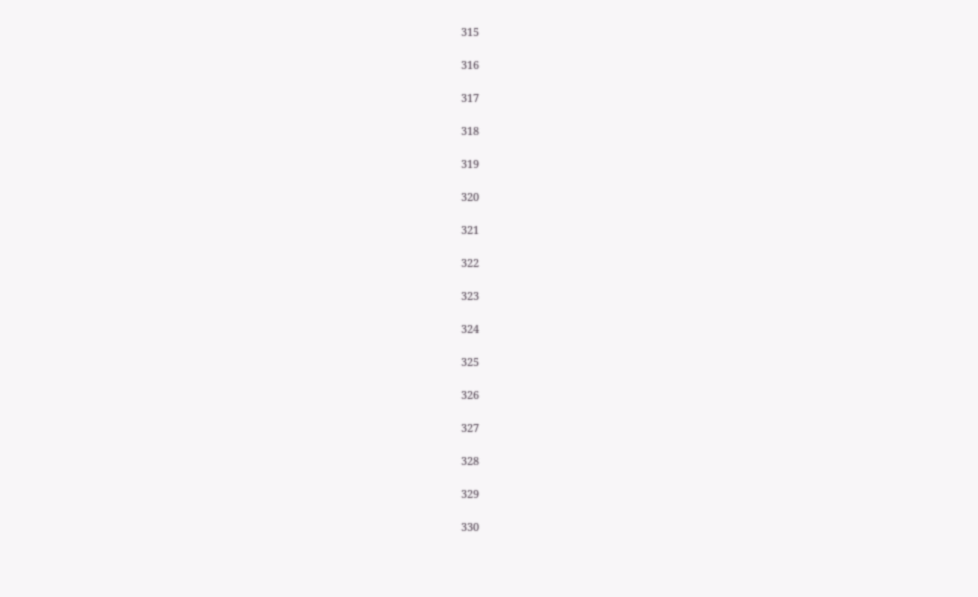315

316

317

318

319

320

321

322

323

324

325

326

327

328

329

330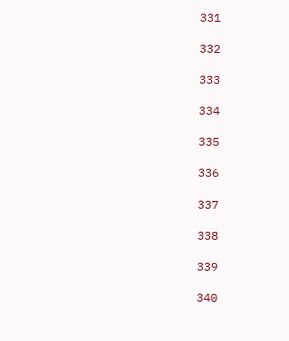331

332

333

334

335

336

337

338

339

340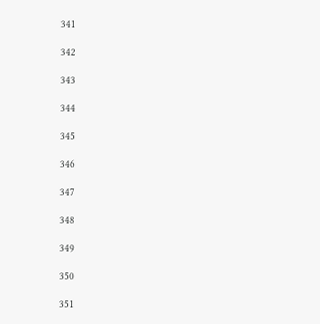341

342

343

344

345

346

347

348

349

350

351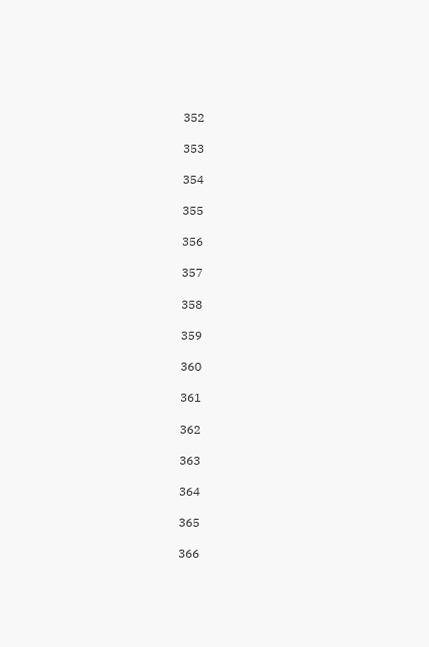352

353

354

355

356

357

358

359

360

361

362

363

364

365

366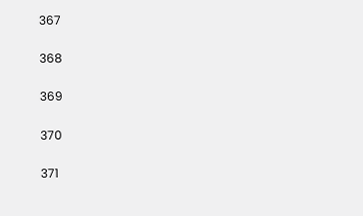367

368

369

370

371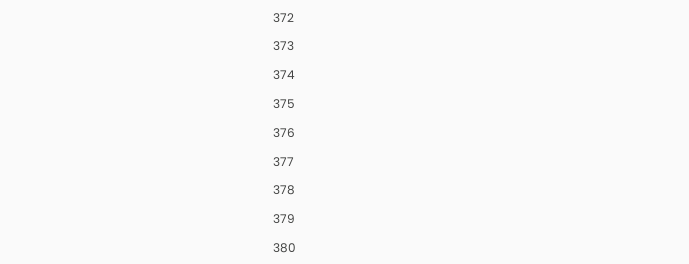372

373

374

375

376

377

378

379

380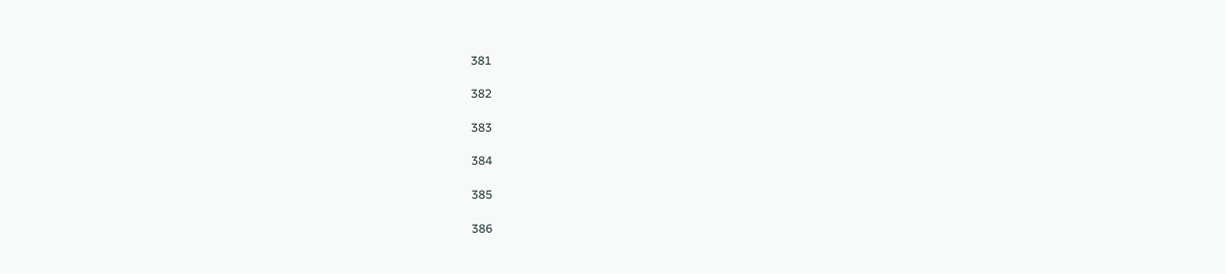381

382

383

384

385

386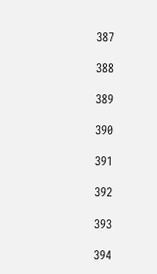387

388

389

390

391

392

393

394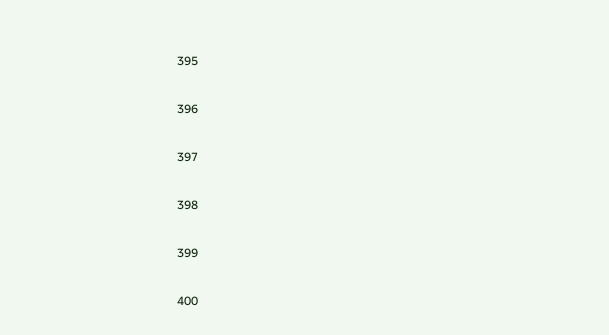395

396

397

398

399

400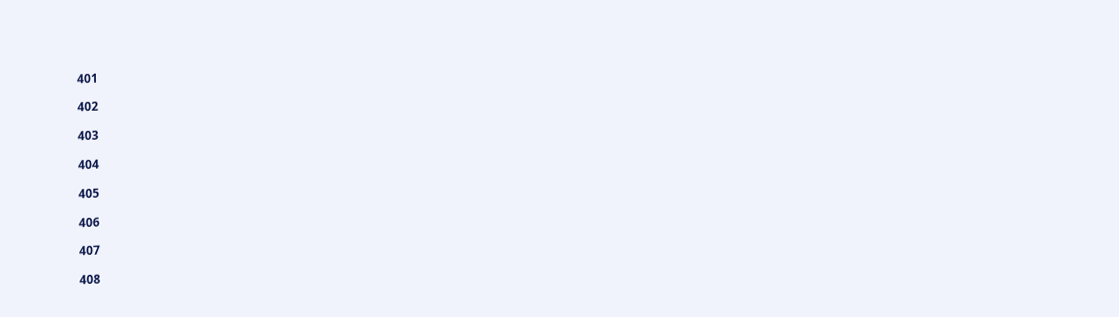401

402

403

404

405

406

407

408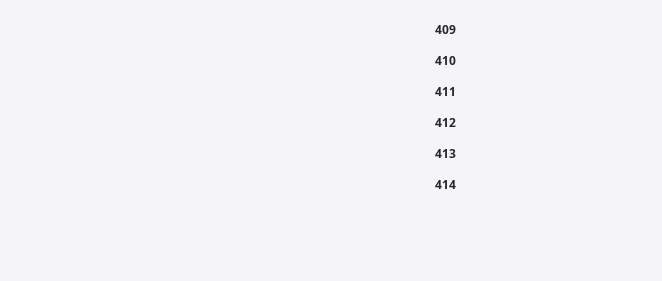409

410

411

412

413

414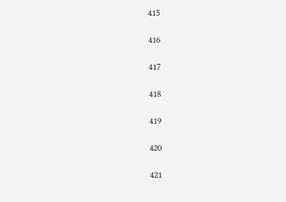415

416

417

418

419

420

421